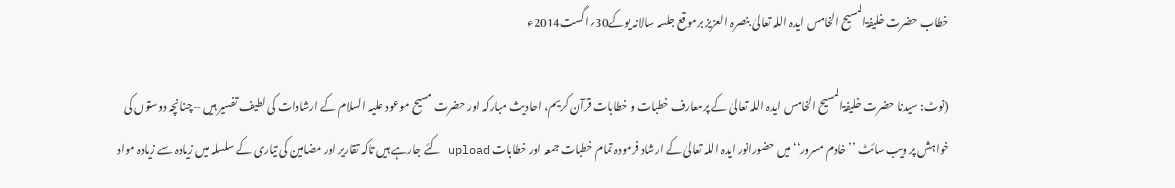خطاب حضرت خلیفۃالمسیح الخامس ایدہ اللہ تعالیٰ بنصرہ العزیز برموقع جلسہ سالانہ یوکے30؍اگست2014ء

(نوٹ: سیدنا حضرت خلیفۃالمسیح الخامس ایدہ اللہ تعالیٰ کے پرمعارف خطبات و خطابات قرآن کریم، احادیث مبارکہ اور حضرت مسیح موعود علیہ السلام کے ارشادات کی لطیف تفسیر ہیں – چنانچہ دوستوں کی خواہش پر ویب سائٹ ’’خادم مسرور‘‘ میں حضورانور ایدہ اللہ تعالیٰ کے ارشاد فرمودہ تمام خطبات جمعہ اور خطابات upload کئے جارہے ہیں تاکہ تقاریر اور مضامین کی تیاری کے سلسلہ میں زیادہ سے زیادہ مواد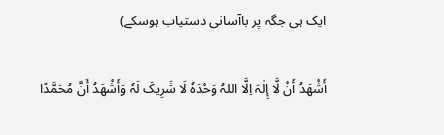ایک ہی جگہ پر باآسانی دستیاب ہوسکے)

أَشْھَدُ أَنْ لَّا إِلٰہَ اِلَّا اللہُ وَحْدَہٗ لَا شَرِیکَ لَہٗ وَأَشْھَدُ أَنَّ مُحَمَّدًا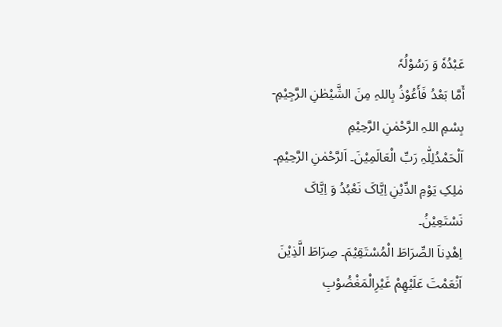عَبْدُہٗ وَ رَسُوْلُہٗ
أَمَّا بَعْدُ فَأَعُوْذُ بِاللہِ مِنَ الشَّیْطٰنِ الرَّجِیْمِ- بِسْمِ اللہِ الرَّحْمٰنِ الرَّحِیْمِ
اَلْحَمْدُلِلّٰہِ رَبِّ الْعَالَمِیْنَ۔ اَلرَّحْمٰنِ الرَّحِیْمِ۔ مٰلِکِ یَوْمِ الدِّیْنِ اِیَّاکَ نَعْبُدُ وَ اِیَّاکَ نَسْتَعِیْنُ۔
اِھْدِناَ الصِّرَاطَ الْمُسْتَقِیْمَ۔ صِرَاطَ الَّذِیْنَ اَنْعَمْتَ عَلَیْھِمْ غَیْرِالْمَغْضُوْبِ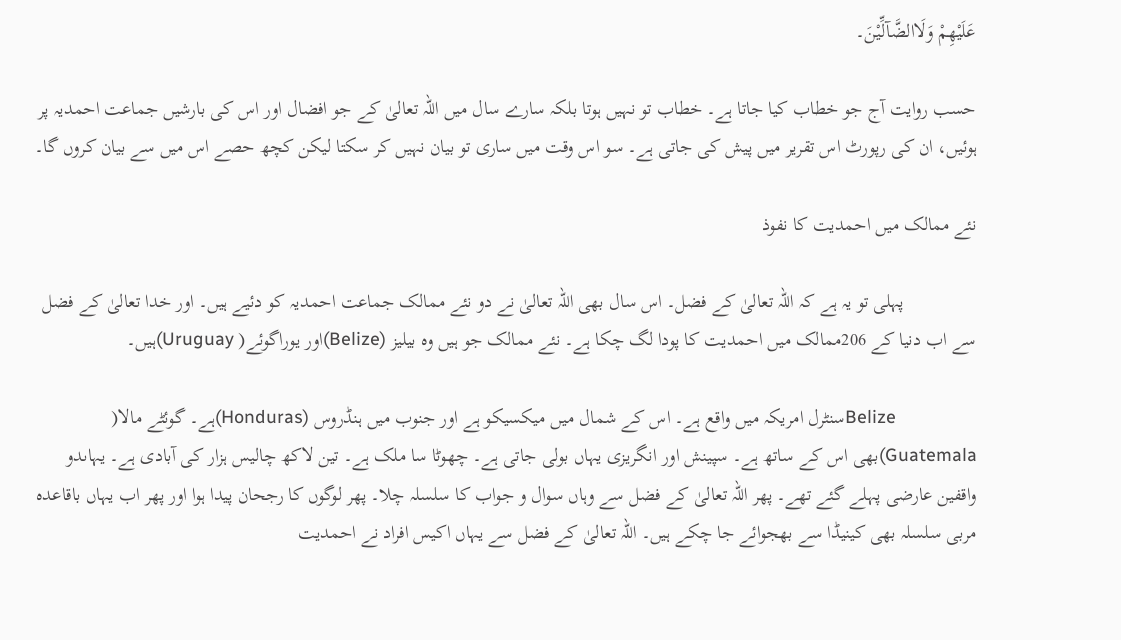عَلَیْھِمْ وَلَاالضَّآلِّیْنَ۔

حسب روایت آج جو خطاب کیا جاتا ہے۔ خطاب تو نہیں ہوتا بلکہ سارے سال میں اللہ تعالیٰ کے جو افضال اور اس کی بارشیں جماعت احمدیہ پر ہوئیں، ان کی رپورٹ اس تقریر میں پیش کی جاتی ہے۔ سو اس وقت میں ساری تو بیان نہیں کر سکتا لیکن کچھ حصے اس میں سے بیان کروں گا۔

نئے ممالک میں احمدیت کا نفوذ

               پہلی تو یہ ہے کہ اللہ تعالیٰ کے فضل۔ اس سال بھی اللہ تعالیٰ نے دو نئے ممالک جماعت احمدیہ کو دئیے ہیں۔ اور خدا تعالیٰ کے فضل سے اب دنیا کے 206ممالک میں احمدیت کا پودا لگ چکا ہے۔ نئے ممالک جو ہیں وہ بیلیز (Belize)اور یوراگوئے( Uruguay)ہیں۔

                Belizeسنٹرل امریکہ میں واقع ہے۔ اس کے شمال میں میکسیکو ہے اور جنوب میں ہنڈروس (Honduras)ہے۔ گوئٹے مالا( Guatemala)بھی اس کے ساتھ ہے۔ سپینش اور انگریزی یہاں بولی جاتی ہے۔ چھوٹا سا ملک ہے۔ تین لاکھ چالیس ہزار کی آبادی ہے۔ یہاںدو واقفین عارضی پہلے گئے تھے۔ پھر اللہ تعالیٰ کے فضل سے وہاں سوال و جواب کا سلسلہ چلا۔ پھر لوگوں کا رجحان پیدا ہوا اور پھر اب یہاں باقاعدہ مربی سلسلہ بھی کینیڈا سے بھجوائے جا چکے ہیں۔ اللہ تعالیٰ کے فضل سے یہاں اکیس افراد نے احمدیت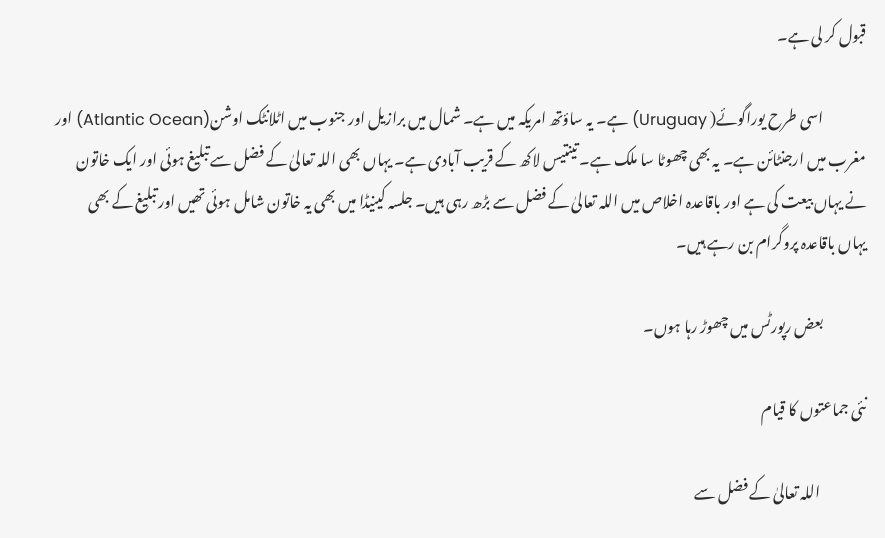قبول کر لی ہے۔

               اسی طرح یوراگوئے( Uruguay) ہے۔ یہ ساؤتھ امریکہ میں ہے۔ شمال میں برازیل اور جنوب میں اٹلانٹک اوشن(Atlantic Ocean) اور مغرب میں ارجنٹائن ہے۔ یہ بھی چھوٹا سا ملک ہے۔ تینتیس لاکھ کے قریب آبادی ہے۔ یہاں بھی اللہ تعالیٰ کے فضل سے تبلیغ ہوئی اور ایک خاتون نے یہاں بیعت کی ہے اور باقاعدہ اخلاص میں اللہ تعالیٰ کے فضل سے بڑھ رہی ہیں۔ جلسہ کینیڈا میں بھی یہ خاتون شامل ہوئی تھیں اور تبلیغ کے بھی یہاں باقاعدہ پروگرام بن رہے ہیں۔

               بعض رپورٹس میں چھوڑ رہا ہوں۔

نئی جماعتوں کا قیام

                اللہ تعالیٰ کے فضل سے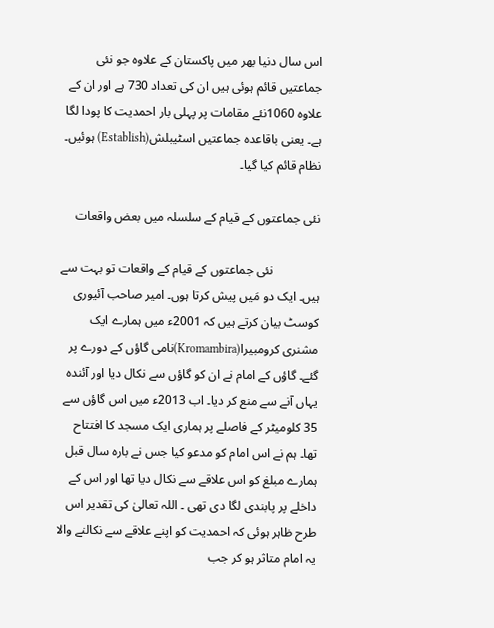اس سال دنیا بھر میں پاکستان کے علاوہ جو نئی جماعتیں قائم ہوئی ہیں ان کی تعداد 730 ہے اور ان کے علاوہ 1060نئے مقامات پر پہلی بار احمدیت کا پودا لگا ہے۔ یعنی باقاعدہ جماعتیں اسٹیبلش(Establish) ہوئیں۔ نظام قائم کیا گیا۔

نئی جماعتوں کے قیام کے سلسلہ میں بعض واقعات

               نئی جماعتوں کے قیام کے واقعات تو بہت سے ہیں۔ ایک دو مَیں پیش کرتا ہوں۔ امیر صاحب آئیوری کوسٹ بیان کرتے ہیں کہ 2001ء میں ہمارے ایک مشنری کرومبیرا(Kromambira)نامی گاؤں کے دورے پر گئے۔ گاؤں کے امام نے ان کو گاؤں سے نکال دیا اور آئندہ یہاں آنے سے منع کر دیا۔ اب 2013ء میں اس گاؤں سے 35 کلومیٹر کے فاصلے پر ہماری ایک مسجد کا افتتاح تھا۔ ہم نے اس امام کو مدعو کیا جس نے بارہ سال قبل ہمارے مبلغ کو اس علاقے سے نکال دیا تھا اور اس کے داخلے پر پابندی لگا دی تھی ۔ اللہ تعالیٰ کی تقدیر اس طرح ظاہر ہوئی کہ احمدیت کو اپنے علاقے سے نکالنے والا یہ امام متاثر ہو کر جب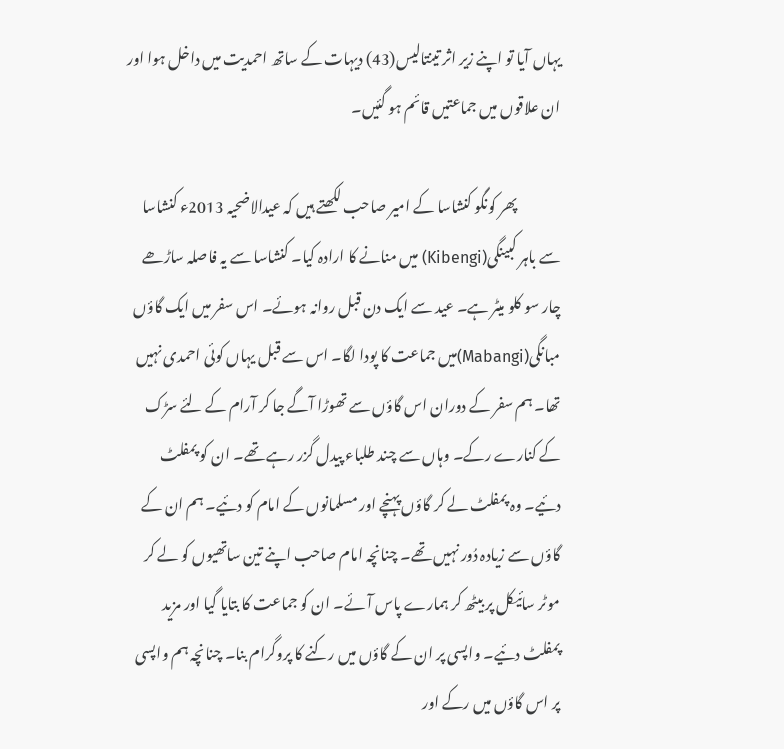یہاں آیا تو اپنے زیر اثر تینتالیس(43) دیہات کے ساتھ احمدیت میں داخل ہوا اور ان علاقوں میں جماعتیں قائم ہو گئیں۔

               پھر کونگو کنشاسا کے امیر صاحب لکھتے ہیں کہ عیدالاضحیہ 2013ء کنشاسا سے باہر کبینگی(Kibengi) میں منانے کا ارادہ کیا۔ کنشاسا سے یہ فاصلہ ساڑھے چار سو کلو میٹر ہے۔ عید سے ایک دن قبل روانہ ہوئے۔ اس سفر میں ایک گاؤں مبانگی(Mabangi)میں جماعت کا پودا لگا۔ اس سے قبل یہاں کوئی احمدی نہیں تھا۔ ہم سفر کے دوران اس گاؤں سے تھوڑا آگے جا کر آرام کے لئے سڑک کے کنارے رکے۔ وہاں سے چند طلباء پیدل گزر رہے تھے۔ ان کو پمفلٹ دئیے۔ وہ پمفلٹ لے کر گاؤں پہنچے اور مسلمانوں کے امام کو دئیے۔ ہم ان کے گاؤں سے زیادہ دُور نہیں تھے۔ چنانچہ امام صاحب اپنے تین ساتھیوں کو لے کر موٹر سائیکل پر بیٹھ کر ہمارے پاس آئے۔ ان کو جماعت کا بتایا گیا اور مزید پمفلٹ دئیے۔ واپسی پر ان کے گاؤں میں رکنے کا پروگرام بنا۔ چنانچہ ہم واپسی پر اس گاؤں میں رکے اور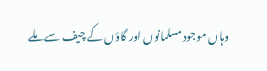وہاں موجود مسلمانوں اور گاؤں کے چیف سے ملے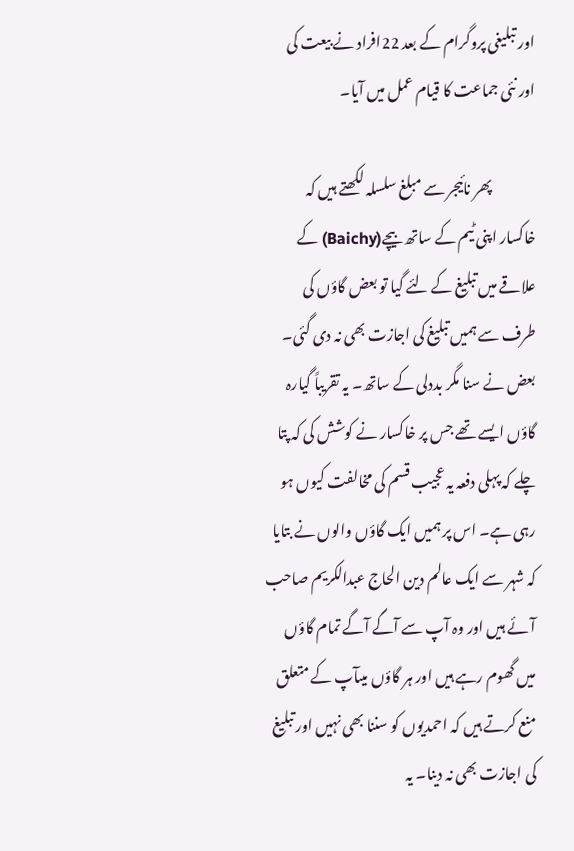اور تبلیغی پروگرام کے بعد 22افراد نے بیعت کی اور نئی جماعت کا قیام عمل میں آیا۔

               پھر نائیجر سے مبلغ سلسلہ لکھتے ہیں کہ خاکسار اپنی ٹیم کے ساتھ بیچے(Baichy) کے علاقے میں تبلیغ کے لئے گیا تو بعض گاؤں کی طرف سے ہمیں تبلیغ کی اجازت بھی نہ دی گئی۔ بعض نے سنا مگر بددلی کے ساتھ۔ یہ تقریباً گیارہ گاؤں ایسے تھے جس پر خاکسار نے کوشش کی کہ پتا چلے کہ پہلی دفعہ یہ عجیب قسم کی مخالفت کیوں ہو رہی ہے۔ اس پر ہمیں ایک گاؤں والوں نے بتایا کہ شہر سے ایک عالم دین الحاج عبدالکریم صاحب آئے ہیں اور وہ آپ سے آگے آگے تمام گاؤں میں گھوم رہے ہیں اور ہر گاؤں میںآپ کے متعلق منع کرتے ہیں کہ احمدیوں کو سننا بھی نہیں اور تبلیغ کی اجازت بھی نہ دینا۔ یہ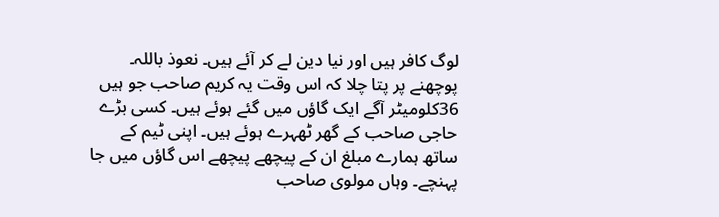لوگ کافر ہیں اور نیا دین لے کر آئے ہیں۔ نعوذ باللہ۔ پوچھنے پر پتا چلا کہ اس وقت یہ کریم صاحب جو ہیں 36کلومیٹر آگے ایک گاؤں میں گئے ہوئے ہیں۔ کسی بڑے حاجی صاحب کے گھر ٹھہرے ہوئے ہیں۔ اپنی ٹیم کے ساتھ ہمارے مبلغ ان کے پیچھے پیچھے اس گاؤں میں جا پہنچے۔ وہاں مولوی صاحب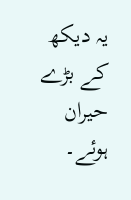یہ دیکھ کے بڑے حیران ہوئے۔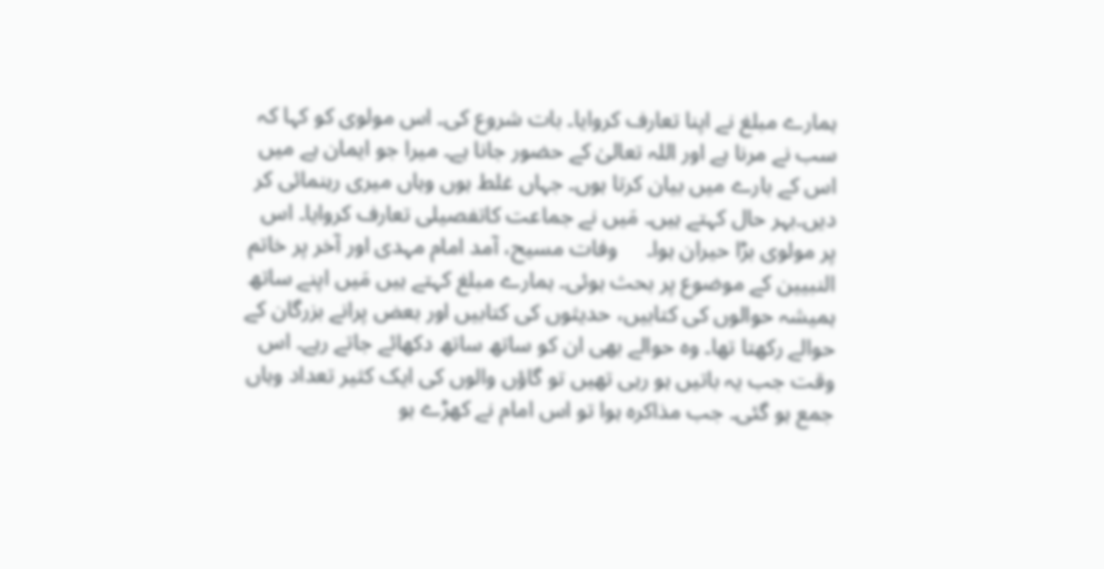ہمارے مبلغ نے اپنا تعارف کروایا۔ بات شروع کی۔ اس مولوی کو کہا کہ سب نے مرنا ہے اور اللہ تعالیٰ کے حضور جانا ہے۔ میرا جو ایمان ہے میں اس کے بارے میں بیان کرتا ہوں۔ جہاں غلط ہوں وہاں میری رہنمائی کر دیں۔بہر حال کہتے ہیں۔ مَیں نے جماعت کاتفصیلی تعارف کروایا۔ اس پر مولوی بڑا حیران ہوا۔     وفات مسیح، آمد امام مہدی اور آخر پر خاتم النبیین کے موضوع پر بحث ہوئی۔ ہمارے مبلغ کہتے ہیں مَیں اپنے ساتھ ہمیشہ حوالوں کی کتابیں، حدیثوں کی کتابیں اور بعض پرانے بزرگان کے حوالے رکھتا تھا۔ وہ حوالے بھی ان کو ساتھ ساتھ دکھائے جاتے رہے۔ اس وقت جب یہ باتیں ہو رہی تھیں تو گاؤں والوں کی ایک کثیر تعداد وہاں جمع ہو گئی۔ جب مذاکرہ ہوا تو اس امام نے کھڑے ہو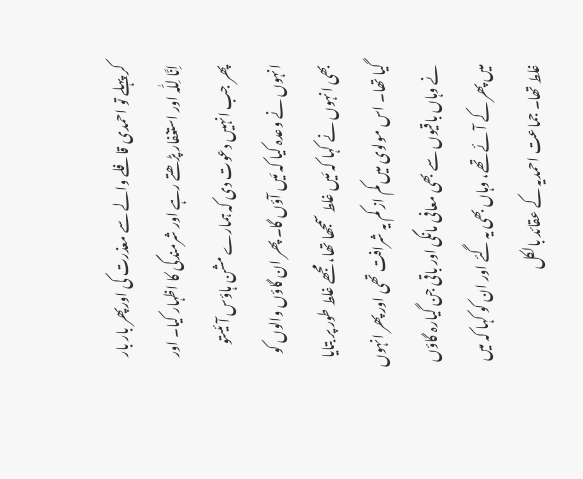کر پہلے تو احمدی قافلے والے سے معذرت کی اورپھر بار بار  اِنَّا لِلّٰہ اور استغفار پڑھتے رہے اور شرمندگی کا اظہار کیا۔ اور پھر جب انہیں دعوت دی کہ ہمارے مشن ہاؤس آئیںتو انہوں نے وعدہ کیا کہ مَیں آؤں گا۔ پھر ان گاؤں والوں کو بھی انہوں نے کہا کہ مَیں غلط سمجھا تھا، مجھے غلط طور پر بتایا گیا تھا۔ اس مولوی میں کم از کم یہ شرافت تھی اور پھر انہوں نے وہاں باقیوں سے بھی معافی مانگی اور باقی جن گیارہ گاؤں میں پھر کے آئے تھے، وہاں بھی یہ گئے اور ان کو کہا کہ میں غلط تھا۔ جماعت احمدیہ کے عقائد بالکل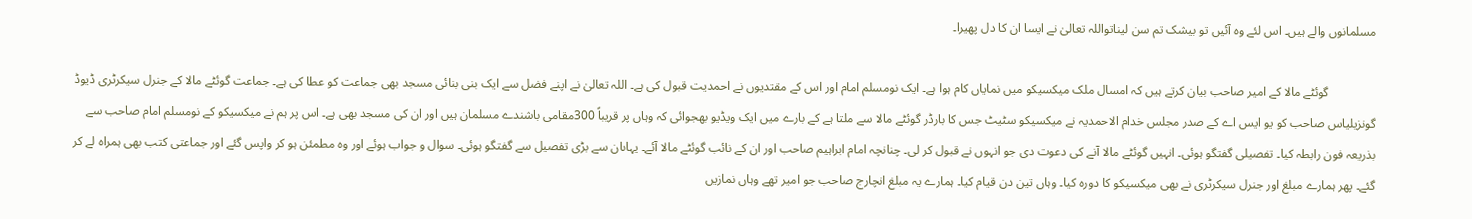مسلمانوں والے ہیں۔ اس لئے وہ آئیں تو بیشک تم سن لیناتواللہ تعالیٰ نے ایسا ان کا دل پھیرا۔

               گوئٹے مالا کے امیر صاحب بیان کرتے ہیں کہ امسال ملک میکسیکو میں نمایاں کام ہوا ہے۔ ایک نومسلم امام اور اس کے مقتدیوں نے احمدیت قبول کی ہے۔ اللہ تعالیٰ نے اپنے فضل سے ایک بنی بنائی مسجد بھی جماعت کو عطا کی ہے۔ جماعت گوئٹے مالا کے جنرل سیکرٹری ڈیوڈ گونزیلیاس صاحب کو یو ایس اے کے صدر مجلس خدام الاحمدیہ نے میکسیکو سٹیٹ جس کا بارڈر گوئٹے مالا سے ملتا ہے کے بارے میں ایک ویڈیو بھجوائی کہ وہاں پر قریباً 300مقامی باشندے مسلمان ہیں اور ان کی مسجد بھی ہے۔ اس پر ہم نے میکسیکو کے نومسلم امام صاحب سے بذریعہ فون رابطہ کیا۔ تفصیلی گفتگو ہوئی۔ انہیں گوئٹے مالا آنے کی دعوت دی جو انہوں نے قبول کر لی۔ چنانچہ امام ابراہیم صاحب اور ان کے نائب گوئٹے مالا آئے۔ یہاںان سے بڑی تفصیل سے گفتگو ہوئی۔ سوال و جواب ہوئے اور وہ مطمئن ہو کر واپس گئے اور جماعتی کتب بھی ہمراہ لے کر گئے۔ پھر ہمارے مبلغ اور جنرل سیکرٹری نے بھی میکسیکو کا دورہ کیا۔ وہاں تین دن قیام کیا۔ ہمارے یہ مبلغ انچارج صاحب جو امیر تھے وہاں نمازیں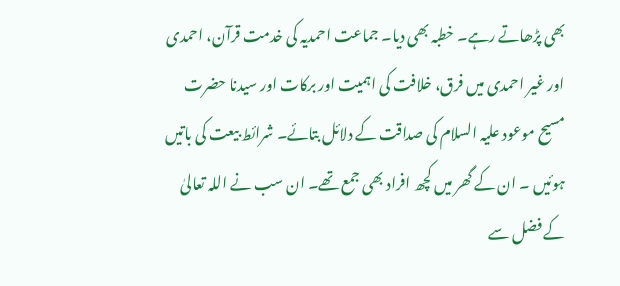بھی پڑھاتے رہے۔ خطبہ بھی دیا۔ جماعت احمدیہ کی خدمت قرآن، احمدی اور غیر احمدی میں فرق، خلافت کی اہمیت اور برکات اور سیدنا حضرت مسیح موعود علیہ السلام کی صداقت کے دلائل بتائے۔ شرائط بیعت کی باتیں ہوئیں ۔ ان کے گھر میں کچھ افراد بھی جمع تھے۔ ان سب نے اللہ تعالیٰ کے فضل سے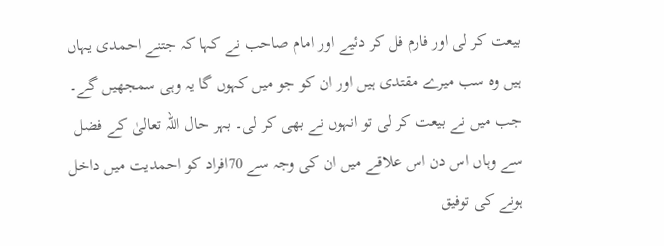بیعت کر لی اور فارم فل کر دئیے اور امام صاحب نے کہا کہ جتنے احمدی یہاں ہیں وہ سب میرے مقتدی ہیں اور ان کو جو میں کہوں گا یہ وہی سمجھیں گے۔ جب میں نے بیعت کر لی تو انہوں نے بھی کر لی۔ بہر حال اللہ تعالیٰ کے فضل سے وہاں اس دن اس علاقے میں ان کی وجہ سے 70افراد کو احمدیت میں داخل ہونے کی توفیق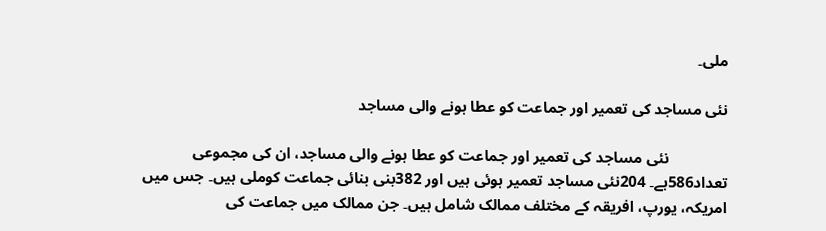ملی۔

نئی مساجد کی تعمیر اور جماعت کو عطا ہونے والی مساجد

               نئی مساجد کی تعمیر اور جماعت کو عطا ہونے والی مساجد، ان کی مجموعی تعداد586ہے۔ 204نئی مساجد تعمیر ہوئی ہیں اور 382بنی بنائی جماعت کوملی ہیں۔ جس میں امریکہ، یورپ، افریقہ کے مختلف ممالک شامل ہیں۔ جن ممالک میں جماعت کی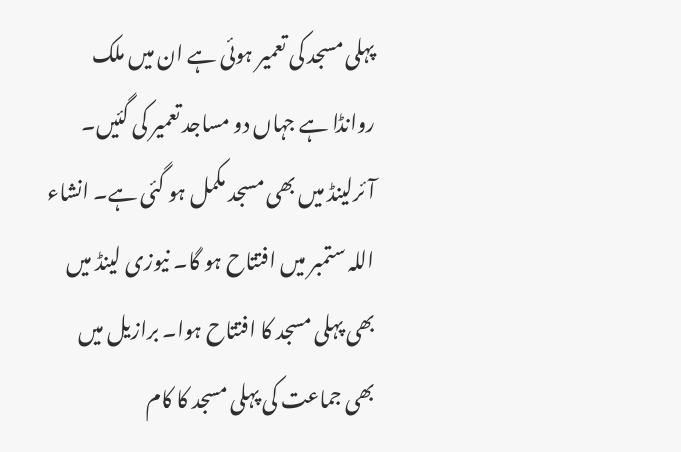پہلی مسجد کی تعمیر ہوئی ہے ان میں ملک روانڈا ہے جہاں دو مساجد تعمیر کی گئیں۔ آئرلینڈ میں بھی مسجد مکمل ہو گئی ہے۔ انشاء اللہ ستمبر میں افتتاح ہو گا۔ نیوزی لینڈ میں بھی پہلی مسجد کا افتتاح ہوا۔ برازیل میں بھی جماعت کی پہلی مسجد کا کام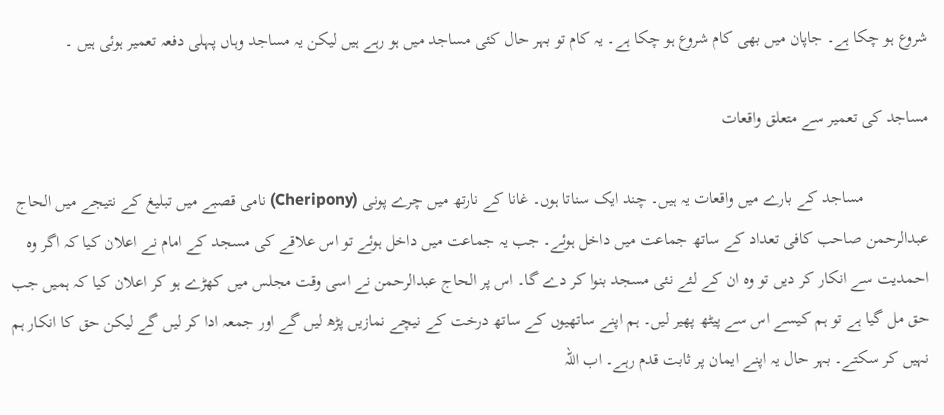شروع ہو چکا ہے۔ جاپان میں بھی کام شروع ہو چکا ہے۔ یہ کام تو بہر حال کئی مساجد میں ہو رہے ہیں لیکن یہ مساجد وہاں پہلی دفعہ تعمیر ہوئی ہیں ۔

مساجد کی تعمیر سے متعلق واقعات

               مساجد کے بارے میں واقعات یہ ہیں۔ چند ایک سناتا ہوں۔ غانا کے نارتھ میں چرے پونی (Cheripony) نامی قصبے میں تبلیغ کے نتیجے میں الحاج عبدالرحمن صاحب کافی تعداد کے ساتھ جماعت میں داخل ہوئے۔ جب یہ جماعت میں داخل ہوئے تو اس علاقے کی مسجد کے امام نے اعلان کیا کہ اگر وہ احمدیت سے انکار کر دیں تو وہ ان کے لئے نئی مسجد بنوا کر دے گا۔ اس پر الحاج عبدالرحمن نے اسی وقت مجلس میں کھڑے ہو کر اعلان کیا کہ ہمیں جب حق مل گیا ہے تو ہم کیسے اس سے پیٹھ پھیر لیں۔ ہم اپنے ساتھیوں کے ساتھ درخت کے نیچے نمازیں پڑھ لیں گے اور جمعہ ادا کر لیں گے لیکن حق کا انکار ہم نہیں کر سکتے۔ بہر حال یہ اپنے ایمان پر ثابت قدم رہے۔ اب اللہ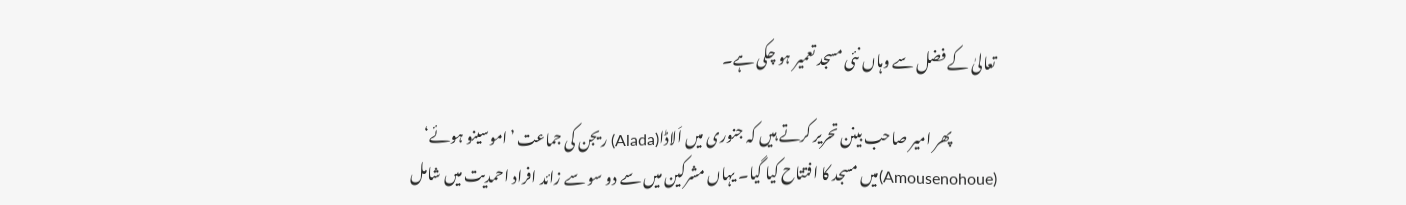تعالیٰ کے فضل سے وہاں نئی مسجد تعمیر ہو چکی ہے۔

               پھر امیر صاحب بینن تحریر کرتے ہیں کہ جنوری میں اَلاڈا(Alada) ریجن کی جماعت ’اموسینو ہوئے‘ (Amousenohoue)میں مسجد کا افتتاح کیا گیا۔ یہاں مشرکین میں سے دو سو سے زائد افراد احمدیت میں شامل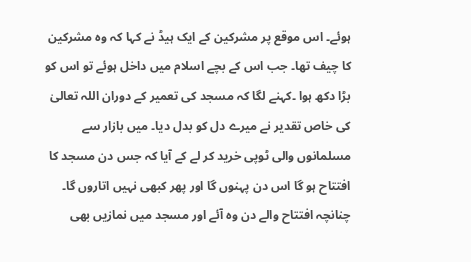ہوئے۔ اس موقع پر مشرکین کے ایک ہیڈ نے کہا کہ وہ مشرکین کا چیف تھا۔ جب اس کے بچے اسلام میں داخل ہوئے تو اس کو بڑا دکھ ہوا ۔کہنے لگا کہ مسجد کی تعمیر کے دوران اللہ تعالیٰ کی خاص تقدیر نے میرے دل کو بدل دیا۔ میں بازار سے مسلمانوں والی ٹوپی خرید کر لے کے آیا کہ جس دن مسجد کا افتتاح ہو گا اس دن پہنوں گا اور پھر کبھی نہیں اتاروں گا۔ چنانچہ افتتاح والے دن وہ آئے اور مسجد میں نمازیں بھی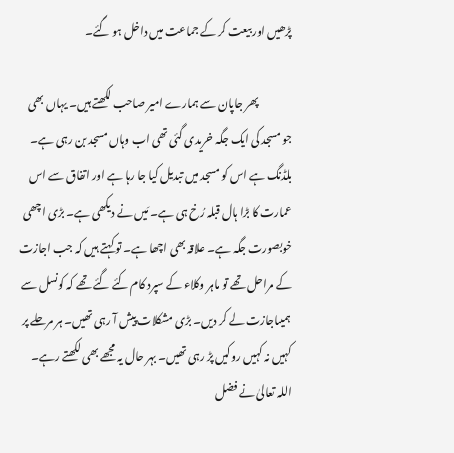پڑھیں اور بیعت کر کے جماعت میں داخل ہو گئے۔

               پھر جاپان سے ہمارے امیر صاحب لکھتے ہیں۔ یہاں بھی جو مسجد کی ایک جگہ خریدی گئی تھی اب وہاں مسجد بن رہی ہے۔ بلڈنگ ہے اس کو مسجد میں تبدیل کیا جا رہا ہے اور اتفاق سے اس عمارت کا بڑا ہال قبلہ رُخ ہی ہے۔ مَیں نے دیکھی ہے۔ بڑی اچھی خوبصورت جگہ ہے۔ علاقہ بھی اچھا ہے۔ تو کہتے ہیں کہ جب اجازت کے مراحل تھے تو ماہر وکلاء کے سپرد کام کئے گئے تھے کہ کونسل سے ہمیںاجازت لے کر دیں۔ بڑی مشکلات پیش آ رہی تھیں۔ ہر مرحلے پر کہیں نہ کہیں روکیں پڑ رہی تھیں۔ بہر حال یہ مجھے بھی لکھتے رہے۔ اللہ تعالیٰ نے فضل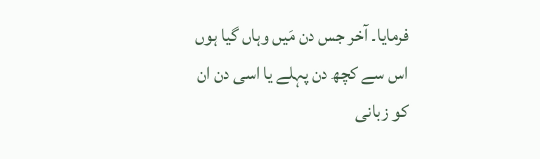فرمایا۔ آخر جس دن مَیں وہاں گیا ہوں اس سے کچھ دن پہلے یا اسی دن ان کو زبانی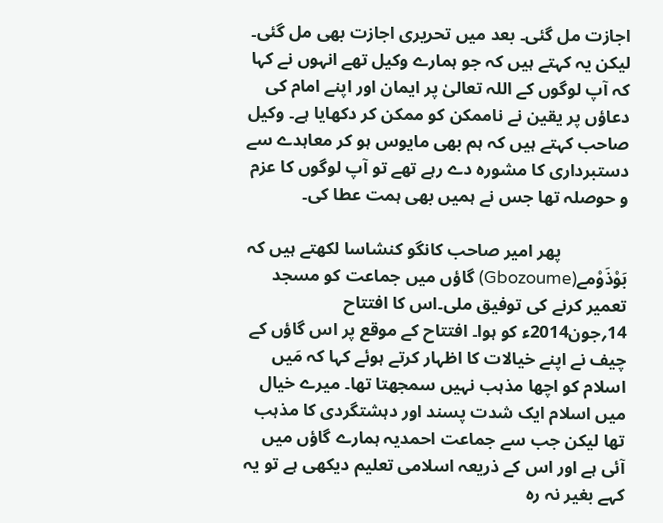اجازت مل گئی۔ بعد میں تحریری اجازت بھی مل گئی۔ لیکن یہ کہتے ہیں کہ جو ہمارے وکیل تھے انہوں نے کہا کہ آپ لوگوں کے اللہ تعالیٰ پر ایمان اور اپنے امام کی دعاؤں پر یقین نے ناممکن کو ممکن کر دکھایا ہے۔ وکیل صاحب کہتے ہیں کہ ہم بھی مایوس ہو کر معاہدے سے دستبرداری کا مشورہ دے رہے تھے تو آپ لوگوں کا عزم و حوصلہ تھا جس نے ہمیں بھی ہمت عطا کی۔

               پھر امیر صاحب کانگو کنشاسا لکھتے ہیں کہ بَوْذَوْمے(Gbozoume) گاؤں میں جماعت کو مسجد تعمیر کرنے کی توفیق ملی۔اس کا افتتاح 14؍جون2014ء کو ہوا۔ افتتاح کے موقع پر اس گاؤں کے چیف نے اپنے خیالات کا اظہار کرتے ہوئے کہا کہ مَیں اسلام کو اچھا مذہب نہیں سمجھتا تھا۔ میرے خیال میں اسلام ایک شدت پسند اور دہشتگردی کا مذہب تھا لیکن جب سے جماعت احمدیہ ہمارے گاؤں میں آئی ہے اور اس کے ذریعہ اسلامی تعلیم دیکھی ہے تو یہ کہے بغیر نہ رہ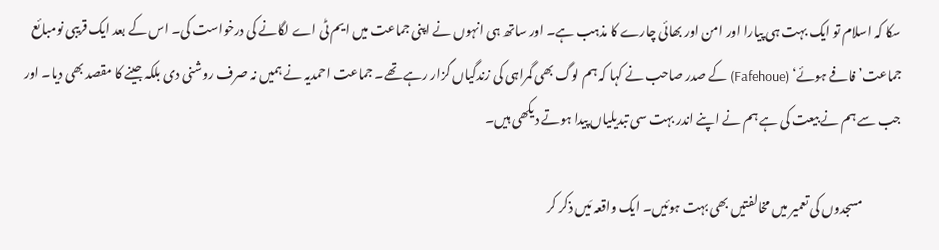سکا کہ اسلام تو ایک بہت ہی پیارا اور امن اور بھائی چارے کا مذہب ہے۔ اور ساتھ ہی انہوں نے اپنی جماعت میں ایم ٹی اے لگانے کی درخواست کی۔ اس کے بعد ایک قریبی نومبائع جماعت’ فافے ہوئے‘ (Fafehoue) کے صدر صاحب نے کہا کہ ہم لوگ بھی گمراہی کی زندگیاں گزار رہے تھے۔ جماعت احمدیہ نے ہمیں نہ صرف روشنی دی بلکہ جینے کا مقصد بھی دیا۔ اور جب سے ہم نے بیعت کی ہے ہم نے اپنے اندر بہت سی تبدیلیاں پیدا ہوتے دیکھی ہیں۔

               مسجدوں کی تعمیر میں مخالفتیں بھی بہت ہوئیں۔ ایک واقعہ مَیں ذکر کر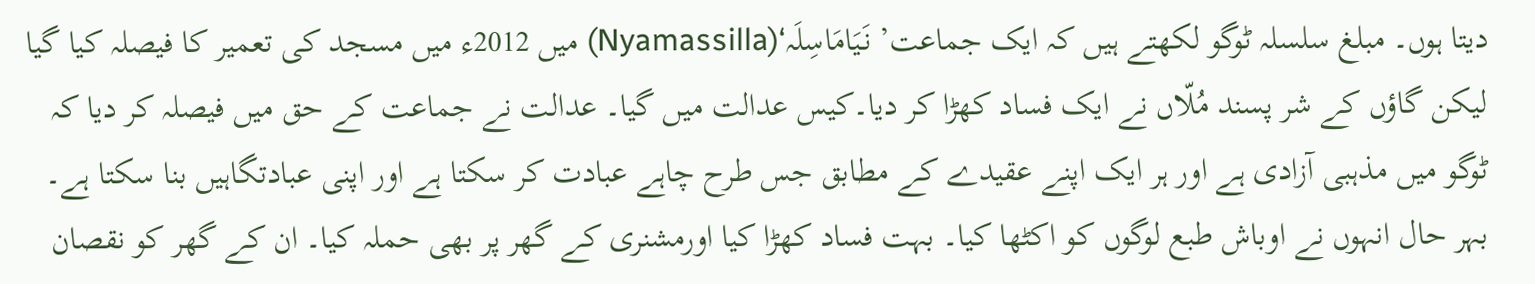دیتا ہوں۔ مبلغ سلسلہ ٹوگو لکھتے ہیں کہ ایک جماعت’ نَیَامَاسِلَہ‘(Nyamassilla) میں 2012ء میں مسجد کی تعمیر کا فیصلہ کیا گیا لیکن گاؤں کے شر پسند مُلّاں نے ایک فساد کھڑا کر دیا۔کیس عدالت میں گیا۔ عدالت نے جماعت کے حق میں فیصلہ کر دیا کہ ٹوگو میں مذہبی آزادی ہے اور ہر ایک اپنے عقیدے کے مطابق جس طرح چاہے عبادت کر سکتا ہے اور اپنی عبادتگاہیں بنا سکتا ہے۔ بہر حال انہوں نے اوباش طبع لوگوں کو اکٹھا کیا۔ بہت فساد کھڑا کیا اورمشنری کے گھر پر بھی حملہ کیا۔ ان کے گھر کو نقصان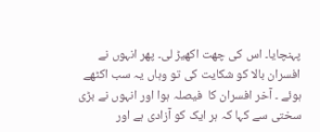پہنچایا۔ اس کی چھت اکھیڑ لی۔ پھر انہوں نے افسران بالا کو شکایت کی تو وہاں یہ سب اکٹھے ہوئے ۔ آخر افسران کا  فیصلہ ہوا اور انہوں نے بڑی سختی سے کہا کہ ہر ایک کو آزادی ہے اور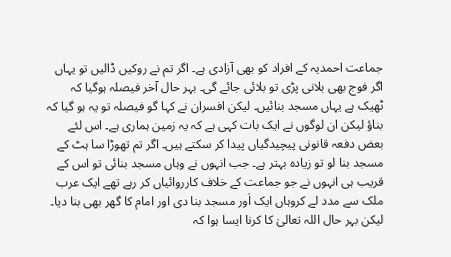جماعت احمدیہ کے افراد کو بھی آزادی ہے۔ اگر تم نے روکیں ڈالیں تو یہاں اگر فوج بھی بلانی پڑی تو بلائی جائے گی۔ بہر حال آخر فیصلہ ہوگیا کہ ٹھیک ہے یہاں مسجد بنائیں۔ لیکن افسران نے کہا گو فیصلہ تو یہ ہو گیا کہ بناؤ لیکن ان لوگوں نے ایک بات کہی ہے کہ یہ زمین ہماری ہے۔ اس لئے بعض دفعہ قانونی پیچیدگیاں پیدا کر سکتے ہیں۔ اگر تم تھوڑا سا ہٹ کے مسجد بنا لو تو زیادہ بہتر ہے۔ جب انہوں نے وہاں مسجد بنائی تو اس کے قریب ہی انہوں نے جو جماعت کے خلاف کارروائیاں کر رہے تھے ایک عرب ملک سے مدد لے کروہاں ایک اَور مسجد بنا دی اور امام کا گھر بھی بنا دیا۔ لیکن بہر حال اللہ تعالیٰ کا کرنا ایسا ہوا کہ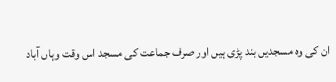ان کی وہ مسجدیں بند پڑی ہیں اور صرف جماعت کی مسجد اس وقت وہاں آباد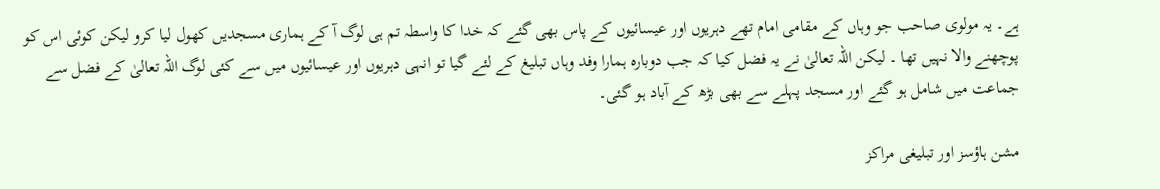ہے۔ یہ مولوی صاحب جو وہاں کے مقامی امام تھے دہریوں اور عیسائیوں کے پاس بھی گئے کہ خدا کا واسطہ تم ہی لوگ آ کے ہماری مسجدیں کھول لیا کرو لیکن کوئی اس کو پوچھنے والا نہیں تھا ۔ لیکن اللہ تعالیٰ نے یہ فضل کیا کہ جب دوبارہ ہمارا وفد وہاں تبلیغ کے لئے گیا تو انہی دہریوں اور عیسائیوں میں سے کئی لوگ اللہ تعالیٰ کے فضل سے جماعت میں شامل ہو گئے اور مسجد پہلے سے بھی بڑھ کے آباد ہو گئی۔

مشن ہاؤسز اور تبلیغی مراکز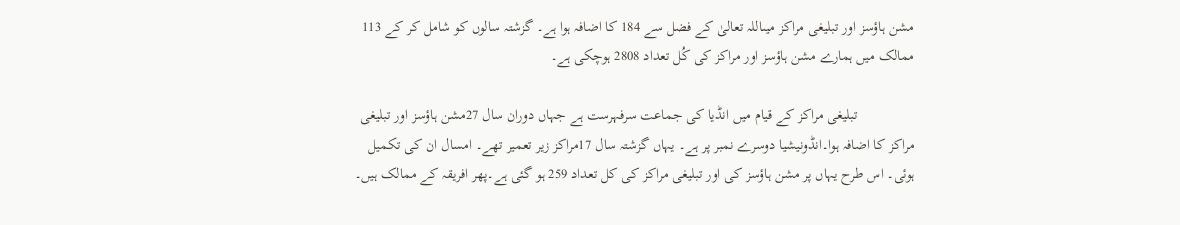مشن ہاؤسز اور تبلیغی مراکز میںاللہ تعالیٰ کے فضل سے 184 کا اضافہ ہوا ہے۔ گزشتہ سالوں کو شامل کر کے 113 ممالک میں ہمارے مشن ہاؤسز اور مراکز کی کُل تعداد 2808 ہوچکی ہے۔

               تبلیغی مراکز کے قیام میں انڈیا کی جماعت سرفہرست ہے جہاں دوران سال 27مشن ہاؤسز اور تبلیغی مراکز کا اضافہ ہوا۔انڈونیشیا دوسرے نمبر پر ہے۔ یہاں گزشتہ سال 17مراکز زیر تعمیر تھے۔ امسال ان کی تکمیل ہوئی۔ اس طرح یہاں پر مشن ہاؤسز کی اور تبلیغی مراکز کی کل تعداد 259 ہو گئی ہے۔پھر افریقہ کے ممالک ہیں۔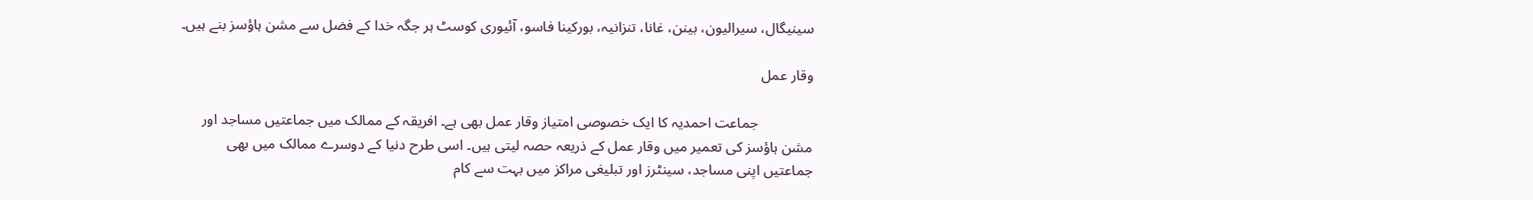سینیگال، سیرالیون، بینن، غانا، تنزانیہ، بورکینا فاسو، آئیوری کوسٹ ہر جگہ خدا کے فضل سے مشن ہاؤسز بنے ہیں۔

وقار عمل

               جماعت احمدیہ کا ایک خصوصی امتیاز وقار عمل بھی ہے۔ افریقہ کے ممالک میں جماعتیں مساجد اور مشن ہاؤسز کی تعمیر میں وقار عمل کے ذریعہ حصہ لیتی ہیں۔ اسی طرح دنیا کے دوسرے ممالک میں بھی جماعتیں اپنی مساجد، سینٹرز اور تبلیغی مراکز میں بہت سے کام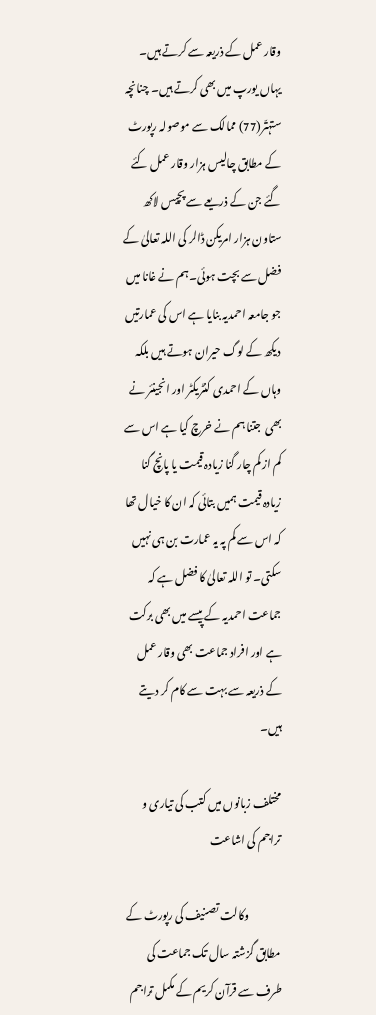وقار عمل کے ذریعہ سے کرتے ہیں۔ یہاں یورپ میں بھی کرتے ہیں۔ چنانچہ ستہتّر(77) ممالک سے موصولہ رپورٹ کے مطابق چالیس ہزار وقار عمل کئے گئے جن کے ذریعے سے پچیس لاکھ ستاون ہزار امریکن ڈالر کی اللہ تعالیٰ کے فضل سے بچت ہوئی۔ہم نے غانا میں جو جامعہ احمدیہ بنایا ہے اس کی عمارتیں دیکھ کے لوگ حیران ہوتے ہیں بلکہ  وہاں کے احمدی کنٹریکٹر اور انجینئر نے بھی  جتنا ہم نے خرچ کیا ہے اس سے کم از کم چار گنا زیادہ قیمت یا پانچ گنا زیادہ قیمت ہمیں بتائی کہ ان کا خیال تھا کہ اس سے کم پہ یہ عمارت بن ہی نہیں سکتی۔ تو اللہ تعالیٰ کا فضل ہے کہ جماعت احمدیہ کے پیسے میں بھی برکت ہے اور افراد جماعت بھی وقار عمل کے ذریعہ سے بہت سے کام کر دیتے ہیں۔

مختلف زبانوں میں کتب کی تیاری و تراجم کی اشاعت

               وکالت تصنیف کی رپورٹ کے مطابق گزشتہ سال تک جماعت کی طرف سے قرآن کریم کے مکمل تراجم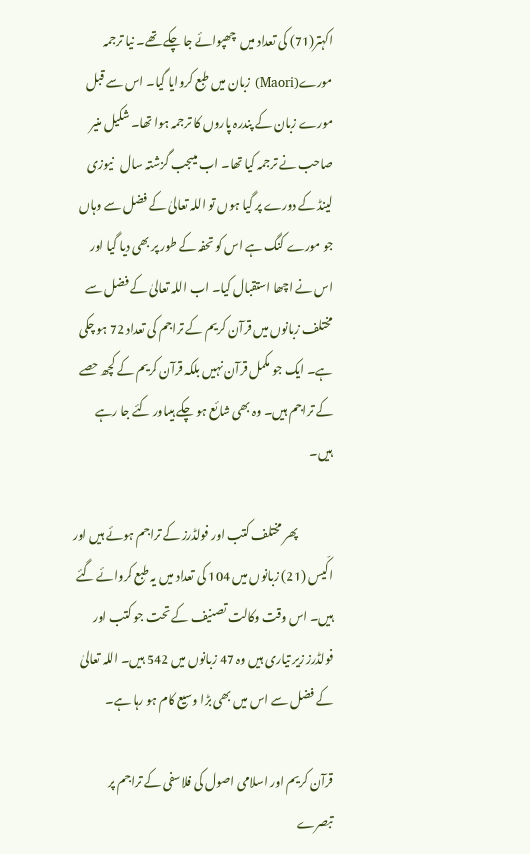اکہتر(71) کی تعداد میں  چھپوائے جا چکے تھے۔ نیا ترجمہ مورے(Maori) زبان میں طبع کروایا گیا۔ اس سے قبل مورے زبان کے پندرہ پاروں کا ترجمہ ہوا تھا۔ شکیل منیر صاحب نے ترجمہ کیا تھا۔ اب میںجب گزشتہ سال   نیوزی لینڈ کے دورے پر گیا ہوں تو اللہ تعالیٰ کے فضل سے وہاں جو مورے کنگ ہے اس کو تحفہ کے طور پر بھی دیا گیا اور اس نے اچھا استقبال کیا۔ اب اللہ تعالیٰ کے فضل سے مختلف زبانوں میں قرآن کریم کے تراجم کی تعداد 72 ہو چکی ہے۔ ایک جو مکمل قرآن نہیں بلکہ قرآن کریم کے کچھ حصے کے تراجم ہیں۔ وہ بھی شائع ہو چکے ہیںاور کئے جا رہے ہیں۔

               پھر مختلف کتب اور فولڈرز کے تراجم ہوئے ہیں اور اکّیس (21) زبانوں میں 104 کی تعداد میں یہ طبع کروائے گئے ہیں۔ اس وقت وکالت تصنیف کے تحت جو کتب اور فولڈرز زیر تیاری ہیں وہ 47 زبانوں میں 542 ہیں۔ اللہ تعالیٰ کے فضل سے اس میں بھی بڑا وسیع کام ہو رہا ہے۔

قرآن کریم اور اسلامی اصول کی فلاسفی کے تراجم پر تبصرے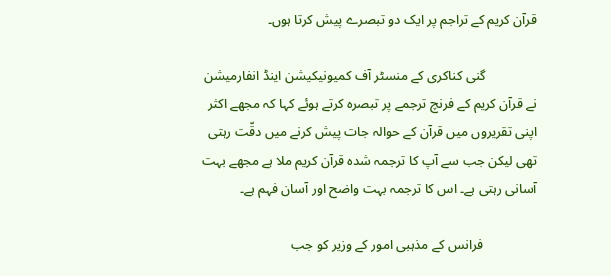قرآن کریم کے تراجم پر ایک دو تبصرے پیش کرتا ہوں۔

               گنی کناکری کے منسٹر آف کمیونیکیشن اینڈ انفارمیشن نے قرآن کریم کے فرنچ ترجمے پر تبصرہ کرتے ہوئے کہا کہ مجھے اکثر اپنی تقریروں میں قرآن کے حوالہ جات پیش کرنے میں دقّت رہتی تھی لیکن جب سے آپ کا ترجمہ شدہ قرآن کریم ملا ہے مجھے بہت آسانی رہتی ہے۔ اس کا ترجمہ بہت واضح اور آسان فہم ہے۔

                فرانس کے مذہبی امور کے وزیر کو جب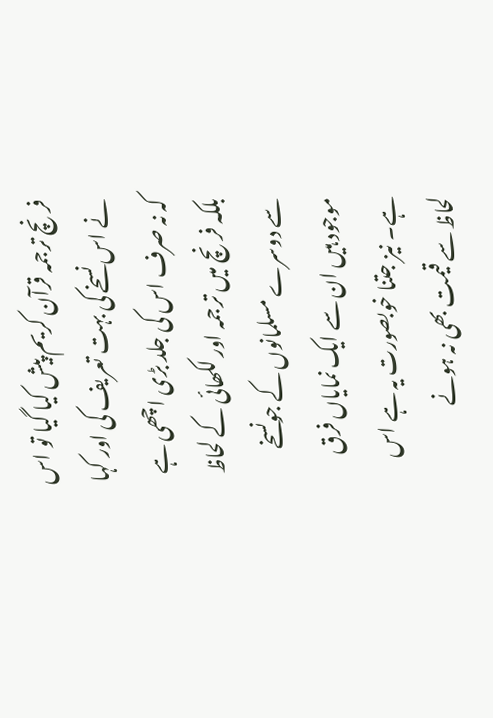فرنچ ترجمہ قرآن کریم پیش کیا گیا تو اس نے اس نسخے کی بہت تعریف کی اور کہا کہ نہ صرف اس کی جلد بڑی اچھی ہے بلکہ فرنچ میں ترجمہ اور لکھائی کے لحاظ سے دوسرے مسلمانوں کے جونسخے موجود ہیں ان سے ایک نمایاں فرق ہے۔ نیز جتنا خوبصورت یہ ہے اس لحاظ سے قیمت بھی نہ ہونے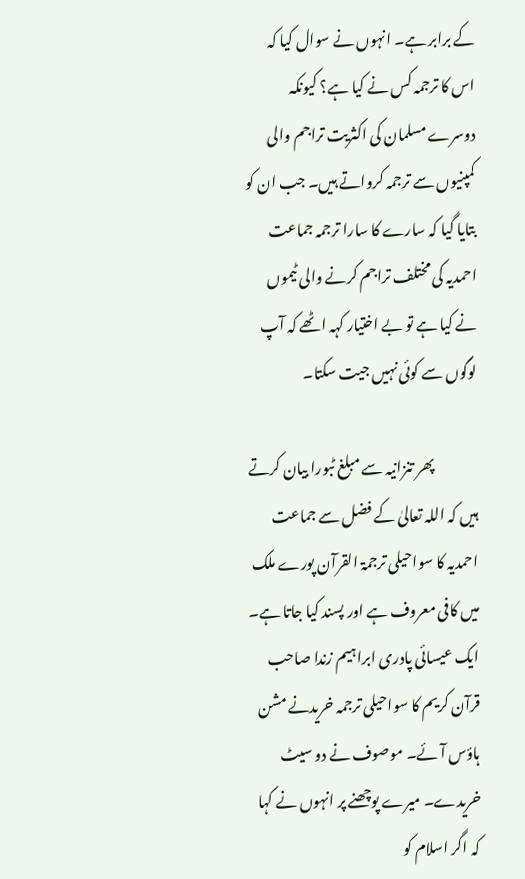کے برابر ہے۔ انہوں نے سوال کیا کہ اس کا ترجمہ کس نے کیا ہے؟ کیونکہ دوسرے مسلمان کی اکثریت تراجم والی کمپنیوں سے ترجمہ کرواتے ہیں۔ جب ان کو بتایا گیا کہ سارے کا سارا ترجمہ جماعت احمدیہ کی مختلف تراجم کرنے والی ٹیموں نے کیا ہے تو بے اختیار کہہ اٹھے کہ آپ لوگوں سے کوئی نہیں جیت سکتا۔

               پھر تنزانیہ سے مبلغ ٹبورا بیان کرتے ہیں کہ اللہ تعالیٰ کے فضل سے جماعت احمدیہ کا سواحیلی ترجمۃ القرآن پورے ملک میں کافی معروف ہے اور پسند کیا جاتا ہے۔ ایک عیسائی پادری ابراہیم زندا صاحب قرآن کریم کا سواحیلی ترجمہ خریدنے مشن ہاؤس آئے۔ موصوف نے دو سیٹ خریدے۔ میرے پوچھنے پر انہوں نے کہا کہ اگر اسلام کو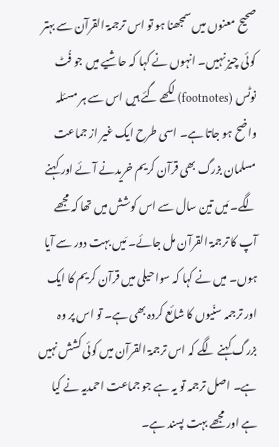صحیح معنوں میں سمجھنا ہو تو اس ترجمۃ القرآن سے بہتر کوئی چیز نہیں۔ انہوں نے کہا کہ حاشیے میں جو فُٹ نوٹس (footnotes) لکھے گئے ہیں اس سے ہر مسئلہ واضح ہو جاتا ہے۔ اسی طرح ایک غیر از جماعت مسلمان بزرگ بھی قرآن کریم خریدنے آئے اور کہنے لگے۔ مَیں تین سال سے اس کوشش میں تھا کہ مجھے آپ کا ترجمۃ القرآن مل جائے۔ مَیں بہت دور سے آیا ہوں۔ میں نے کہا کہ سواحیلی میں قرآن کریم کا ایک اور ترجمہ سنّیوں کا شائع کردہ بھی ہے۔ تو اس پر وہ بزرگ کہنے لگے کہ اس ترجمۃ القرآن میں کوئی کشش نہیں ہے۔ اصل ترجمہ تو یہ ہے جو جماعت احمدیہ نے کیا ہے اور مجھے بہت پسند ہے۔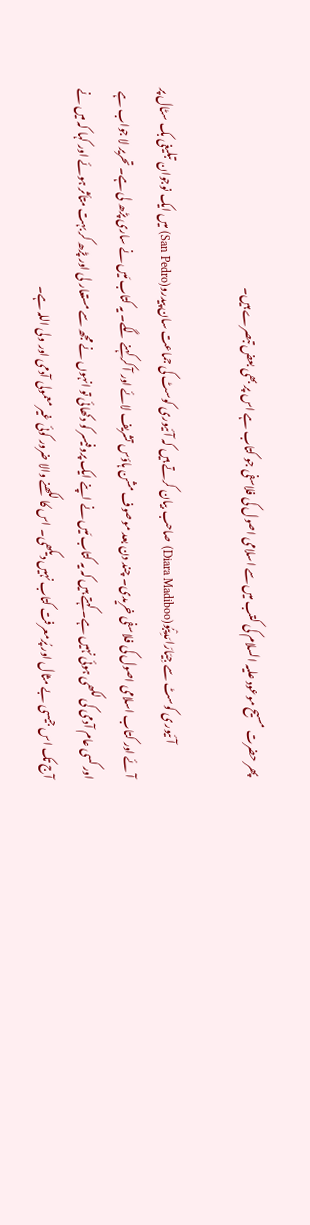پھر حضرت مسیح موعود علیہ السلام کی کتب میں سے اسلامی اصول کی فلاسفی جو کتاب ہے اس پر بھی بعض تبصرے ہیں۔

                آئیوری کوسٹ سے جِیَارَا مَدِیْبُو(Diara Madiboo) صاحب بیان کرتے ہیں کہ آئیوری کوسٹ کی جماعت سان پیدرو(San Pedro) میں ایک نوجوان تبلیغی بک سٹال پر آئے اور کتاب اسلامی اصول کی فلاسفی خریدی۔ چند دن بعد موصوف مشن ہاؤس تشریف لائے اور آ کر کہنے لگے۔ یہ کتاب مَیں نے ساری پڑھ لی ہے۔ تحریر لا جواب ہے اور کسی عام آدمی کی لکھی ہوئی نہیں ہے۔ کہتے ہیں کہ یہ کتاب مَیں نے اپنے ایک پروفیسر کو دکھائی تو انہوں نے مجھ سے مستعار لی اور پڑھ کر بہت متأثر ہوئے اور کہا کہ میں نے آج تک اس جیسی بے مثال اور پُرمعرفت کتاب نہیں دیکھی۔ اس کا لکھنے والا ضرور کوئی غیر معمولی آدمی اور ولی اللہ ہے۔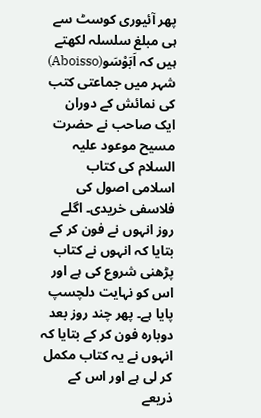پھر آئیوری کوسٹ سے ہی مبلغ سلسلہ لکھتے ہیں کہ اَبَوْسَو(Aboisso) شہر میں جماعتی کتب کی نمائش کے دوران ایک صاحب نے حضرت مسیح موعود علیہ السلام کی کتاب اسلامی اصول کی فلاسفی خریدی۔ اگلے روز انہوں نے فون کر کے بتایا کہ انہوں نے کتاب پڑھنی شروع کی ہے اور اس کو نہایت دلچسپ پایا ہے۔ پھر چند روز بعد دوبارہ فون کر کے بتایا کہ انہوں نے یہ کتاب مکمل کر لی ہے اور اس کے ذریعے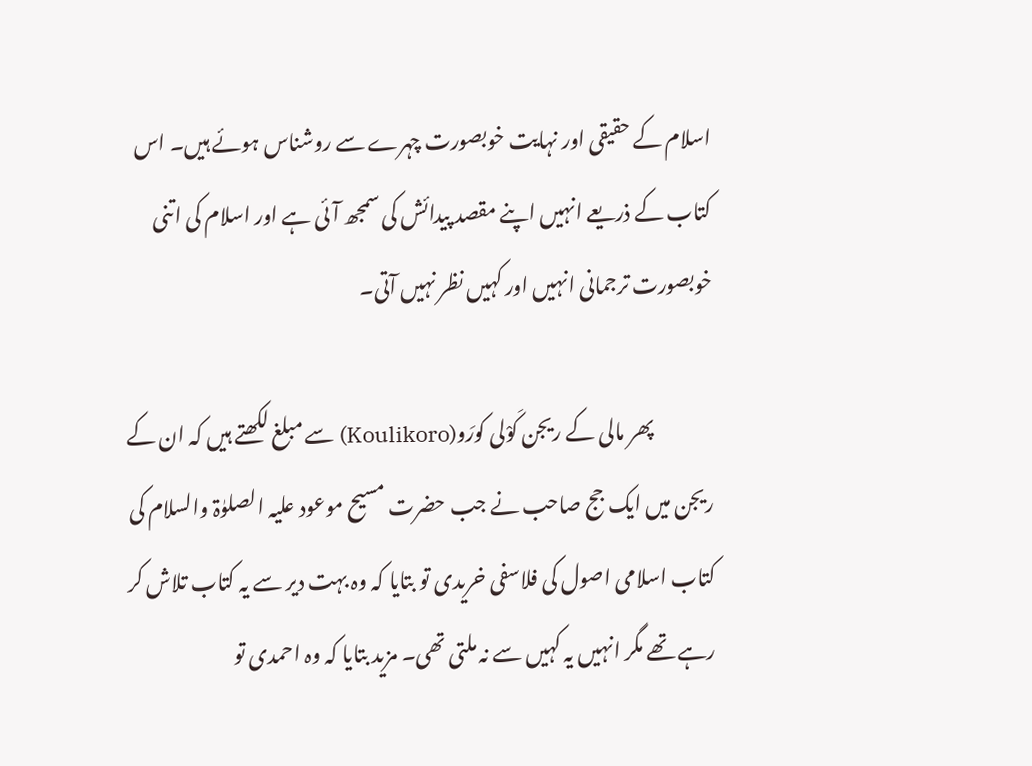اسلام کے حقیقی اور نہایت خوبصورت چہرے سے روشناس ہوئے ہیں۔ اس کتاب کے ذریعے انہیں اپنے مقصد پیدائش کی سمجھ آئی ہے اور اسلام کی اتنی خوبصورت ترجمانی انہیں اور کہیں نظر نہیں آتی۔

               پھر مالی کے ریجن کَوْلی کورَو(Koulikoro) سے مبلغ لکھتے ہیں کہ ان کے ریجن میں ایک جج صاحب نے جب حضرت مسیح موعود علیہ الصلوٰۃ والسلام کی کتاب اسلامی اصول کی فلاسفی خریدی تو بتایا کہ وہ بہت دیر سے یہ کتاب تلاش کر رہے تھے مگر انہیں یہ کہیں سے نہ ملتی تھی۔ مزید بتایا کہ وہ احمدی تو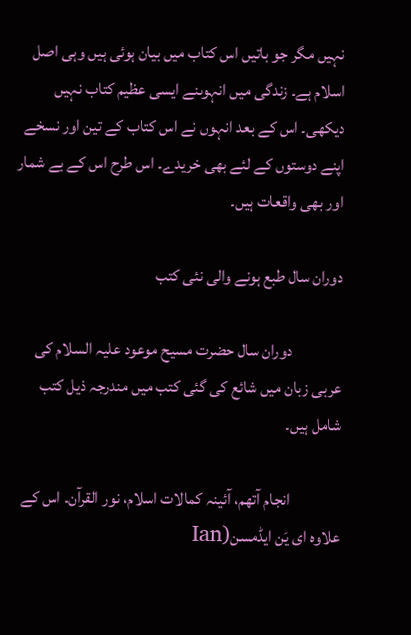نہیں مگر جو باتیں اس کتاب میں بیان ہوئی ہیں وہی اصل اسلام ہے۔ زندگی میں انہوںنے ایسی عظیم کتاب نہیں دیکھی۔ اس کے بعد انہوں نے اس کتاب کے تین اور نسخے اپنے دوستوں کے لئے بھی خریدے۔ اس طرح اس کے بے شمار اور بھی واقعات ہیں۔

دوران سال طبع ہونے والی نئی کتب

               دوران سال حضرت مسیح موعود علیہ السلام کی عربی زبان میں شائع کی گئی کتب میں مندرجہ ذیل کتب شامل ہیں۔

               انجام آتھم، آئینہ کمالات اسلام، نور القرآن۔ اس کے علاوہ ای یَن ایڈمسن(Ian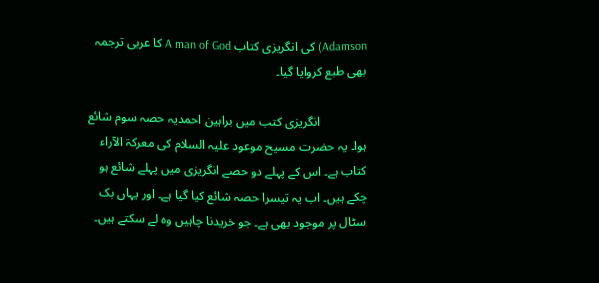Adamson) کی انگریزی کتاب A man of God کا عربی ترجمہ بھی طبع کروایا گیا۔

               انگریزی کتب میں براہین احمدیہ حصہ سوم شائع ہوا۔ یہ حضرت مسیح موعود علیہ السلام کی معرکۃ الآراء کتاب ہے۔ اس کے پہلے دو حصے انگریزی میں پہلے شائع ہو چکے ہیں۔ اب یہ تیسرا حصہ شائع کیا گیا ہے۔ اور یہاں بک سٹال پر موجود بھی ہے۔ جو خریدنا چاہیں وہ لے سکتے ہیں۔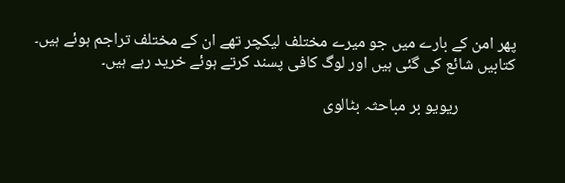پھر امن کے بارے میں جو میرے مختلف لیکچر تھے ان کے مختلف تراجم ہوئے ہیں۔ کتابیں شائع کی گئی ہیں اور لوگ کافی پسند کرتے ہوئے خرید رہے ہیں۔

               ریویو بر مباحثہ بٹالوی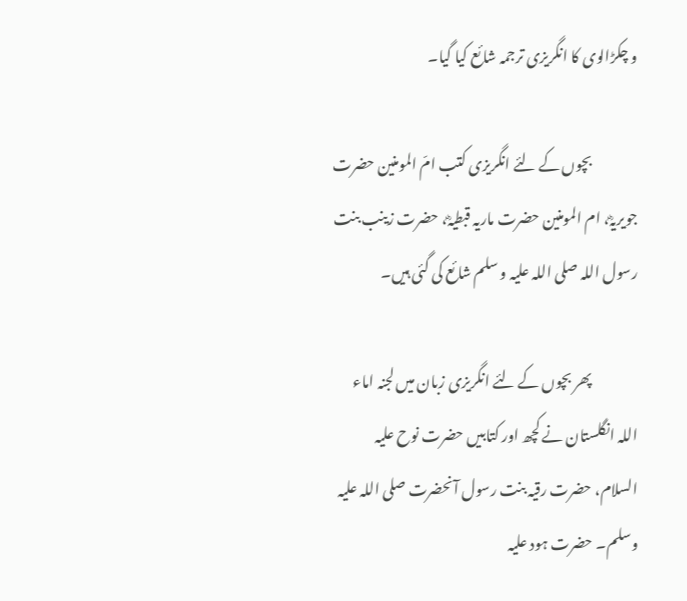و چکڑالوی کا انگریزی ترجمہ شائع کیا گیا۔

                بچوں کے لئے انگریزی کتب امّ المومنین حضرت جویریہؓ، ام المومنین حضرت ماریہ قبطیہؓ، حضرت زینب بنت رسول اللہ صلی اللہ علیہ و سلم شائع کی گئی ہیں۔

                پھر بچوں کے لئے انگریزی زبان میں لجنہ اماء اللہ انگلستان نے کچھ اور کتابیں حضرت نوح علیہ السلام، حضرت رقیہ بنت رسول آنحضرت صلی اللہ علیہ وسلم۔ حضرت ہود علیہ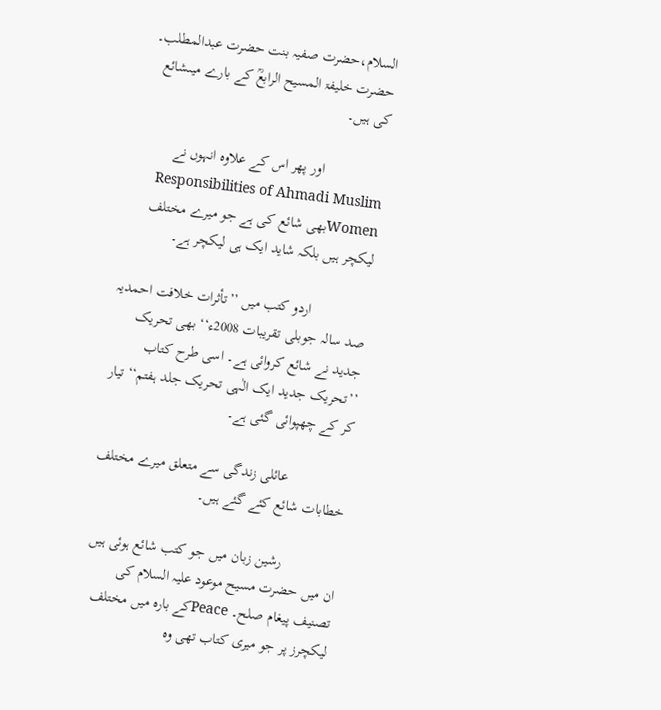السلام،حضرت صفیہ بنت حضرت عبدالمطلب۔ حضرت خلیفۃ المسیح الرابعؒ کے بارے میںشائع کی ہیں۔

                اور پھر اس کے علاوہ انہوں نے Responsibilities of Ahmadi Muslim Womenبھی شائع کی ہے جو میرے مختلف لیکچر ہیں بلکہ شاید ایک ہی لیکچر ہے۔

               اردو کتب میں ’’تأثرات خلافت احمدیہ صد سالہ جوبلی تقریبات 2008ء‘‘ بھی تحریک جدید نے شائع کروائی ہے۔ اسی طرح کتاب ’’تحریک جدید ایک الٰہی تحریک جلد ہفتم‘‘ تیار کر کے چھپوائی گئی ہے۔

                عائلی زندگی سے متعلق میرے مختلف خطابات شائع کئے گئے ہیں۔

               رشین زبان میں جو کتب شائع ہوئی ہیں ان میں حضرت مسیح موعود علیہ السلام کی تصنیف پیغام صلح۔ Peaceکے بارہ میں مختلف لیکچرز پر جو میری کتاب تھی وہ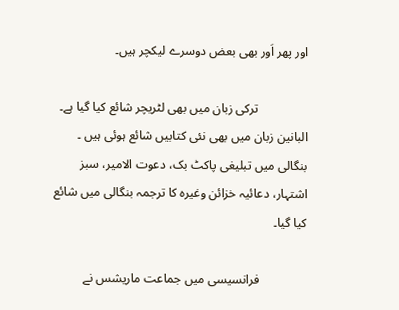اور پھر اَور بھی بعض دوسرے لیکچر ہیں۔

                ترکی زبان میں بھی لٹریچر شائع کیا گیا ہے۔ البانین زبان میں بھی نئی کتابیں شائع ہوئی ہیں ۔ بنگالی میں تبلیغی پاکٹ بک، دعوت الامیر، سبز اشتہار، دعائیہ خزائن وغیرہ کا ترجمہ بنگالی میں شائع کیا گیا۔

               فرانسیسی میں جماعت ماریشس نے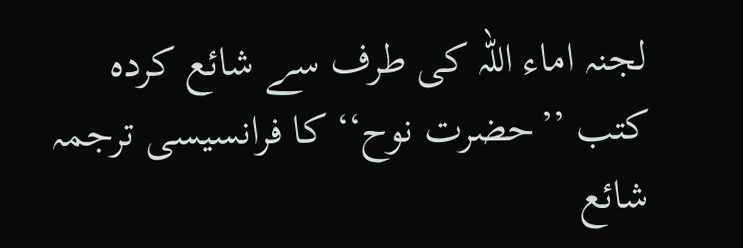لجنہ اماء اللہ کی طرف سے شائع کردہ کتب ’’حضرت نوح‘‘ کا فرانسیسی ترجمہ شائع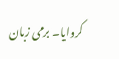کروایا۔ برمی زبان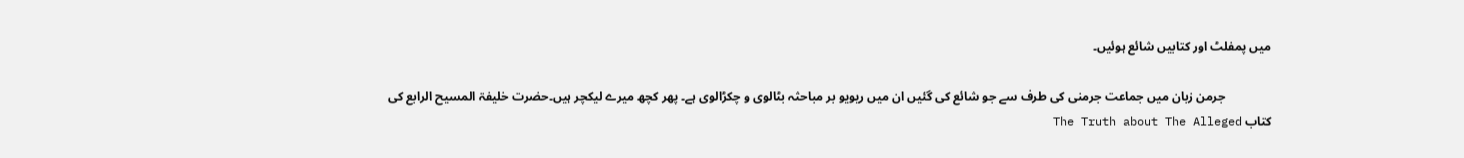میں پمفلٹ اور کتابیں شائع ہوئیں۔

               جرمن زبان میں جماعت جرمنی کی طرف سے جو شائع کی گئیں ان میں ریویو بر مباحثہ بٹالوی و چکڑالوی ہے۔ پھر کچھ میرے لیکچر ہیں۔حضرت خلیفۃ المسیح الرابع کی کتاب The Truth about The Alleged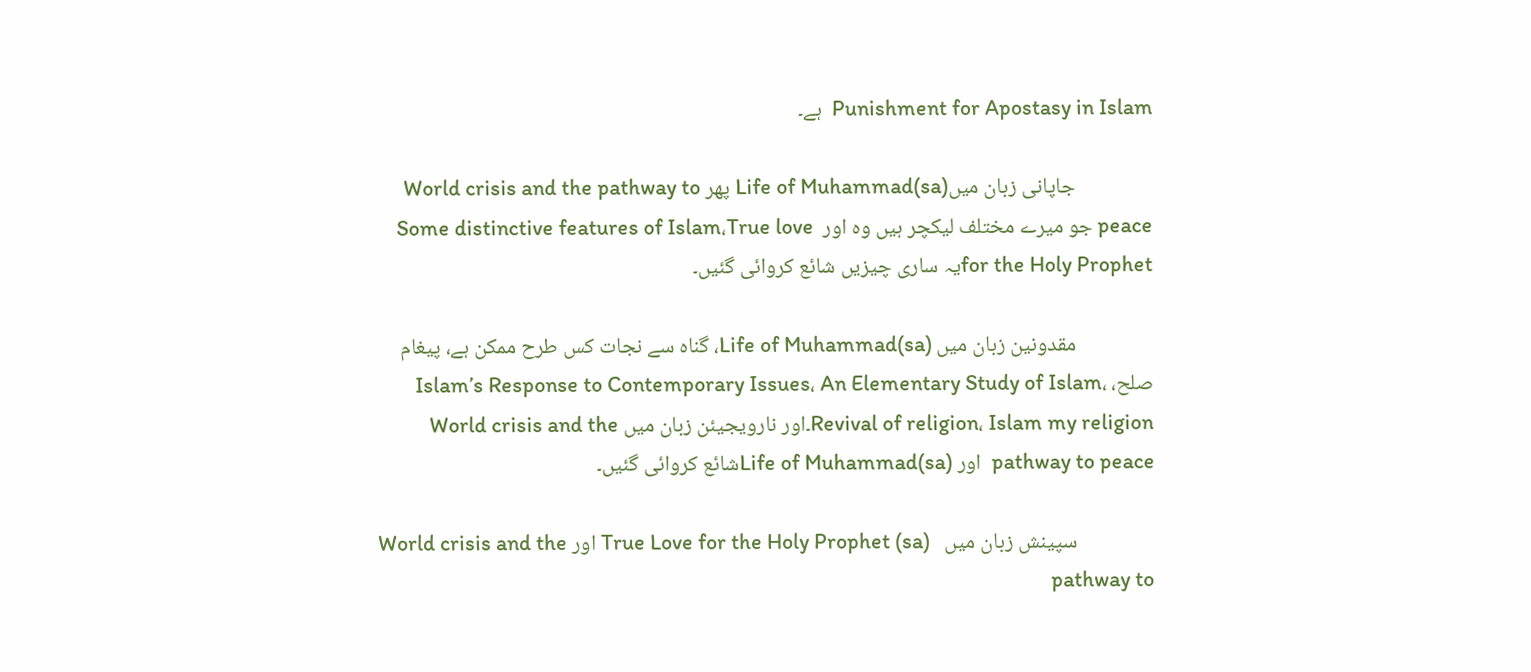Punishment for Apostasy in Islam  ہے۔

                جاپانی زبان میںLife of Muhammad(sa) پھر World crisis and the pathway to peace جو میرے مختلف لیکچر ہیں وہ اور  Some distinctive features of Islam،True love for the Holy Prophetیہ ساری چیزیں شائع کروائی گئیں۔

                مقدونین زبان میں Life of Muhammad(sa)، گناہ سے نجات کس طرح ممکن ہے، پیغام صلح، Islam’s Response to Contemporary Issues، An Elementary Study of Islam، Revival of religion، Islam my religion۔اور نارویجیئن زبان میں World crisis and the pathway to peace  اور Life of Muhammad(sa)شائع کروائی گئیں۔

                سپینش زبان میں   True Love for the Holy Prophet (sa) اور World crisis and the pathway to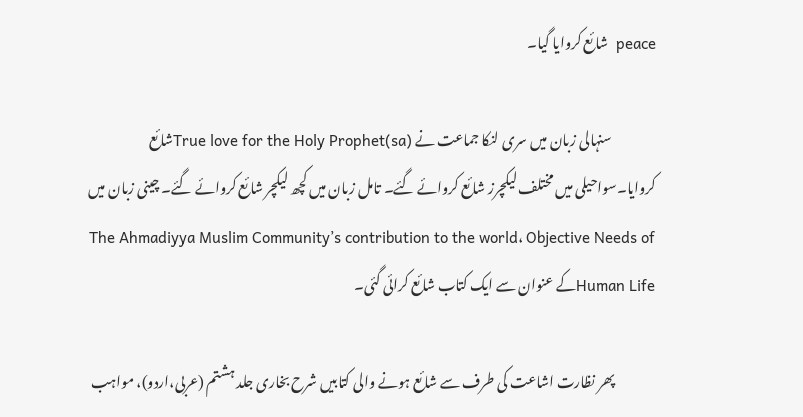peace  شائع کروایا گیا۔

                سنہالی زبان میں سری لنکا جماعت نے True love for the Holy Prophet(sa)شائع کروایا۔سواحیلی میں مختلف لیکچرز شائع کروائے گئے۔ تامل زبان میں کچھ لیکچر شائع کروائے گئے۔ چینی زبان میں The Ahmadiyya Muslim Community’s contribution to the world، Objective Needs of Human Lifeکے عنوان سے ایک کتاب شائع کرائی گئی۔

               پھر نظارت اشاعت کی طرف سے شائع ہونے والی کتابیں شرح بخاری جلد ہشتم (عربی،اردو)، مواہب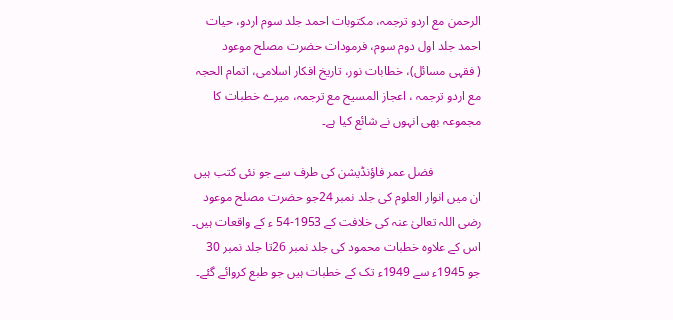الرحمن مع اردو ترجمہ، مکتوبات احمد جلد سوم اردو، حیات احمد جلد اول دوم سوم، فرمودات حضرت مصلح موعود            ( فقہی مسائل)، خطابات نور، تاریخ افکار اسلامی، اتمام الحجہ مع اردو ترجمہ ، اعجاز المسیح مع ترجمہ، میرے خطبات کا مجموعہ بھی انہوں نے شائع کیا ہے۔

               فضل عمر فاؤنڈیشن کی طرف سے جو نئی کتب ہیں ان میں انوار العلوم کی جلد نمبر 24جو حضرت مصلح موعود  رضی اللہ تعالیٰ عنہ کی خلافت کے 1953-54 ء کے واقعات ہیں۔ اس کے علاوہ خطبات محمود کی جلد نمبر 26تا جلد نمبر 30 جو 1945ء سے 1949ء تک کے خطبات ہیں جو طبع کروائے گئے۔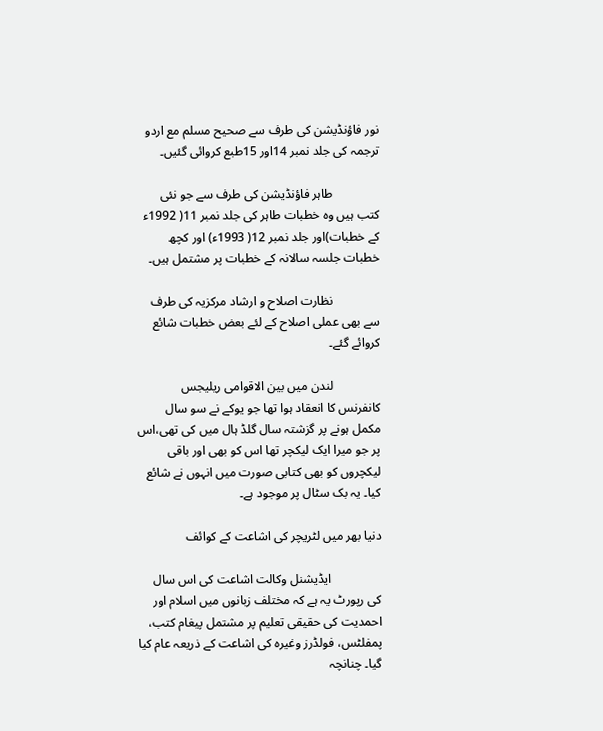نور فاؤنڈیشن کی طرف سے صحیح مسلم مع اردو ترجمہ کی جلد نمبر 14اور 15طبع کروائی گئیں۔

               طاہر فاؤنڈیشن کی طرف سے جو نئی کتب ہیں وہ خطبات طاہر کی جلد نمبر 11( 1992ء کے خطبات)اور جلد نمبر 12( 1993ء) اور کچھ خطبات جلسہ سالانہ کے خطبات پر مشتمل ہیں۔

               نظارت اصلاح و ارشاد مرکزیہ کی طرف سے بھی عملی اصلاح کے لئے بعض خطبات شائع کروائے گئے۔

               لندن میں بین الاقوامی ریلیجس کانفرنس کا انعقاد ہوا تھا جو یوکے نے سو سال مکمل ہونے پر گزشتہ سال گلڈ ہال میں کی تھی،اس پر جو میرا ایک لیکچر تھا اس کو بھی اور باقی لیکچروں کو بھی کتابی صورت میں انہوں نے شائع کیا۔ یہ بک سٹال پر موجود ہے۔

دنیا بھر میں لٹریچر کی اشاعت کے کوائف

                ایڈیشنل وکالت اشاعت کی اس سال کی رپورٹ یہ ہے کہ مختلف زبانوں میں اسلام اور احمدیت کی حقیقی تعلیم پر مشتمل پیغام کتب، پمفلٹس، فولڈرز وغیرہ کی اشاعت کے ذریعہ عام کیا گیا۔ چنانچہ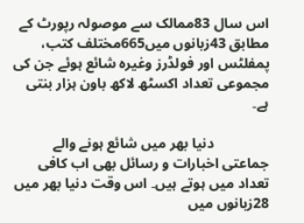اس سال 83ممالک سے موصولہ رپورٹ کے مطابق 43زبانوں میں665مختلف کتب، پمفلٹس اور فولڈرز وغیرہ شائع ہوئے جن کی مجموعی تعداد اکسٹھ لاکھ باون ہزار بنتی ہے۔

               دنیا بھر میں شائع ہونے والے جماعتی اخبارات و رسائل بھی اب کافی تعداد میں ہوتے ہیں۔ اس وقت دنیا بھر میں 28زبانوں میں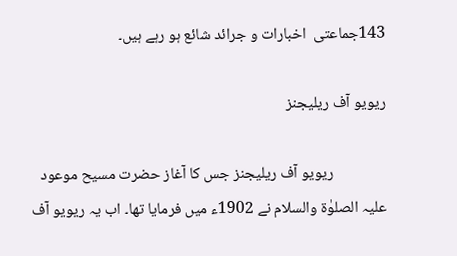143جماعتی  اخبارات و جرائد شائع ہو رہے ہیں۔

ریویو آف ریلیجنز

               ریویو آف ریلیجنز جس کا آغاز حضرت مسیح موعود علیہ الصلوٰۃ والسلام نے 1902ء میں فرمایا تھا۔ اب یہ ریویو آف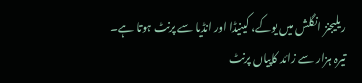ریلیجنز انگلش میں یوکے، کینیڈا اور انڈیا سے پرنٹ ہوتا ہے۔ تیرہ ہزار سے زائد کاپیاں پرنٹ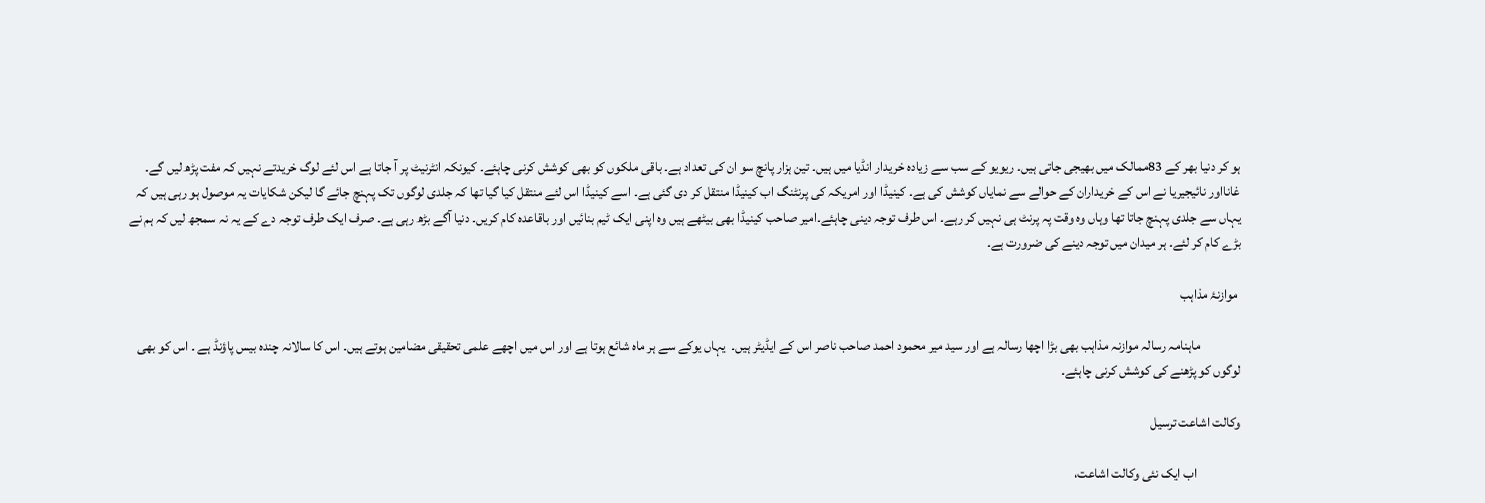ہو کر دنیا بھر کے 83ممالک میں بھیجی جاتی ہیں۔ ریویو کے سب سے زیادہ خریدار انڈیا میں ہیں۔ تین ہزار پانچ سو ان کی تعداد ہے۔ باقی ملکوں کو بھی کوشش کرنی چاہئے۔ کیونکہ انٹرنیٹ پر آ جاتا ہے اس لئے لوگ خریدتے نہیں کہ مفت پڑھ لیں گے۔ غانااور نائیجیریا نے اس کے خریداران کے حوالے سے نمایاں کوشش کی ہے۔ کینیڈا اور امریکہ کی پرنٹنگ اب کینیڈا منتقل کر دی گئی ہے۔ اسے کینیڈا اس لئے منتقل کیا گیا تھا کہ جلدی لوگوں تک پہنچ جائے گا لیکن شکایات یہ موصول ہو رہی ہیں کہ یہاں سے جلدی پہنچ جاتا تھا وہاں وہ وقت پہ پرنٹ ہی نہیں کر رہے۔ اس طرف توجہ دینی چاہئے۔امیر صاحب کینیڈا بھی بیٹھے ہیں وہ اپنی ایک ٹیم بنائیں اور باقاعدہ کام کریں۔ دنیا آگے بڑھ رہی ہے۔ صرف ایک طرف توجہ دے کے یہ نہ سمجھ لیں کہ ہم نے بڑے کام کر لئے۔ ہر میدان میں توجہ دینے کی ضرورت ہے۔

 موازنۂ مذاہب

               ماہنامہ رسالہ موازنہ مذاہب بھی بڑا اچھا رسالہ ہے اور سید میر محمود احمد صاحب ناصر اس کے ایڈیٹر ہیں۔  یہاں یوکے سے ہر ماہ شائع ہوتا ہے اور اس میں اچھے علمی تحقیقی مضامین ہوتے ہیں۔ اس کا سالانہ چندہ بیس پاؤنڈ ہے ۔ اس کو بھی لوگوں کو پڑھنے کی کوشش کرنی چاہئے۔

وکالت اشاعت ترسیل

                اب ایک نئی وکالت اشاعت،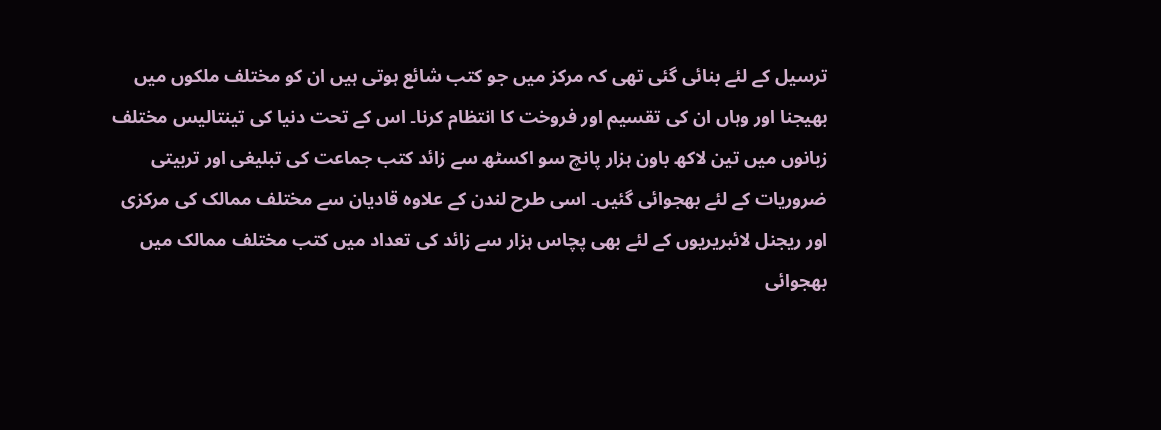ترسیل کے لئے بنائی گئی تھی کہ مرکز میں جو کتب شائع ہوتی ہیں ان کو مختلف ملکوں میں بھیجنا اور وہاں ان کی تقسیم اور فروخت کا انتظام کرنا۔ اس کے تحت دنیا کی تینتالیس مختلف زبانوں میں تین لاکھ باون ہزار پانچ سو اکسٹھ سے زائد کتب جماعت کی تبلیغی اور تربیتی ضروریات کے لئے بھجوائی گئیں۔ اسی طرح لندن کے علاوہ قادیان سے مختلف ممالک کی مرکزی اور ریجنل لائبریریوں کے لئے بھی پچاس ہزار سے زائد کی تعداد میں کتب مختلف ممالک میں بھجوائی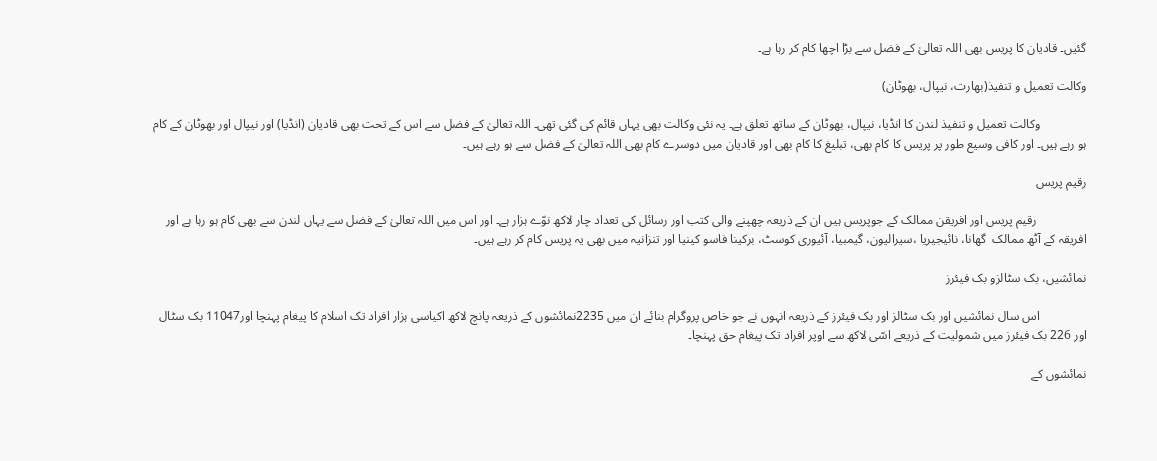گئیں۔ قادیان کا پریس بھی اللہ تعالیٰ کے فضل سے بڑا اچھا کام کر رہا ہے۔

وکالت تعمیل و تنفیذ(بھارت، نیپال، بھوٹان)

               وکالت تعمیل و تنفیذ لندن کا انڈیا، نیپال، بھوٹان کے ساتھ تعلق ہے۔ یہ نئی وکالت بھی یہاں قائم کی گئی تھی۔ اللہ تعالیٰ کے فضل سے اس کے تحت بھی قادیان (انڈیا) اور نیپال اور بھوٹان کے کام ہو رہے ہیں۔ اور کافی وسیع طور پر پریس کا کام بھی، تبلیغ کا کام بھی اور قادیان میں دوسرے کام بھی اللہ تعالیٰ کے فضل سے ہو رہے ہیں۔

رقیم پریس

                رقیم پریس اور افریقن ممالک کے جوپریس ہیں ان کے ذریعہ چھپنے والی کتب اور رسائل کی تعداد چار لاکھ نوّے ہزار ہے۔ اور اس میں اللہ تعالیٰ کے فضل سے یہاں لندن سے بھی کام ہو رہا ہے اور افریقہ کے آٹھ ممالک  گھانا، نائیجیریا ،سیرالیون، گیمبیا، آئیوری کوسٹ، برکینا فاسو کینیا اور تنزانیہ میں بھی یہ پریس کام کر رہے ہیں۔

نمائشیں، بک سٹالزو بک فیئرز

               اس سال نمائشیں اور بک سٹالز اور بک فیئرز کے ذریعہ انہوں نے جو خاص پروگرام بنائے ان میں 2235نمائشوں کے ذریعہ پانچ لاکھ اکیاسی ہزار افراد تک اسلام کا پیغام پہنچا اور11047 بک سٹال اور 226 بک فیئرز میں شمولیت کے ذریعے اسّی لاکھ سے اوپر افراد تک پیغام حق پہنچا۔

نمائشوں کے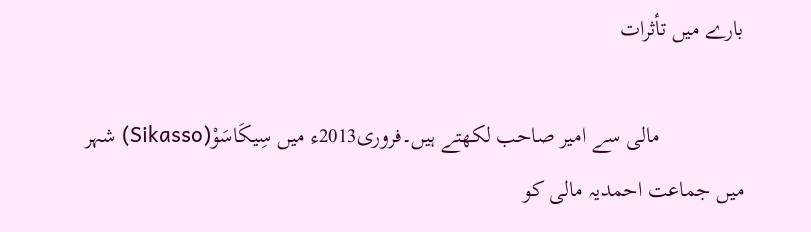بارے میں تأثرات

               مالی سے امیر صاحب لکھتے ہیں۔فروری2013ء میں سِیکَاسَوْ(Sikasso) شہر میں جماعت احمدیہ مالی کو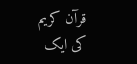قرآن کریم کی ایک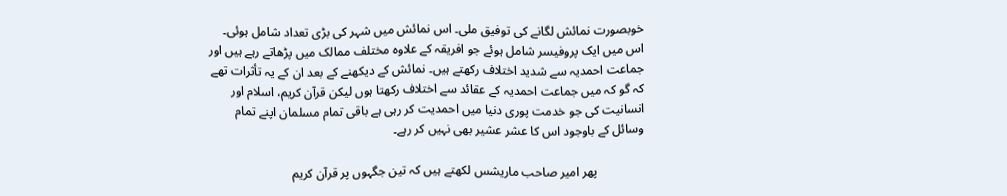خوبصورت نمائش لگانے کی توفیق ملی۔ اس نمائش میں شہر کی بڑی تعداد شامل ہوئی۔ اس میں ایک پروفیسر شامل ہوئے جو افریقہ کے علاوہ مختلف ممالک میں پڑھاتے رہے ہیں اور جماعت احمدیہ سے شدید اختلاف رکھتے ہیں۔ نمائش کے دیکھنے کے بعد ان کے یہ تأثرات تھے کہ گو کہ میں جماعت احمدیہ کے عقائد سے اختلاف رکھتا ہوں لیکن قرآن کریم، اسلام اور انسانیت کی جو خدمت پوری دنیا میں احمدیت کر رہی ہے باقی تمام مسلمان اپنے تمام وسائل کے باوجود اس کا عشر عشیر بھی نہیں کر رہے۔

               پھر امیر صاحب ماریشس لکھتے ہیں کہ تین جگہوں پر قرآن کریم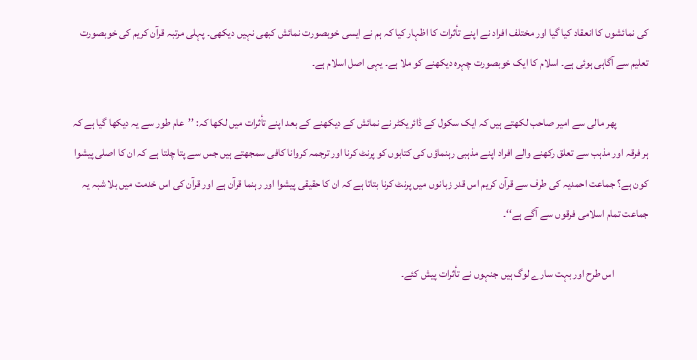کی نمائشوں کا انعقاد کیا گیا اور مختلف افراد نے اپنے تأثرات کا اظہار کیا کہ ہم نے ایسی خوبصورت نمائش کبھی نہیں دیکھی۔ پہلی مرتبہ قرآن کریم کی خوبصورت تعلیم سے آگاہی ہوئی ہے۔ اسلام کا ایک خوبصورت چہرہ دیکھنے کو ملا ہے۔ یہی اصل اسلام ہے۔

               پھر مالی سے امیر صاحب لکھتے ہیں کہ ایک سکول کے ڈائریکٹر نے نمائش کے دیکھنے کے بعد اپنے تأثرات میں لکھا کہ: ’’عام طور سے یہ دیکھا گیا ہے کہ ہر فرقہ اور مذہب سے تعلق رکھنے والے افراد اپنے مذہبی رہنماؤں کی کتابوں کو پرنٹ کرنا اور ترجمہ کروانا کافی سمجھتے ہیں جس سے پتا چلتا ہے کہ ان کا اصلی پیشوا کون ہے؟ جماعت احمدیہ کی طرف سے قرآن کریم اس قدر زبانوں میں پرنٹ کرنا بتاتا ہے کہ ان کا حقیقی پیشوا اور رہنما قرآن ہے اور قرآن کی اس خدمت میں بلا شبہ یہ جماعت تمام اسلامی فرقوں سے آگے ہے‘‘۔

                اس طرح اور بہت سارے لوگ ہیں جنہوں نے تأثرات پیش کئے۔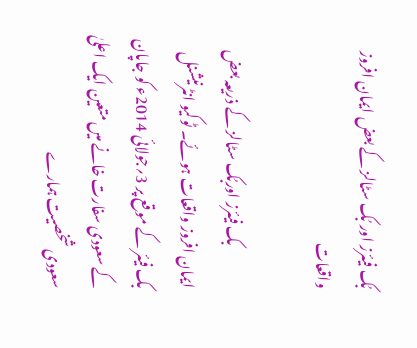بُک فیئرز اور بُک سٹالز کے بعض ایمان افروز واقعات

               بک فیئرز اوربُک سٹالز کے ذریعہ بعض ایمان افروز واقعات ہوئے۔ ٹوکیو انٹرنیشنل بک فیئر کے موقع پر 3؍جولائی 2014ء کو جاپان کے سعودی سفارت خانے میں متعین ایک اعلیٰ سعودی شخصیت ہمارے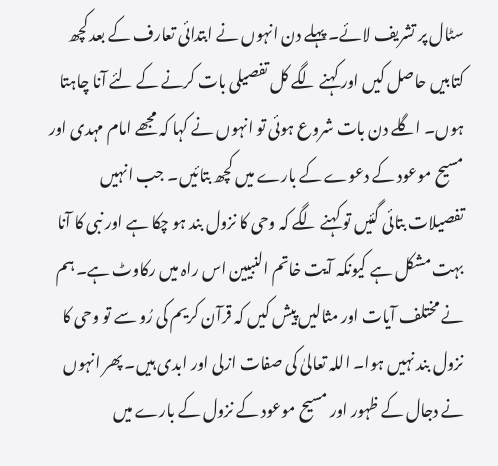سٹال پر تشریف لائے۔ پہلے دن انہوں نے ابتدائی تعارف کے بعد کچھ کتابیں حاصل کیں اور کہنے لگے کل تفصیلی بات کرنے کے لئے آنا چاہتا ہوں۔ اگلے دن بات شروع ہوئی تو انہوں نے کہا کہ مجھے امام مہدی اور مسیح موعود کے دعوے کے بارے میں کچھ بتائیں۔ جب انہیں تفصیلات بتائی گئیں تو کہنے لگے کہ وحی کا نزول بند ہو چکا ہے اور نبی کا آنا بہت مشکل ہے کیونکہ آیت خاتم النبیین اس راہ میں رکاوٹ ہے۔ ہم نے مختلف آیات اور مثالیں پیش کیں کہ قرآن کریم کی رُو سے تو وحی کا نزول بند نہیں ہوا۔ اللہ تعالیٰ کی صفات ازلی اور ابدی ہیں۔ پھر انہوں نے دجال کے ظہور اور مسیح موعود کے نزول کے بارے میں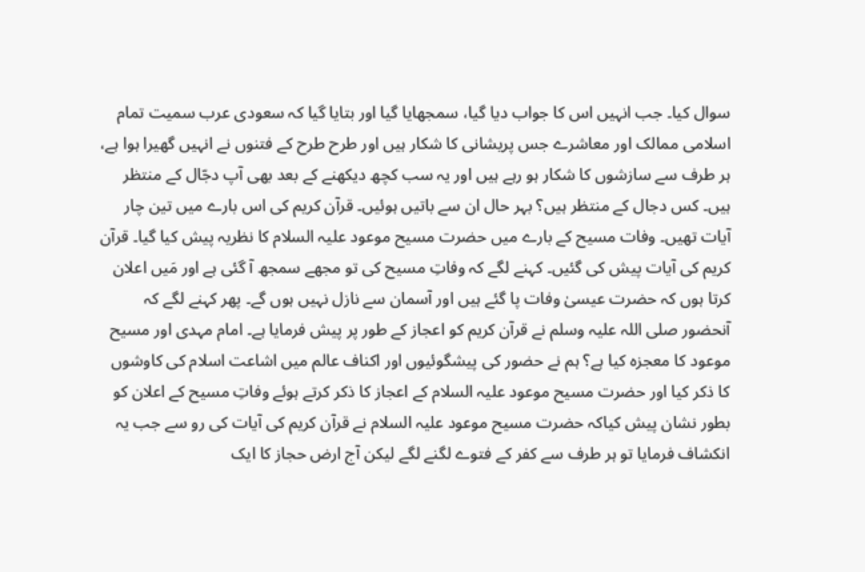سوال کیا۔ جب انہیں اس کا جواب دیا گیا، سمجھایا گیا اور بتایا گیا کہ سعودی عرب سمیت تمام اسلامی ممالک اور معاشرے جس پریشانی کا شکار ہیں اور طرح طرح کے فتنوں نے انہیں گھیرا ہوا ہے،  ہر طرف سے سازشوں کا شکار ہو رہے ہیں اور یہ سب کچھ دیکھنے کے بعد بھی آپ دجّال کے منتظر ہیں۔ کس دجال کے منتظر ہیں؟ بہر حال ان سے باتیں ہوئیں۔ قرآن کریم کی اس بارے میں تین چار آیات تھیں۔ وفات مسیح کے بارے میں حضرت مسیح موعود علیہ السلام کا نظریہ پیش کیا گیا۔ قرآن کریم کی آیات پیش کی گئیں۔ کہنے لگے کہ وفاتِ مسیح کی تو مجھے سمجھ آ گئی ہے اور مَیں اعلان کرتا ہوں کہ حضرت عیسیٰ وفات پا گئے ہیں اور آسمان سے نازل نہیں ہوں گے۔ پھر کہنے لگے کہ آنحضور صلی اللہ علیہ وسلم نے قرآن کریم کو اعجاز کے طور پر پیش فرمایا ہے۔ امام مہدی اور مسیح موعود کا معجزہ کیا ہے؟ ہم نے حضور کی پیشگوئیوں اور اکناف عالم میں اشاعت اسلام کی کاوشوں کا ذکر کیا اور حضرت مسیح موعود علیہ السلام کے اعجاز کا ذکر کرتے ہوئے وفاتِ مسیح کے اعلان کو بطور نشان پیش کیاکہ حضرت مسیح موعود علیہ السلام نے قرآن کریم کی آیات کی رو سے جب یہ انکشاف فرمایا تو ہر طرف سے کفر کے فتوے لگنے لگے لیکن آج ارض حجاز کا ایک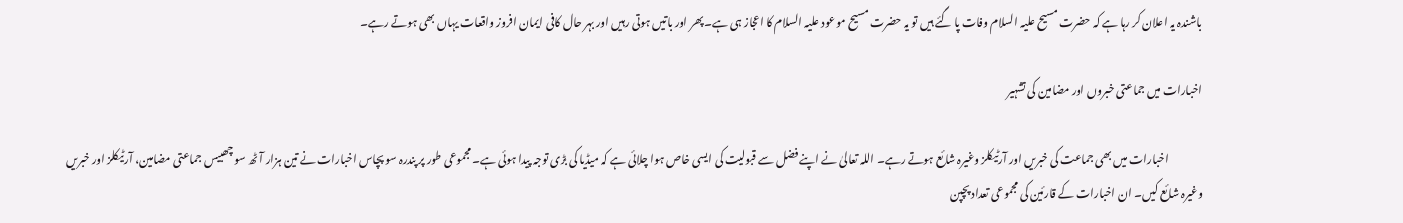باشندہ یہ اعلان کر رہا ہے کہ حضرت مسیح علیہ السلام وفات پا گئے ہیں تو یہ حضرت مسیح موعود علیہ السلام کا اعجاز ہی ہے۔ پھر اور باتیں ہوتی رہیں اور بہر حال کافی ایمان افروز واقعات یہاں بھی ہوتے رہے۔

اخبارات میں جماعتی خبروں اور مضامین کی تشہیر

                اخبارات میں بھی جماعت کی خبریں اور آرٹیکلز وغیرہ شائع ہوتے رہے۔ اللہ تعالیٰ نے اپنے فضل سے قبولیت کی ایسی خاص ہوا چلائی ہے کہ میڈیا کی بڑی توجہ پیدا ہوئی ہے۔ مجموعی طور پر پندرہ سو پچاس اخبارات نے تین ہزار آٹھ سو چھبیس جماعتی مضامین، آرٹیکلز اور خبریں وغیرہ شائع کیں۔ ان اخبارات کے قارئین کی مجموعی تعداد پچپن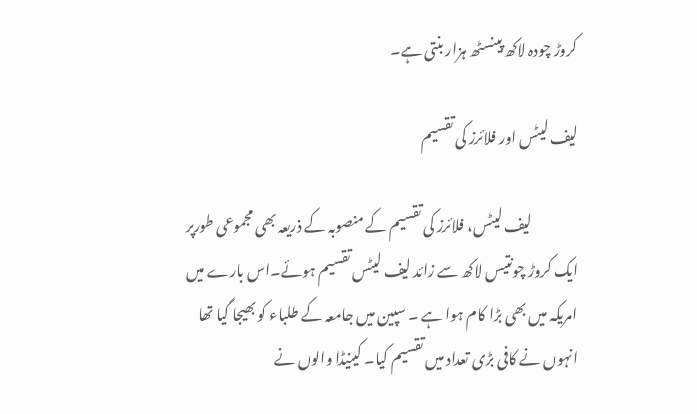کروڑ چودہ لاکھ پینسٹھ ہزار بنتی ہے۔

لیف لیٹس اور فلائرز کی تقسیم

                لیف لیٹس، فلائرز کی تقسیم کے منصوبہ کے ذریعہ بھی مجموعی طورپر ایک کروڑ چونتیس لاکھ سے زائد لیف لیٹس تقسیم ہوئے۔اس بارے میں امریکہ میں بھی بڑا کام ہوا ہے ۔ سپین میں جامعہ کے طلباء کو بھیجا گیا تھا انہوں نے کافی بڑی تعداد میں تقسیم کیا۔ کینیڈا والوں نے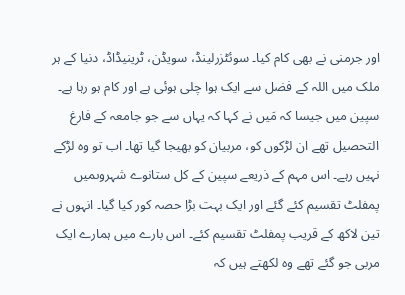اور جرمنی نے بھی کام کیا۔ سوئٹزرلینڈ، سویڈن، ٹرینیڈاڈ، دنیا کے ہر ملک میں اللہ کے فضل سے ایک ہوا چلی ہوئی ہے اور کام ہو رہا ہے۔ سپین میں جیسا کہ مَیں نے کہا کہ یہاں سے جو جامعہ کے فارغ التحصیل تھے ان لڑکوں کو، مربیان کو بھیجا گیا تھا۔ اب تو وہ لڑکے نہیں رہے۔ اس مہم کے ذریعے سپین کے کل ستانوے شہروںمیں پمفلٹ تقسیم کئے گئے اور ایک بہت بڑا حصہ کور کیا گیا۔ انہوں نے تین لاکھ کے قریب پمفلٹ تقسیم کئے۔ اس بارے میں ہمارے ایک مربی جو گئے تھے وہ لکھتے ہیں کہ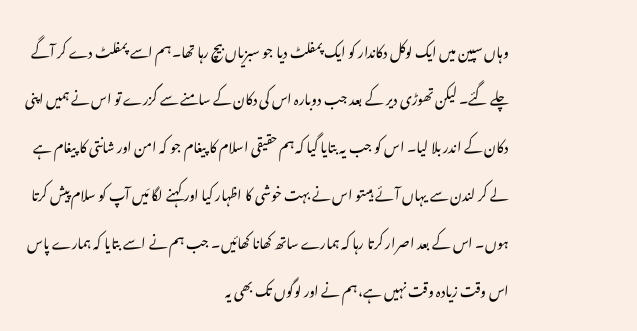وہاں سپین میں ایک لوکل دکاندار کو ایک پمفلٹ دیا جو سبزیاں بیچ رہا تھا۔ ہم اسے پمفلٹ دے کر آگے چلے گئے۔ لیکن تھوڑی دیر کے بعد جب دوبارہ اس کی دکان کے سامنے سے گزرے تو اس نے ہمیں اپنی دکان کے اندر بلا لیا۔ اس کو جب یہ بتایا گیا کہ ہم حقیقی اسلام کا پیغام جو کہ امن اور شانتی کا پیغام ہے لے کر لندن سے یہاں آئے ہیںتو اس نے بہت خوشی کا اظہار کیا اور کہنے لگا مَیں آپ کو سلام پیش کرتا ہوں۔ اس کے بعد اصرار کرتا رہا کہ ہمارے ساتھ کھانا کھائیں۔ جب ہم نے اسے بتایا کہ ہمارے پاس اس وقت زیادہ وقت نہیں ہے، ہم نے اور لوگوں تک بھی یہ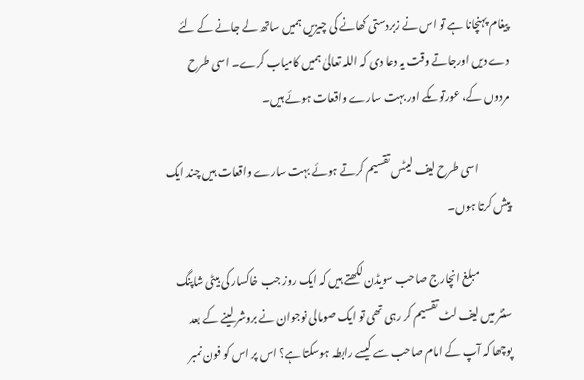پیغام پہنچانا ہے تو اس نے زبردستی کھانے کی چیزیں ہمیں ساتھ لے جانے کے لئے دے دیں اورجاتے وقت یہ دعا دی کہ اللہ تعالیٰ ہمیں کامیاب کرے۔ اسی طرح مردوں کے، عورتوںکے اور بہت سارے واقعات ہوئے ہیں۔

               اسی طرح لیف لیٹس تقسیم کرتے ہوئے بہت سارے واقعات ہیں چند ایک پیش کرتا ہوں۔

               مبلغ انچارج صاحب سویڈن لکھتے ہیں کہ ایک روز جب خاکسار کی بیٹی شاپنگ سنٹر میں لیف لٹ تقسیم کر رہی تھی تو ایک صومالی نوجوان نے بروشر لینے کے بعد پوچھا کہ آپ کے امام صاحب سے کیسے رابطہ ہوسکتا ہے؟ اس پر اس کو فون نمبر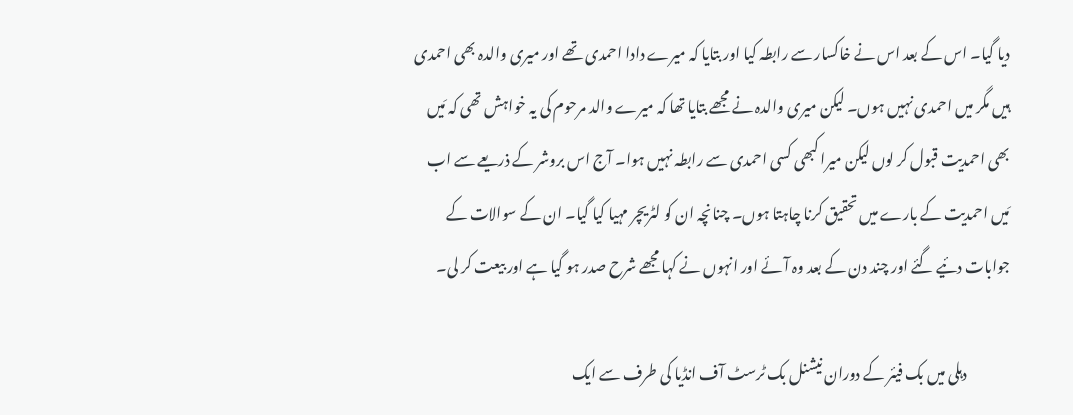دیا گیا۔ اس کے بعد اس نے خاکسار سے رابطہ کیا اور بتایا کہ میرے دادا احمدی تھے اور میری والدہ بھی احمدی ہیں مگر میں احمدی نہیں ہوں۔ لیکن میری والدہ نے مجھے بتایا تھا کہ میرے والد مرحوم کی یہ خواہش تھی کہ مَیں بھی احمدیت قبول کر لوں لیکن میرا کبھی کسی احمدی سے رابطہ نہیں ہوا۔ آج اس بروشر کے ذریعے سے اب مَیں احمدیت کے بارے میں تحقیق کرنا چاہتا ہوں۔ چنانچہ ان کو لٹریچر مہیا کیا گیا۔ ان کے سوالات کے جوابات دئیے گئے اور چند دن کے بعد وہ آئے اور انہوں نے کہا مجھے شرح صدر ہو گیا ہے اور بیعت کر لی۔

               دہلی میں بک فیئر کے دوران نیشنل بک ٹرسٹ آف انڈیا کی طرف سے ایک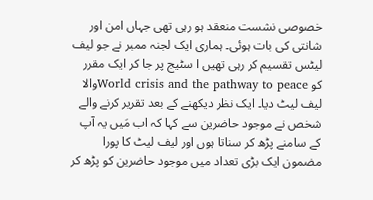خصوصی نشست منعقد ہو رہی تھی جہاں امن اور شانتی کی بات ہوئی۔ ہماری ایک لجنہ ممبر نے جو لیف لیٹس تقسیم کر رہی تھیں ا سٹیج پر جا کر ایک مقرر کو World crisis and the pathway to peaceوالا لیف لیٹ دیا۔ ایک نظر دیکھنے کے بعد تقریر کرنے والے شخص نے موجود حاضرین سے کہا کہ اب مَیں یہ آپ کے سامنے پڑھ کر سناتا ہوں اور لیف لیٹ کا پورا مضمون ایک بڑی تعداد میں موجود حاضرین کو پڑھ کر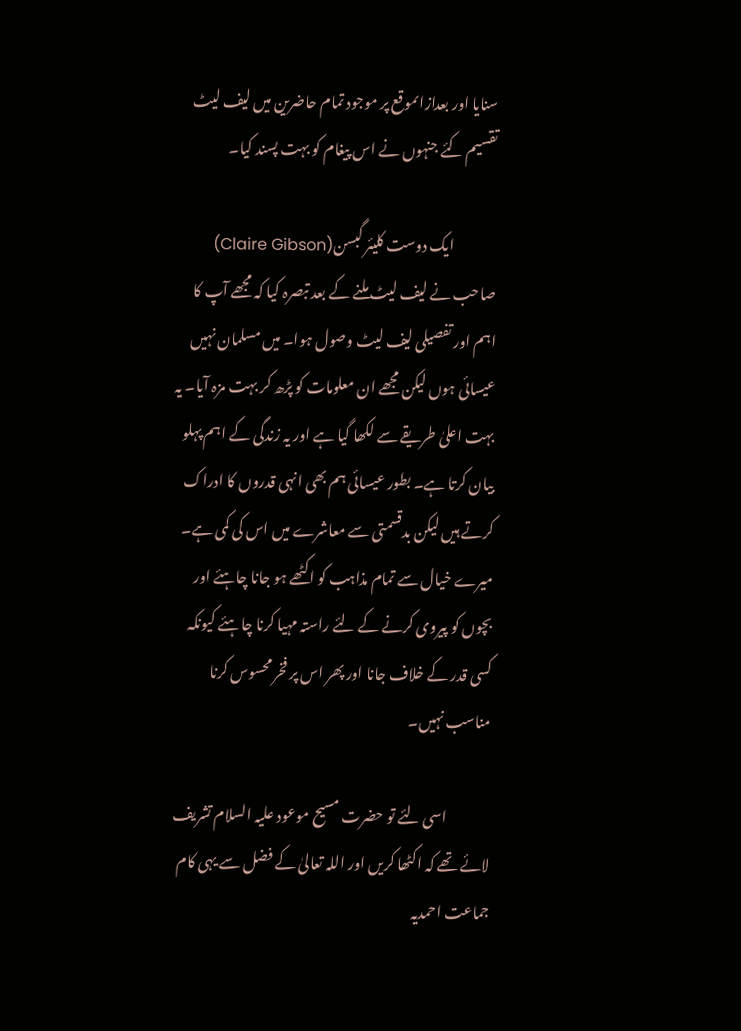سنایا اور بعدازاںموقع پر موجود تمام حاضرین میں لیف لیٹ تقسیم کئے جنہوں نے اس پیغام کو بہت پسند کیا۔

               ایک دوست کلیئر گبسن(Claire Gibson) صاحب نے لیف لیٹ ملنے کے بعد تبصرہ کیا کہ مجھے آپ کا اہم اور تفصیلی لیف لیٹ وصول ہوا۔ میں مسلمان نہیں عیسائی ہوں لیکن مجھے ان معلومات کو پڑھ کر بہت مزہ آیا۔ یہ بہت اعلیٰ طریقے سے لکھا گیا ہے اور یہ زندگی کے اہم پہلو بیان کرتا ہے۔ بطور عیسائی ہم بھی انہی قدروں کا ادراک کرتے ہیں لیکن بدقسمتی سے معاشرے میں اس کی کمی ہے۔ میرے خیال سے تمام مذاہب کو اکٹھے ہو جانا چاہئے اور بچوں کو پیروی کرنے کے لئے راستہ مہیا کرنا چاہئے کیونکہ کسی قدر کے خلاف جانا اور پھر اس پر فخر محسوس کرنا مناسب نہیں۔

               اسی لئے تو حضرت مسیح موعود علیہ السلام تشریف لائے تھے کہ اکٹھا کریں اور اللہ تعالیٰ کے فضل سے یہی کام جماعت احمدیہ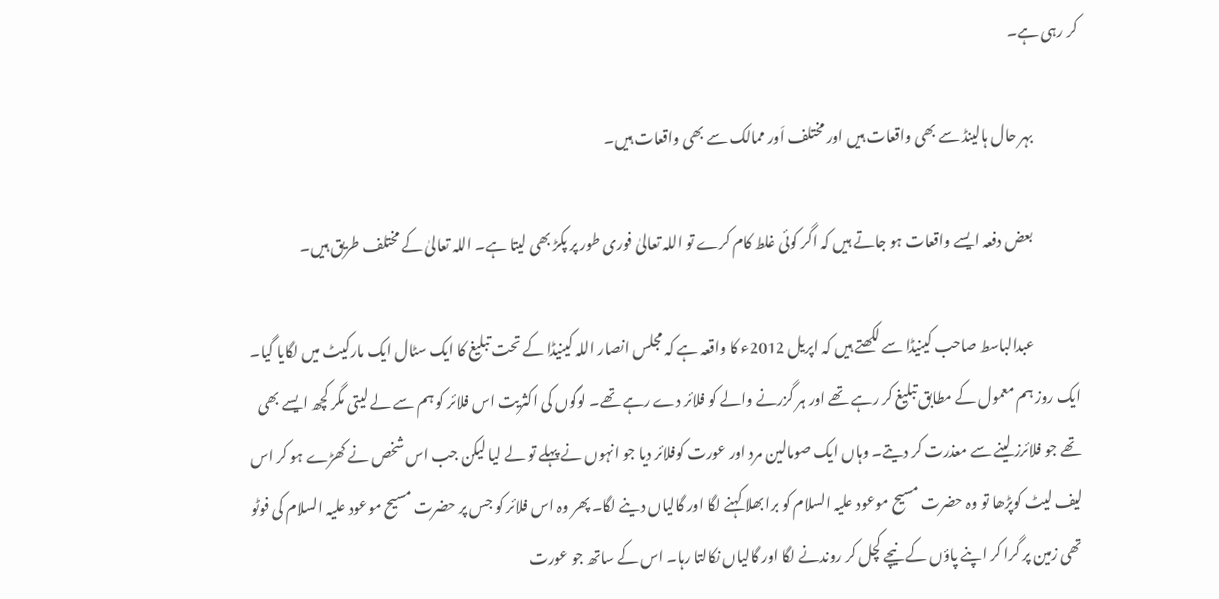کر رہی ہے۔

                بہر حال ہالینڈ سے بھی واقعات ہیں اور مختلف اَور ممالک سے بھی واقعات ہیں۔

                بعض دفعہ ایسے واقعات ہو جاتے ہیں کہ اگر کوئی غلط کام کرے تو اللہ تعالیٰ فوری طور پر پکڑ بھی لیتا ہے۔ اللہ تعالیٰ کے مختلف طریق ہیں۔

                عبدالباسط صاحب کینیڈا سے لکھتے ہیں کہ اپریل 2012ء کا واقعہ ہے کہ مجلس انصار اللہ کینیڈا کے تحت تبلیغ کا ایک سٹال ایک مارکیٹ میں لگایا گیا۔ ایک روز ہم معمول کے مطابق تبلیغ کر رہے تھے اور ہر گزرنے والے کو فلائر دے رہے تھے۔ لوگوں کی اکثریت اس فلائر کو ہم سے لے لیتی مگر کچھ ایسے بھی تھے جو فلائرز لینے سے معذرت کر دیتے۔ وہاں ایک صومالین مرد اور عورت کوفلائر دیا جو انہوں نے پہلے تو لے لیا لیکن جب اس شخص نے کھڑے ہو کر اس لیف لیٹ کوپڑھا تو وہ حضرت مسیح موعود علیہ السلام کو برا بھلا کہنے لگا اور گالیاں دینے لگا۔ پھر وہ اس فلائر کو جس پر حضرت مسیح موعود علیہ السلام کی فوٹو تھی زمین پر گرا کر اپنے پاؤں کے نیچے کچل کر روندنے لگا اور گالیاں نکالتا رہا۔ اس کے ساتھ جو عورت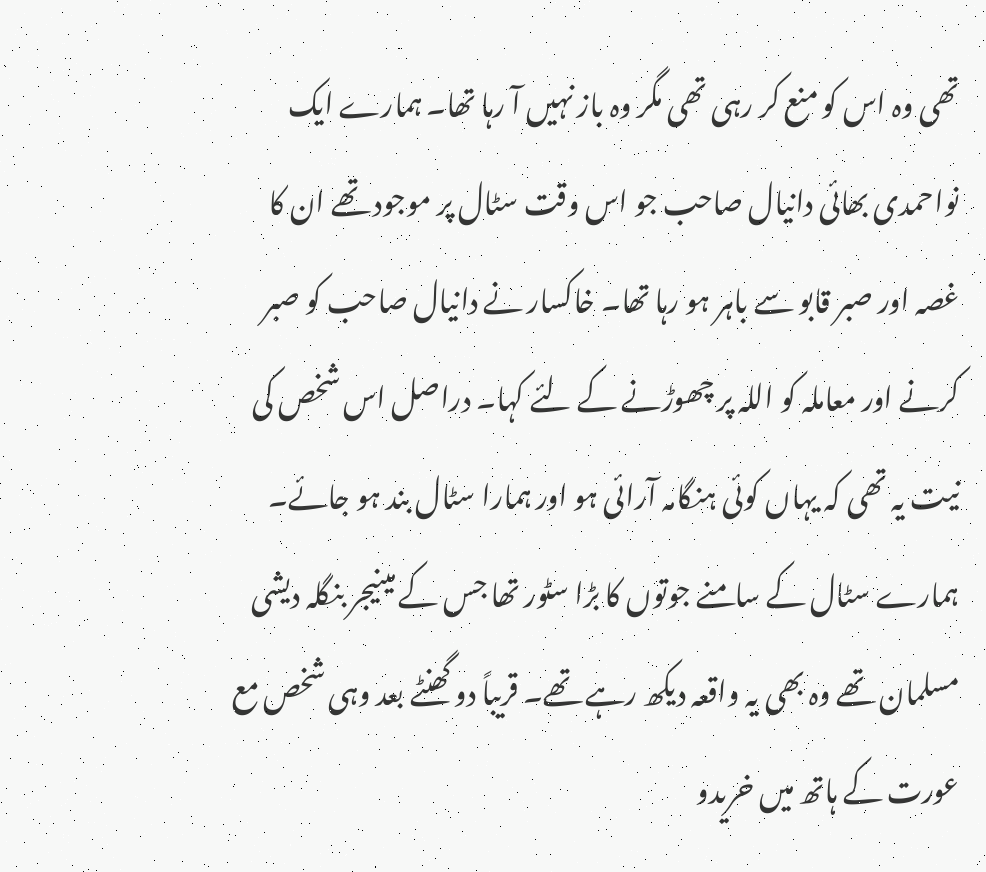تھی وہ اس کو منع کر رہی تھی مگر وہ باز نہیں آ رہا تھا۔ ہمارے ایک نواحمدی بھائی دانیال صاحب جو اس وقت سٹال پر موجود تھے ان کا غصہ اور صبر قابو سے باہر ہو رہا تھا۔ خاکسار نے دانیال صاحب کو صبر کرنے اور معاملہ کو اللہ پر چھوڑنے کے لئے کہا۔ دراصل اس شخص کی نیت یہ تھی کہ یہاں کوئی ہنگامہ آرائی ہو اور ہمارا سٹال بند ہو جائے۔ ہمارے سٹال کے سامنے جوتوں کا بڑا سٹور تھا جس کے مینیجر بنگلہ دیشی مسلمان تھے وہ بھی یہ واقعہ دیکھ رہے تھے۔ قریباً دو گھنٹے بعد وہی شخص مع عورت کے ہاتھ میں خریدو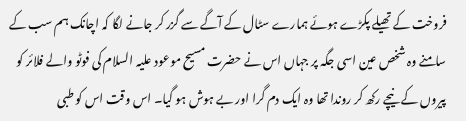فروخت کے تھیلے پکڑے ہوئے ہمارے سٹال کے آگے سے گزر کر جانے لگا کہ اچانک ہم سب کے سامنے وہ شخص عین اسی جگہ پر جہاں اس نے حضرت مسیح موعود علیہ السلام کی فوٹو والے فلائر کو پیروں کے نیچے رکھ کر روندا تھا وہ ایک دم گرا اور بے ہوش ہو گیا۔ اس وقت اس کو طبی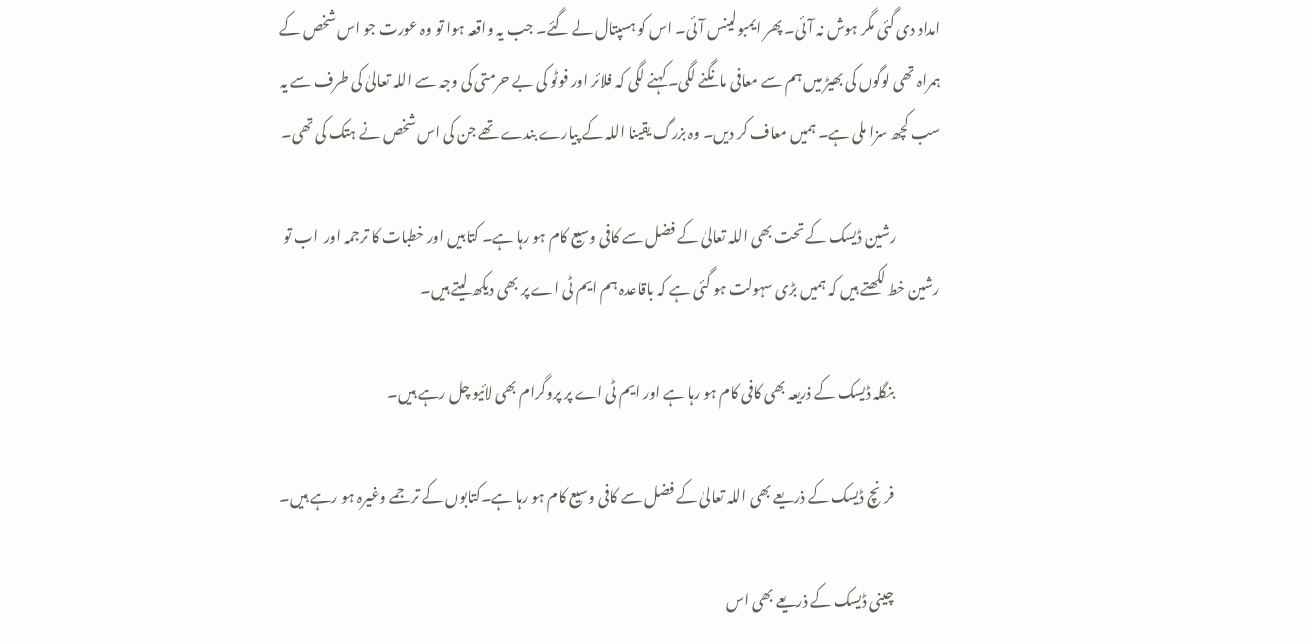امداد دی گئی مگر ہوش نہ آئی۔ پھر ایمبولینس آئی۔ اس کو ہسپتال لے گئے۔ جب یہ واقعہ ہوا تو وہ عورت جو اس شخص کے ہمراہ تھی لوگوں کی بھیڑ میں ہم سے معافی مانگنے لگی۔ کہنے لگی کہ فلائر اور فوٹو کی بے حرمتی کی وجہ سے اللہ تعالیٰ کی طرف سے یہ سب کچھ سزا ملی ہے۔ ہمیں معاف کر دیں۔ وہ بزرگ یقینا اللہ کے پیارے بندے تھے جن کی اس شخص نے ہتک کی تھی۔

               رشین ڈیسک کے تحت بھی اللہ تعالیٰ کے فضل سے کافی وسیع کام ہو رہا ہے۔ کتابیں اور خطبات کا ترجمہ اور  اب تو رشین خط لکھتے ہیں کہ ہمیں بڑی سہولت ہو گئی ہے کہ باقاعدہ ہم ایم ٹی اے پر بھی دیکھ لیتے ہیں۔

                بنگلہ ڈیسک کے ذریعہ بھی کافی کام ہو رہا ہے اور ایم ٹی اے پر پروگرام بھی لائیو چل رہے ہیں۔

                فرنچ ڈیسک کے ذریعے بھی اللہ تعالیٰ کے فضل سے کافی وسیع کام ہو رہا ہے۔کتابوں کے ترجمے وغیرہ ہو رہے ہیں۔

                چینی ڈیسک کے ذریعے بھی اس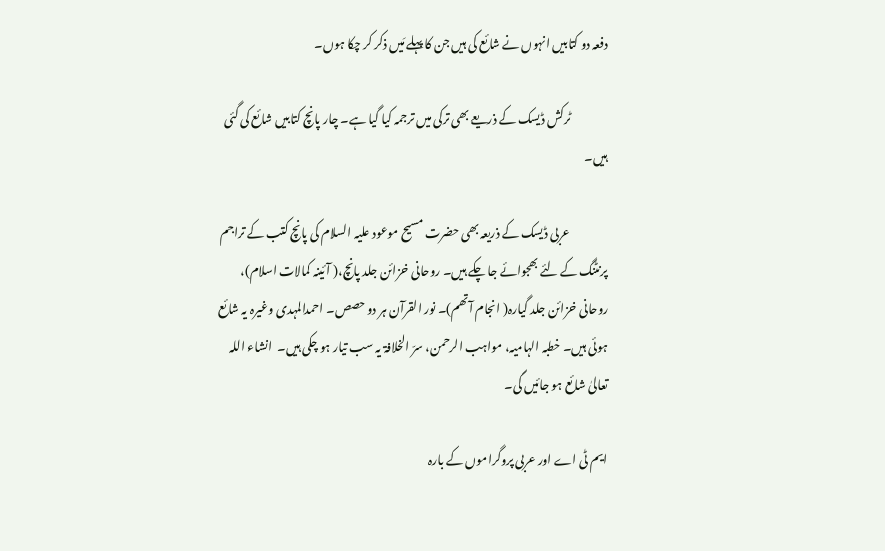دفعہ دو کتابیں انہوں نے شائع کی ہیں جن کا پہلے مَیں ذکر کر چکا ہوں۔

                ٹرکش ڈیسک کے ذریعے بھی ترکی میں ترجمہ کیا گیا ہے۔ چار پانچ کتابیں شائع کی گئی ہیں۔

                عربی ڈیسک کے ذریعہ بھی حضرت مسیح موعود علیہ السلام کی پانچ کتب کے تراجم پرنٹنگ کے لئے بھجوائے جا چکے ہیں۔ روحانی خزائن جلد پانچ،( آئینہ کمالات اسلام)، روحانی خزائن جلد گیارہ( انجام آتھم)۔ نور القرآن ہر دو حصص۔ احمدالمہدی وغیرہ یہ شائع ہوئی ہیں۔ خطبہ الہامیہ، مواہب الرحمن، سرّ الخلافۃ یہ سب تیار ہو چکی ہیں۔  انشاء اللہ تعالیٰ شائع ہو جائیں گی۔

ایم ٹی اے اور عربی پروگراموں کے بارہ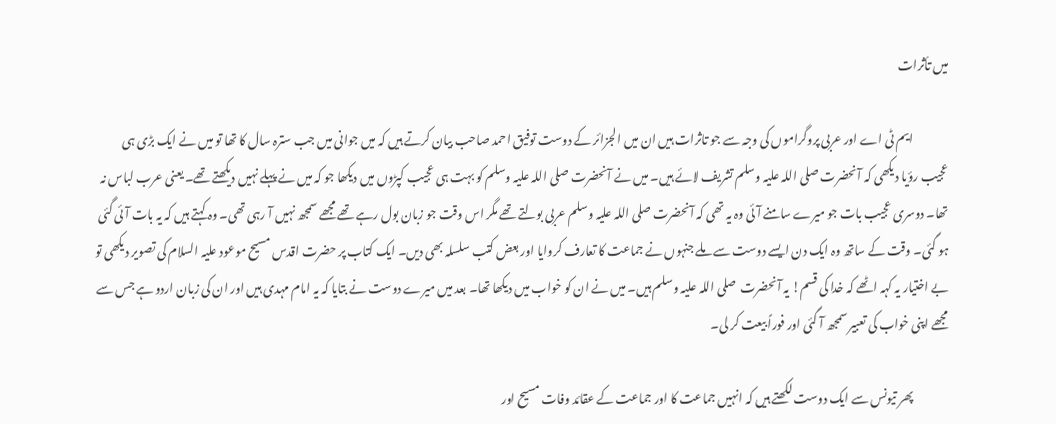میں تأثرات

               ایم ٹی اے اور عربی پروگراموں کی وجہ سے جو تاثرات ہیں ان میں الجزائر کے دوست توفیق احمد صاحب بیان کرتے ہیں کہ میں جوانی میں جب سترہ سال کا تھا تو میں نے ایک بڑی ہی عجیب رؤیا دیکھی کہ آنحضرت صلی اللہ علیہ وسلم تشریف لائے ہیں۔ میں نے آنحضرت صلی اللہ علیہ وسلم کو بہت ہی عجیب کپڑوں میں دیکھا جو کہ میں نے پہلے نہیں دیکھتے تھے۔ یعنی عرب لباس نہ تھا۔ دوسری عجیب بات جو میرے سامنے آئی وہ یہ تھی کہ آنحضرت صلی اللہ علیہ وسلم عربی بولتے تھے مگر اس وقت جو زبان بول رہے تھے مجھے سمجھ نہیں آ رہی تھی۔ وہ کہتے ہیں کہ یہ بات آئی گئی ہو گئی۔ وقت کے ساتھ وہ ایک دن ایسے دوست سے ملے جنہوں نے جماعت کا تعارف کروایا اور بعض کتب سلسلہ بھی دیں۔ ایک کتاب پر حضرت اقدس مسیح موعود علیہ السلام کی تصویر دیکھی تو بے اختیار یہ کہہ اٹھے کہ خدا کی قسم! یہ آنحضرت  صلی اللہ علیہ وسلم ہیں۔ میں نے ان کو خواب میں دیکھا تھا۔ بعد میں میرے دوست نے بتایا کہ یہ امام مہدی ہیں اور ان کی زبان اردو ہے جس سے مجھے اپنی خواب کی تعبیر سمجھ آ گئی اور فوراً بیعت کر لی۔

               پھر تیونس سے ایک دوست لکھتے ہیں کہ انہیں جماعت کا اور جماعت کے عقائد وفات مسیح اور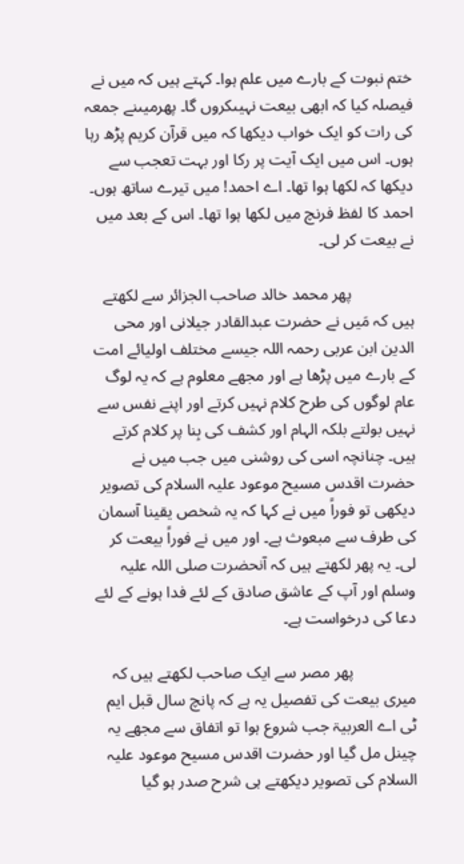ختم نبوت کے بارے میں علم ہوا۔ کہتے ہیں کہ میں نے فیصلہ کیا کہ ابھی بیعت نہیںکروں گا۔ پھرمیںنے جمعہ کی رات کو ایک خواب دیکھا کہ میں قرآن کریم پڑھ رہا ہوں۔ اس میں ایک آیت پر رکا اور بہت تعجب سے دیکھا کہ لکھا ہوا تھا۔ اے احمد! میں تیرے ساتھ ہوں۔ احمد کا لفظ فرنچ میں لکھا ہوا تھا۔ اس کے بعد میں نے بیعت کر لی۔

               پھر محمد خالد صاحب الجزائر سے لکھتے ہیں کہ مَیں نے حضرت عبدالقادر جیلانی اور محی الدین ابن عربی رحمہ اللہ جیسے مختلف اولیائے امت کے بارے میں پڑھا ہے اور مجھے معلوم ہے کہ یہ لوگ عام لوگوں کی طرح کلام نہیں کرتے اور اپنے نفس سے نہیں بولتے بلکہ الہام اور کشف کی بِنا پر کلام کرتے ہیں۔ چنانچہ اسی کی روشنی میں جب میں نے حضرت اقدس مسیح موعود علیہ السلام کی تصویر دیکھی تو فوراً میں نے کہا کہ یہ شخص یقینا آسمان کی طرف سے مبعوث ہے۔ اور میں نے فوراً بیعت کر لی۔ یہ پھر لکھتے ہیں کہ آنحضرت صلی اللہ علیہ وسلم اور آپ کے عاشق صادق کے لئے فدا ہونے کے لئے دعا کی درخواست ہے۔

               پھر مصر سے ایک صاحب لکھتے ہیں کہ میری بیعت کی تفصیل یہ ہے کہ پانچ سال قبل ایم ٹی اے العربیۃ جب شروع ہوا تو اتفاق سے مجھے یہ چینل مل گیا اور حضرت اقدس مسیح موعود علیہ السلام کی تصویر دیکھتے ہی شرح صدر ہو گیا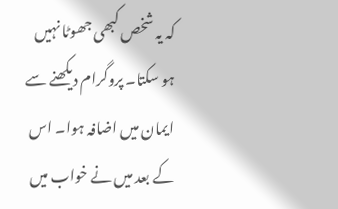کہ یہ شخص کبھی جھوٹا نہیں ہو سکتا۔ پروگرام دیکھنے سے ایمان میں اضافہ ہوا۔ اس کے بعد میں نے خواب میں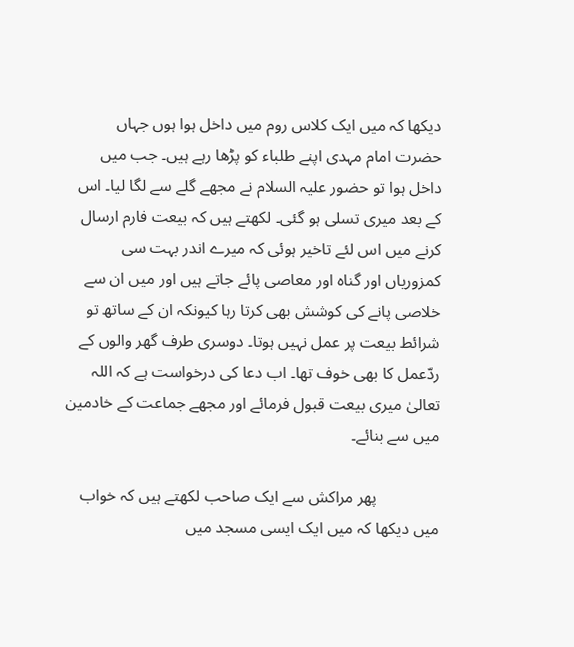دیکھا کہ میں ایک کلاس روم میں داخل ہوا ہوں جہاں حضرت امام مہدی اپنے طلباء کو پڑھا رہے ہیں۔ جب میں داخل ہوا تو حضور علیہ السلام نے مجھے گلے سے لگا لیا۔ اس کے بعد میری تسلی ہو گئی۔ لکھتے ہیں کہ بیعت فارم ارسال کرنے میں اس لئے تاخیر ہوئی کہ میرے اندر بہت سی کمزوریاں اور گناہ اور معاصی پائے جاتے ہیں اور میں ان سے خلاصی پانے کی کوشش بھی کرتا رہا کیونکہ ان کے ساتھ تو شرائط بیعت پر عمل نہیں ہوتا۔ دوسری طرف گھر والوں کے ردّعمل کا بھی خوف تھا۔ اب دعا کی درخواست ہے کہ اللہ تعالیٰ میری بیعت قبول فرمائے اور مجھے جماعت کے خادمین میں سے بنائے۔

               پھر مراکش سے ایک صاحب لکھتے ہیں کہ خواب میں دیکھا کہ میں ایک ایسی مسجد میں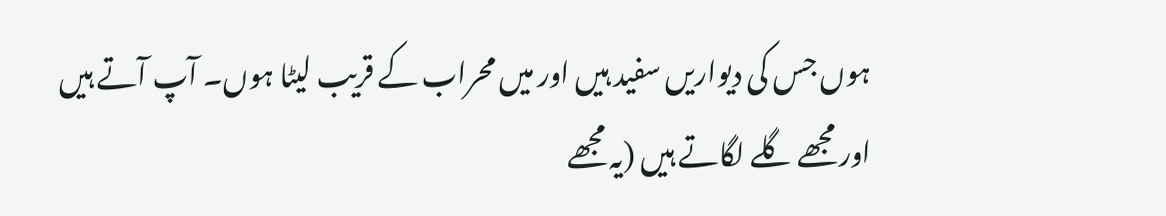ہوں جس کی دیواریں سفید ہیں اور میں محراب کے قریب لیٹا ہوں۔ آپ آتے ہیں اور مجھے گلے لگاتے ہیں (یہ مجھے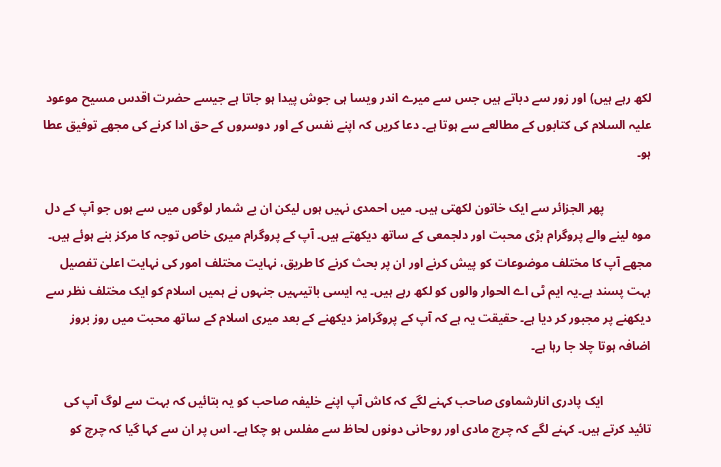لکھ رہے ہیں) اور زور سے دباتے ہیں جس سے میرے اندر ویسا ہی جوش پیدا ہو جاتا ہے جیسے حضرت اقدس مسیح موعود علیہ السلام کی کتابوں کے مطالعے سے ہوتا ہے۔ دعا کریں کہ اپنے نفس کے اور دوسروں کے حق ادا کرنے کی مجھے توفیق عطا ہو۔

               پھر الجزائر سے ایک خاتون لکھتی ہیں۔ میں احمدی نہیں ہوں لیکن ان بے شمار لوگوں میں سے ہوں جو آپ کے دل موہ لینے والے پروگرام بڑی محبت اور دلجمعی کے ساتھ دیکھتے ہیں۔ آپ کے پروگرام میری خاص توجہ کا مرکز بنے ہوئے ہیں۔ مجھے آپ کا مختلف موضوعات کو پیش کرنے اور ان پر بحث کرنے کا طریق، نہایت مختلف امور کی نہایت اعلیٰ تفصیل بہت پسند ہے۔یہ ایم ٹی اے الحوار والوں کو لکھ رہے ہیں۔ یہ ایسی باتیںہیں جنہوں نے ہمیں اسلام کو ایک مختلف نظر سے دیکھنے پر مجبور کر دیا ہے۔ حقیقت یہ ہے کہ آپ کے پروگرامز دیکھنے کے بعد میری اسلام کے ساتھ محبت میں روز بروز اضافہ ہوتا چلا جا رہا ہے۔

               ایک پادری انارشماوی صاحب کہنے لگے کہ کاش آپ اپنے خلیفہ صاحب کو یہ بتائیں کہ بہت سے لوگ آپ کی تائید کرتے ہیں۔ کہنے لگے کہ چرچ مادی اور روحانی دونوں لحاظ سے مفلس ہو چکا ہے۔ اس پر ان سے کہا گیا کہ چرچ کو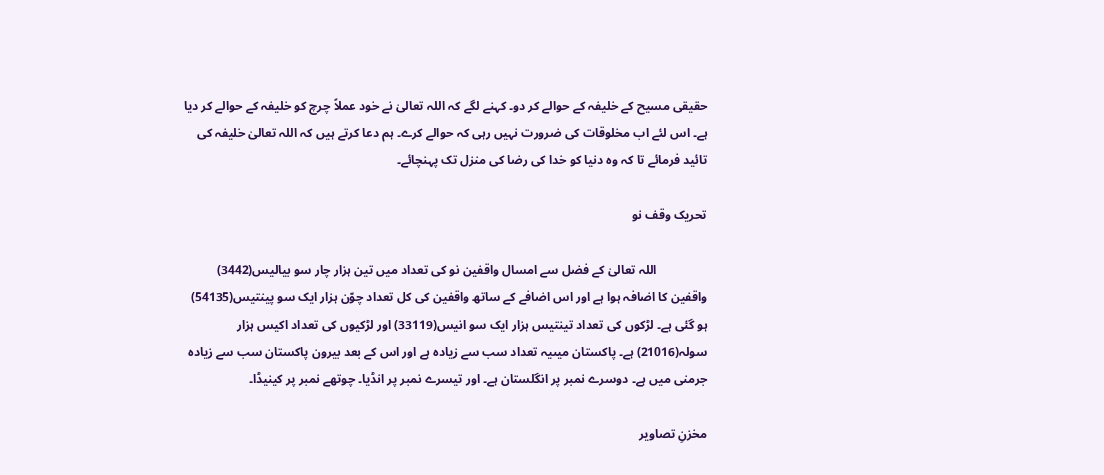حقیقی مسیح کے خلیفہ کے حوالے کر دو۔ کہنے لگے کہ اللہ تعالیٰ نے خود عملاً چرچ کو خلیفہ کے حوالے کر دیا ہے۔ اس لئے اب مخلوقات کی ضرورت نہیں رہی کہ حوالے کرے۔ ہم دعا کرتے ہیں کہ اللہ تعالیٰ خلیفہ کی تائید فرمائے تا کہ وہ دنیا کو خدا کی رضا کی منزل تک پہنچائے۔

تحریک وقف نو

                اللہ تعالیٰ کے فضل سے امسال واقفین نو کی تعداد میں تین ہزار چار سو بیالیس(3442) واقفین کا اضافہ ہوا ہے اور اس اضافے کے ساتھ واقفین کی کل تعداد چوّن ہزار ایک سو پینتیس(54135) ہو گئی ہے۔ لڑکوں کی تعداد تینتیس ہزار ایک سو انیس(33119) اور لڑکیوں کی تعداد اکیس ہزار سولہ(21016) ہے۔ پاکستان میںیہ تعداد سب سے زیادہ ہے اور اس کے بعد بیرون پاکستان سب سے زیادہ جرمنی میں ہے۔ دوسرے نمبر پر انگلستان ہے۔ اور تیسرے نمبر پر انڈیا۔ چوتھے نمبر پر کینیڈا۔

مخزنِ تصاویر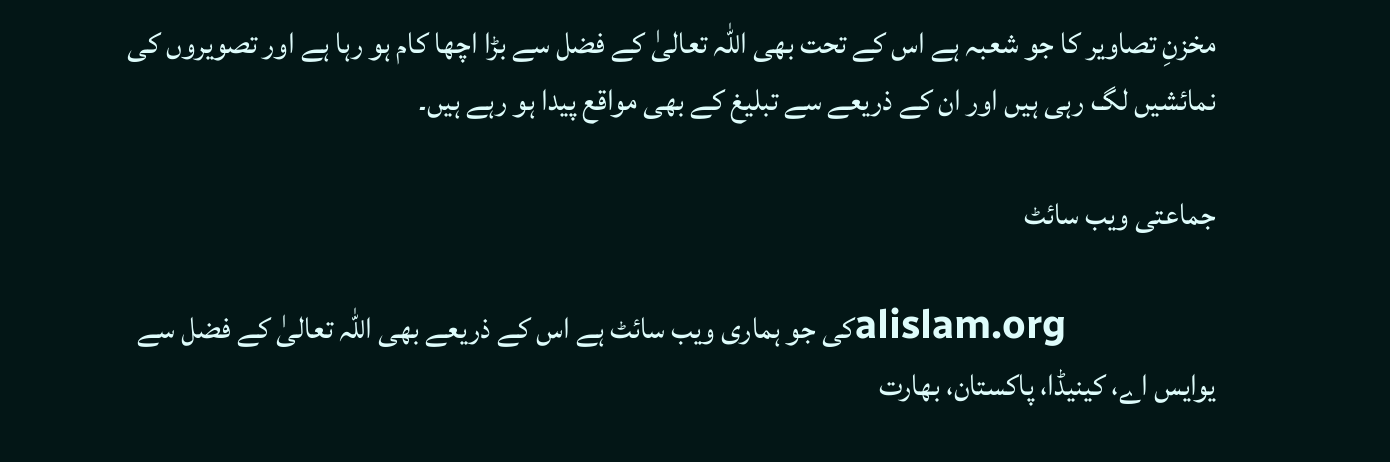مخزنِ تصاویر کا جو شعبہ ہے اس کے تحت بھی اللہ تعالیٰ کے فضل سے بڑا اچھا کام ہو رہا ہے اور تصویروں کی نمائشیں لگ رہی ہیں اور ان کے ذریعے سے تبلیغ کے بھی مواقع پیدا ہو رہے ہیں۔

جماعتی ویب سائٹ

               alislam.orgکی جو ہماری ویب سائٹ ہے اس کے ذریعے بھی اللہ تعالیٰ کے فضل سے یوایس اے، کینیڈا، پاکستان، بھارت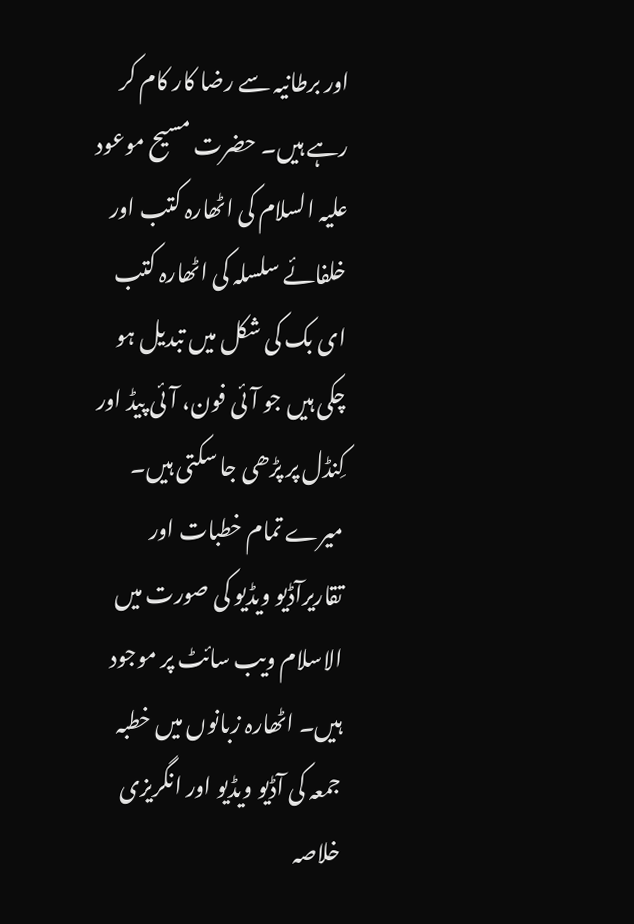اور برطانیہ سے رضا کار کام کر رہے ہیں۔ حضرت مسیح موعود علیہ السلام کی اٹھارہ کتب اور خلفائے سلسلہ کی اٹھارہ کتب ای بک کی شکل میں تبدیل ہو چکی ہیں جو آئی فون، آئی پیڈ اور کِنڈل پر پڑھی جا سکتی ہیں۔ میرے تمام خطبات اور تقاریرآڈیو ویڈیو کی صورت میں الاسلام ویب سائٹ پر موجود ہیں۔ اٹھارہ زبانوں میں خطبہ جمعہ کی آڈیو ویڈیو اور انگریزی خلاصہ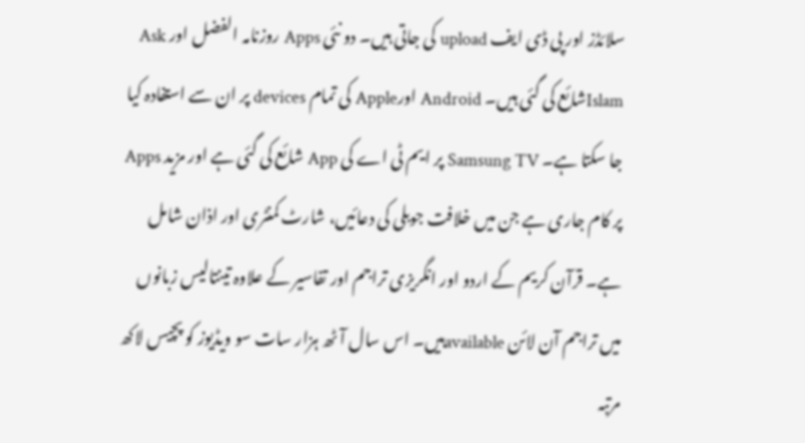سلائڈز اور پی ڈی ایف upload کی جاتی ہیں۔ دو نئی Apps روزنامہ الفضل اور Ask Islamشائع کی گئی ہیں۔ Android اورApple کی تمام devices پر ان سے استفادہ کیا جا سکتا ہے۔ Samsung TV پر ایم ٹی اے کی App شائع کی گئی ہے اور مزید Apps پر کام جاری ہے جن میں خلافت جوبلی کی دعائیں، شارٹ کمنٹری اور اذان شامل ہے۔ قرآن کریم کے اردو اور انگریزی تراجم اور تفاسیر کے علاوہ تینتالیس زبانوں میں تراجم آن لائن availableہیں۔ اس سال آٹھ ہزار سات سو ویڈیوز کو پچیس لاکھ مرتبہ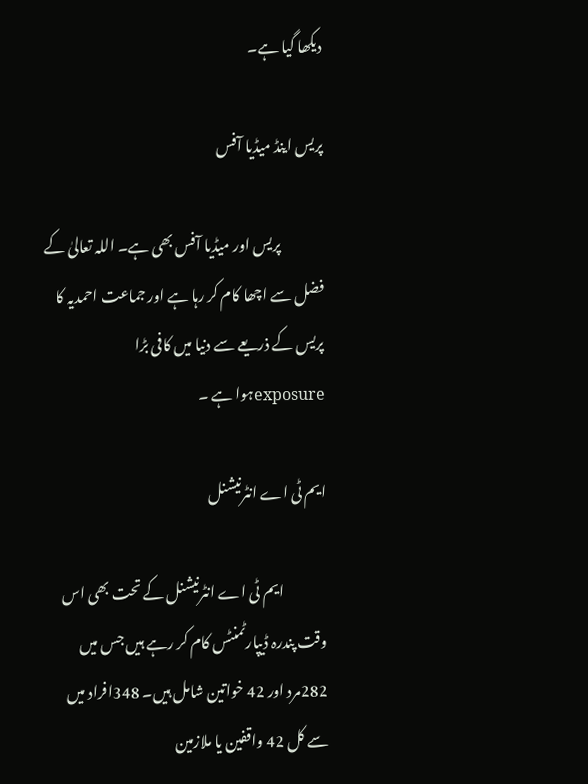دیکھا گیا ہے۔

پریس اینڈ میڈیا آفس

               پریس اور میڈیا آفس بھی ہے۔ اللہ تعالیٰ کے فضل سے اچھا کام کر رہا ہے اور جماعت احمدیہ کا پریس کے ذریعے سے دنیا میں کافی بڑا exposureہوا ہے ۔

ایم ٹی اے انٹرنیشنل

               ایم ٹی اے انٹرنیشنل کے تحت بھی اس وقت پندرہ ڈیپارٹمنٹس کام کر رہے ہیں جس میں 282مرد اور 42 خواتین شامل ہیں۔ 348افراد میں سے کل 42 واقفین یا ملازمین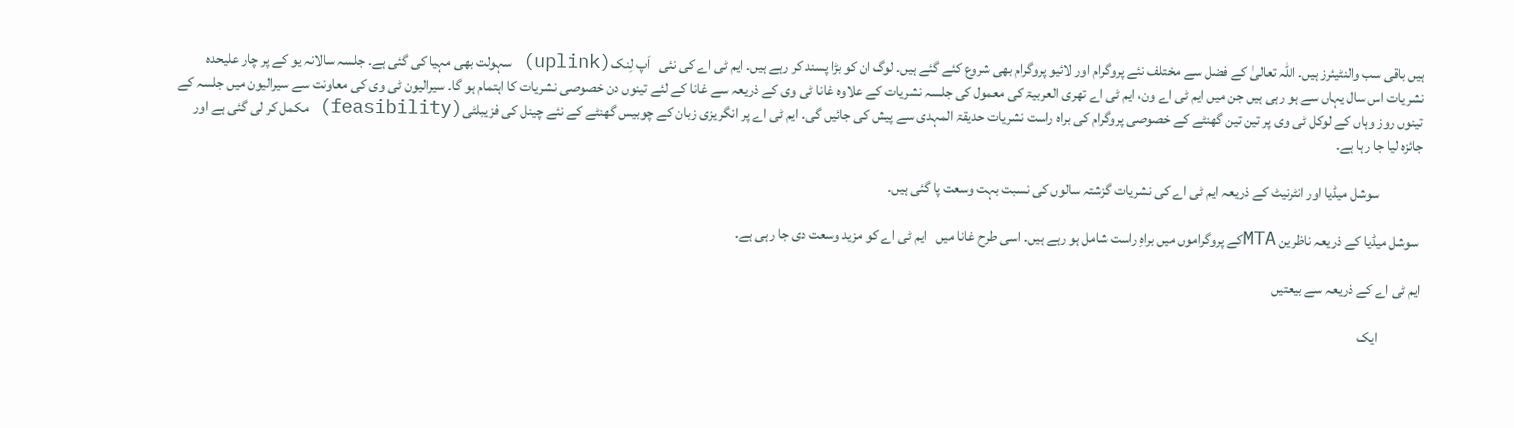ہیں باقی سب والنٹیئرز ہیں۔ اللہ تعالیٰ کے فضل سے مختلف نئے پروگرام اور لائیو پروگرام بھی شروع کئے گئے ہیں۔ لوگ ان کو بڑا پسند کر رہے ہیں۔ ایم ٹی اے کی نئی   اَپ لِنک(uplink) سہولت بھی مہیا کی گئی ہے۔ جلسہ سالانہ یو کے پر چار علیحدہ نشریات اس سال یہاں سے ہو رہی ہیں جن میں ایم ٹی اے ون، ایم ٹی اے تھری العربیۃ کی معمول کی جلسہ نشریات کے علاوہ غانا ٹی وی کے ذریعہ سے غانا کے لئے تینوں دن خصوصی نشریات کا اہتمام ہو گا۔ سیرالیون ٹی وی کی معاونت سے سیرالیون میں جلسہ کے تینوں روز وہاں کے لوکل ٹی وی پر تین تین گھنٹے کے خصوصی پروگرام کی براہ راست نشریات حدیقۃ المہدی سے پیش کی جائیں گی۔ ایم ٹی اے پر انگریزی زبان کے چوبیس گھنٹے کے نئے چینل کی فزیبلٹی(feasibility) مکمل کر لی گئی ہے اور جائزہ لیا جا رہا ہے۔

               سوشل میڈیا اور انٹرنیٹ کے ذریعہ ایم ٹی اے کی نشریات گزشتہ سالوں کی نسبت بہت وسعت پا گئی ہیں۔

 سوشل میڈیا کے ذریعہ ناظرین MTAکے پروگراموں میں براہِ راست شامل ہو رہے ہیں۔ اسی طرح غانا میں   ایم ٹی اے کو مزید وسعت دی جا رہی ہے۔

ایم ٹی اے کے ذریعہ سے بیعتیں

               ایک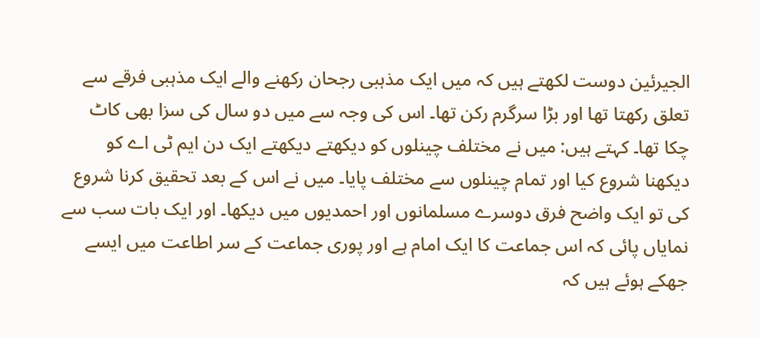الجیرئین دوست لکھتے ہیں کہ میں ایک مذہبی رجحان رکھنے والے ایک مذہبی فرقے سے تعلق رکھتا تھا اور بڑا سرگرم رکن تھا۔ اس کی وجہ سے میں دو سال کی سزا بھی کاٹ چکا تھا۔ کہتے ہیں: میں نے مختلف چینلوں کو دیکھتے دیکھتے ایک دن ایم ٹی اے کو دیکھنا شروع کیا اور تمام چینلوں سے مختلف پایا۔ میں نے اس کے بعد تحقیق کرنا شروع کی تو ایک واضح فرق دوسرے مسلمانوں اور احمدیوں میں دیکھا۔ اور ایک بات سب سے نمایاں پائی کہ اس جماعت کا ایک امام ہے اور پوری جماعت کے سر اطاعت میں ایسے جھکے ہوئے ہیں کہ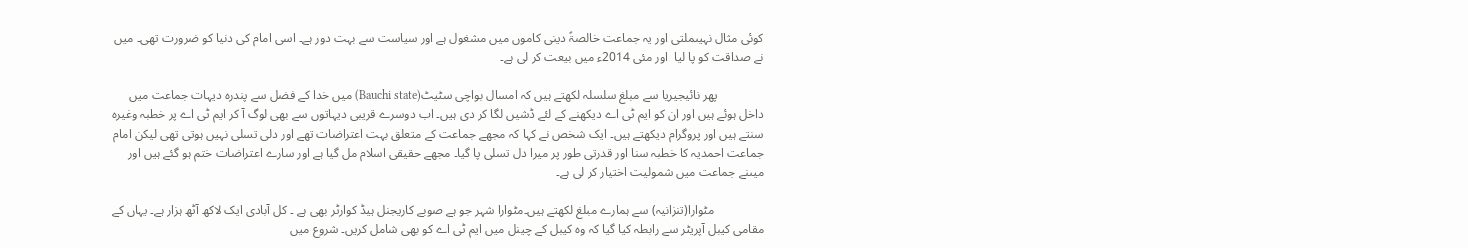کوئی مثال نہیںملتی اور یہ جماعت خالصۃً دینی کاموں میں مشغول ہے اور سیاست سے بہت دور ہے۔ اسی امام کی دنیا کو ضرورت تھی۔ میں نے صداقت کو پا لیا  اور مئی 2014ء میں بیعت کر لی ہے۔

               پھر نائیجیریا سے مبلغ سلسلہ لکھتے ہیں کہ امسال بواچی سٹیٹ(Bauchi state) میں خدا کے فضل سے پندرہ دیہات جماعت میں داخل ہوئے ہیں اور ان کو ایم ٹی اے دیکھنے کے لئے ڈشیں لگا کر دی ہیں۔ اب دوسرے قریبی دیہاتوں سے بھی لوگ آ کر ایم ٹی اے پر خطبہ وغیرہ سنتے ہیں اور پروگرام دیکھتے ہیں۔ ایک شخص نے کہا کہ مجھے جماعت کے متعلق بہت اعتراضات تھے اور دلی تسلی نہیں ہوتی تھی لیکن امام جماعت احمدیہ کا خطبہ سنا اور قدرتی طور پر میرا دل تسلی پا گیا۔ مجھے حقیقی اسلام مل گیا ہے اور سارے اعتراضات ختم ہو گئے ہیں اور میںنے جماعت میں شمولیت اختیار کر لی ہے۔

                مٹوارا(تنزانیہ) سے ہمارے مبلغ لکھتے ہیں۔مٹوارا شہر جو ہے صوبے کاریجنل ہیڈ کوارٹر بھی ہے ۔ کل آبادی ایک لاکھ آٹھ ہزار ہے۔ یہاں کے مقامی کیبل آپریٹر سے رابطہ کیا گیا کہ وہ کیبل کے چینل میں ایم ٹی اے کو بھی شامل کریں۔ شروع میں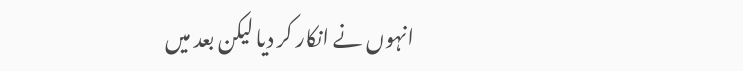انہوں نے انکار کر دیا لیکن بعد میں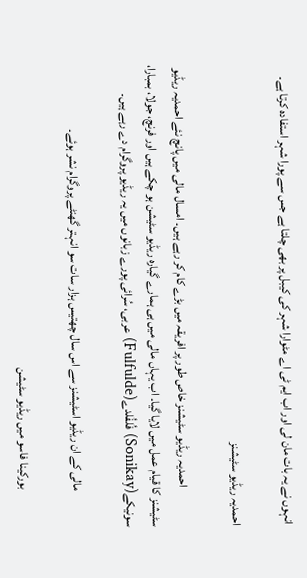انہوں نے یہ بات مان لی اور اب ایم ٹی اے مٹوارا شہر کی کیبل پر بھی چلتا ہے جس سے پورا شہر استفادہ کرتا ہے۔

احمدیہ ریڈیو سٹیشنز

                احمدیہ ریڈیو سٹیشنز خاص طور پر افریقہ میں بڑے کام کر رہے ہیں۔ امسال مالی میں پانچ نئے احمدیہ ریڈیو سٹیشنز کا قیام عمل میں لایا گیا۔ اب یہاں مالی میں ہی ہمارے گیارہ ریڈیو سٹیشن ہو چکے ہیں اور فرنچ، جولا، بمبارا، سونیکے(Sonikay) فُلفُلدے(Fulfulde) عربی، سُرائی پورے زبانوں میں یہ ریڈیو پروگرام دے رہے ہیں۔

               مالی کے ان ریڈیو اسٹیشنز سے اس سال چھتیس ہزار سات سو انہتر گھنٹے پروگرام نشر ہوئے۔

                بورکینا فاسو میں ریڈیو سٹیشن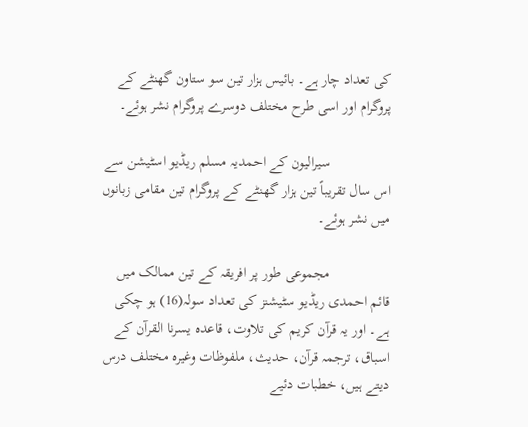کی تعداد چار ہے۔ بائیس ہزار تین سو ستاون گھنٹے کے پروگرام اور اسی طرح مختلف دوسرے پروگرام نشر ہوئے۔

                سیرالیون کے احمدیہ مسلم ریڈیو اسٹیشن سے اس سال تقریباً تین ہزار گھنٹے کے پروگرام تین مقامی زبانوں میں نشر ہوئے۔

                مجموعی طور پر افریقہ کے تین ممالک میں قائم احمدی ریڈیو سٹیشنز کی تعداد سولہ(16) ہو چکی ہے۔ اور یہ قرآن کریم کی تلاوت، قاعدہ یسرنا القرآن کے اسباق، ترجمہ قرآن، حدیث، ملفوظات وغیرہ مختلف درس دیتے ہیں، خطبات دئیے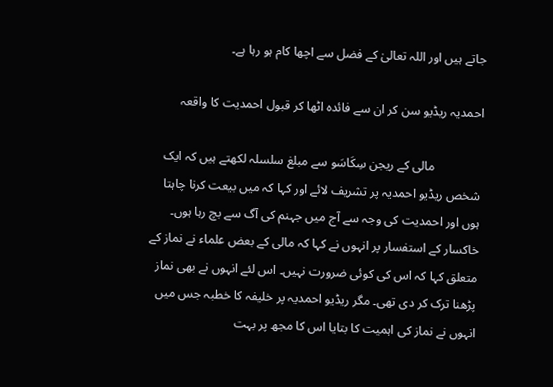جاتے ہیں اور اللہ تعالیٰ کے فضل سے اچھا کام ہو رہا ہے۔

احمدیہ ریڈیو سن کر ان سے فائدہ اٹھا کر قبول احمدیت کا واقعہ

               مالی کے ریجن سِکَاسَو سے مبلغ سلسلہ لکھتے ہیں کہ ایک شخص ریڈیو احمدیہ پر تشریف لائے اور کہا کہ میں بیعت کرنا چاہتا ہوں اور احمدیت کی وجہ سے آج میں جہنم کی آگ سے بچ رہا ہوں۔ خاکسار کے استفسار پر انہوں نے کہا کہ مالی کے بعض علماء نے نماز کے متعلق کہا کہ اس کی کوئی ضرورت نہیں۔ اس لئے انہوں نے بھی نماز پڑھنا ترک کر دی تھی۔ مگر ریڈیو احمدیہ پر خلیفہ کا خطبہ جس میں انہوں نے نماز کی اہمیت کا بتایا اس کا مجھ پر بہت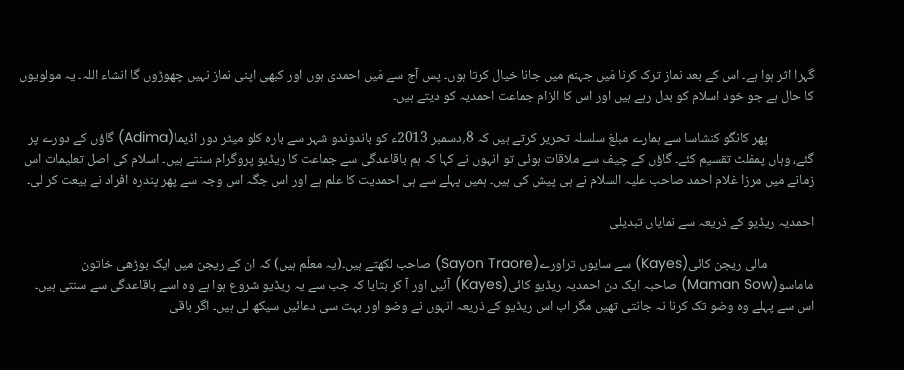گہرا اثر ہوا ہے۔ اس کے بعد نماز ترک کرنا مَیں جہنم میں جانا خیال کرتا ہوں۔ پس آج سے مَیں احمدی ہوں اور کبھی اپنی نماز نہیں چھوڑوں گا انشاء اللہ۔ یہ مولویوں کا حال ہے جو خود اسلام کو بدل رہے ہیں اور اس کا الزام جماعت احمدیہ کو دیتے ہیں۔

               پھر کانگو کنشاسا سے ہمارے مبلغ سلسلہ تحریر کرتے ہیں کہ 8؍دسمبر 2013ء کو باندوندو شہر سے بارہ کلو میٹر دور اڈیما(Adima) گاؤں کے دورے پر گئے، وہاں پمفلٹ تقسیم کئے۔ گاؤں کے چیف سے ملاقات ہوئی تو انہوں نے کہا کہ ہم باقاعدگی سے جماعت کا ریڈیو پروگرام سنتے ہیں۔ اسلام کی اصل تعلیمات اس زمانے میں مرزا غلام احمد صاحب علیہ السلام نے ہی پیش کی ہیں۔ ہمیں پہلے سے ہی احمدیت کا علم ہے اور اس جگہ اس وجہ سے پھر پندرہ افراد نے بیعت کر لی۔

احمدیہ ریڈیو کے ذریعہ سے نمایاں تبدیلی

               مالی ریجن کائی(Kayes) سے سایوں تراورے(Sayon Traore) صاحب لکھتے ہیں۔(یہ معلّم ہیں) کہ ان کے ریجن میں ایک بوڑھی خاتون ماماسو(Maman Sow) صاحبہ ایک دن احمدیہ ریڈیو کائی(Kayes) آئیں اور آ کر بتایا کہ جب سے یہ ریڈیو شروع ہوا ہے وہ اسے باقاعدگی سے سنتی ہیں۔ اس سے پہلے وہ وضو تک کرنا نہ جانتی تھیں مگر اب اس ریڈیو کے ذریعہ انہوں نے وضو اور بہت سی دعائیں سیکھ لی ہیں۔ اگر باقی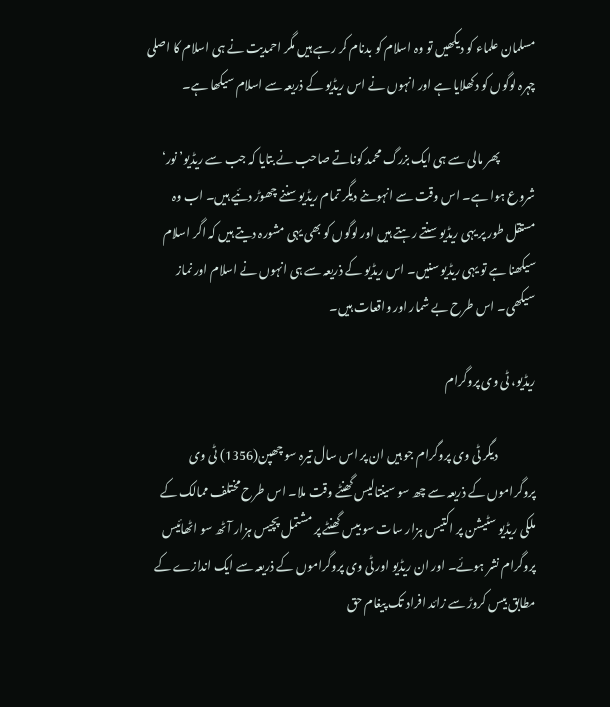مسلمان علماء کو دیکھیں تو وہ اسلام کو بدنام کر رہے ہیں مگر احمدیت نے ہی اسلام کا اصلی چہرہ لوگوں کو دکھلایا ہے اور انہوں نے اس ریڈیو کے ذریعہ سے اسلام سیکھا ہے۔

               پھر مالی سے ہی ایک بزرگ محمد کوناتے صاحب نے بتایا کہ جب سے ریڈیو’ نور‘ شروع ہوا ہے۔ اس وقت سے انہوںنے دیگر تمام ریڈیو سننے چھوڑ دئیے ہیں۔ اب وہ مستقل طور پر یہی ریڈیو سنتے رہتے ہیں اور لوگوں کو بھی یہی مشورہ دیتے ہیں کہ اگر اسلام سیکھنا ہے تو یہی ریڈیو سنیں۔ اس ریڈیو کے ذریعہ سے ہی انہوں نے اسلام اور نماز سیکھی۔ اس طرح بے شمار اور واقعات ہیں۔

ریڈیو، ٹی وی پروگرام

                دیگر ٹی وی پروگرام جو ہیں ان پر اس سال تیرہ سو چھپن(1356) ٹی وی پروگراموں کے ذریعہ سے چھ سو سینتالیس گھنٹے وقت ملا۔ اس طرح مختلف ممالک کے ملکی ریڈیو سٹیشن پر اکتیس ہزار سات سو بیس گھنٹے پر مشتمل پچیس ہزار آٹھ سو اٹھائیس پروگرام نشر ہوئے۔ اور ان ریڈیو اور ٹی وی پروگراموں کے ذریعہ سے ایک اندازے کے مطابق بیس کروڑ سے زائد افراد تک پیغام حق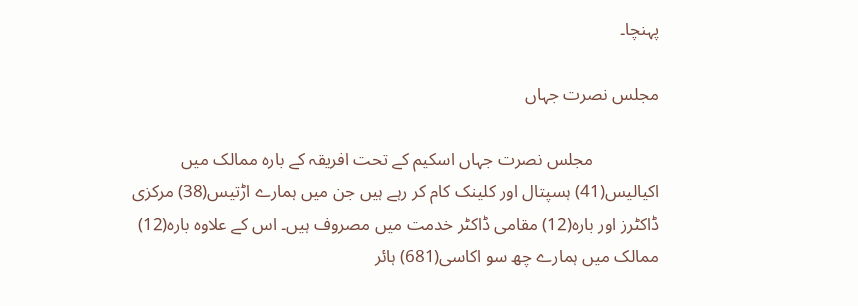پہنچا۔

مجلس نصرت جہاں

               مجلس نصرت جہاں اسکیم کے تحت افریقہ کے بارہ ممالک میں اکیالیس(41) ہسپتال اور کلینک کام کر رہے ہیں جن میں ہمارے اڑتیس(38) مرکزی ڈاکٹرز اور بارہ(12) مقامی ڈاکٹر خدمت میں مصروف ہیں۔ اس کے علاوہ بارہ(12) ممالک میں ہمارے چھ سو اکاسی(681) ہائر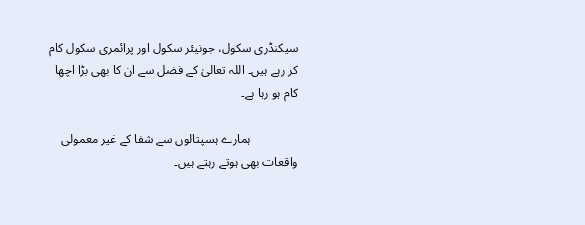سیکنڈری سکول، جونیئر سکول اور پرائمری سکول کام کر رہے ہیں۔ اللہ تعالیٰ کے فضل سے ان کا بھی بڑا اچھا کام ہو رہا ہے۔

               ہمارے ہسپتالوں سے شفا کے غیر معمولی واقعات بھی ہوتے رہتے ہیں۔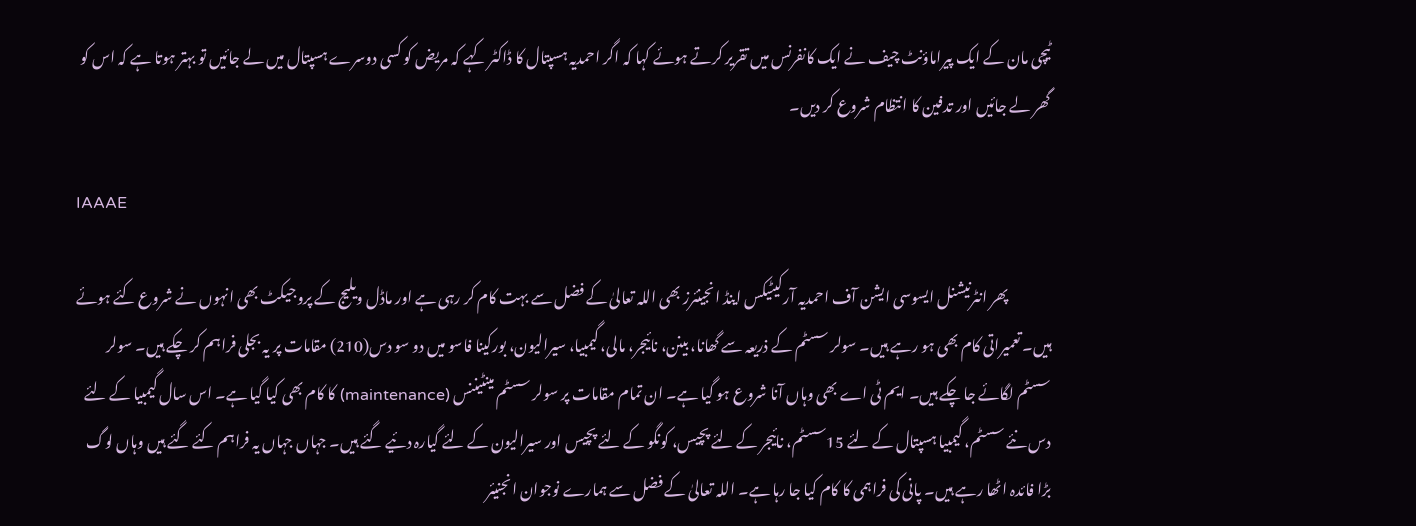ٹیچی مان کے ایک پیراماؤنٹ چیف نے ایک کانفرنس میں تقریر کرتے ہوئے کہا کہ اگر احمدیہ ہسپتال کا ڈاکٹر کہے کہ مریض کو کسی دوسرے ہسپتال میں لے جائیں تو بہتر ہوتا ہے کہ اس کو گھر لے جائیں اور تدفین کا انتظام شروع کر دیں۔

IAAAE

               پھر انٹرنیشنل ایسوسی ایشن آف احمدیہ آرکیٹیکس اینڈ انجینئرز بھی اللہ تعالیٰ کے فضل سے بہت کام کر رہی ہے اور ماڈل ویلیج کے پروجیکٹ بھی انہوں نے شروع کئے ہوئے ہیں۔ تعمیراتی کام بھی ہو رہے ہیں۔ سولر سسٹم کے ذریعہ سے گھانا، بینن، نائیجر، مالی، گیمبیا، سیرالیون، بورکینا فاسو میں دو سو دس(210) مقامات پر یہ بجلی فراہم کر چکے ہیں۔ سولر سسٹم لگائے جا چکے ہیں۔ ایم ٹی اے بھی وہاں آنا شروع ہو گیا ہے۔ ان تمام مقامات پر سولر سسٹم مینٹیننس (maintenance) کا کام بھی کیا گیا ہے۔ اس سال گیمبیا کے لئے دس نئے سسٹم، گیمبیا ہسپتال کے لئے 15سسٹم، نائیجر کے لئے پچیس، کونگو کے لئے پچیس اور سیرالیون کے لئے گیارہ دئیے گئے ہیں۔ جہاں جہاں یہ فراہم کئے گئے ہیں وہاں لوگ بڑا فائدہ اٹھا رہے ہیں۔ پانی کی فراہمی کا کام کیا جا رہا ہے۔ اللہ تعالیٰ کے فضل سے ہمارے نوجوان انجنیئر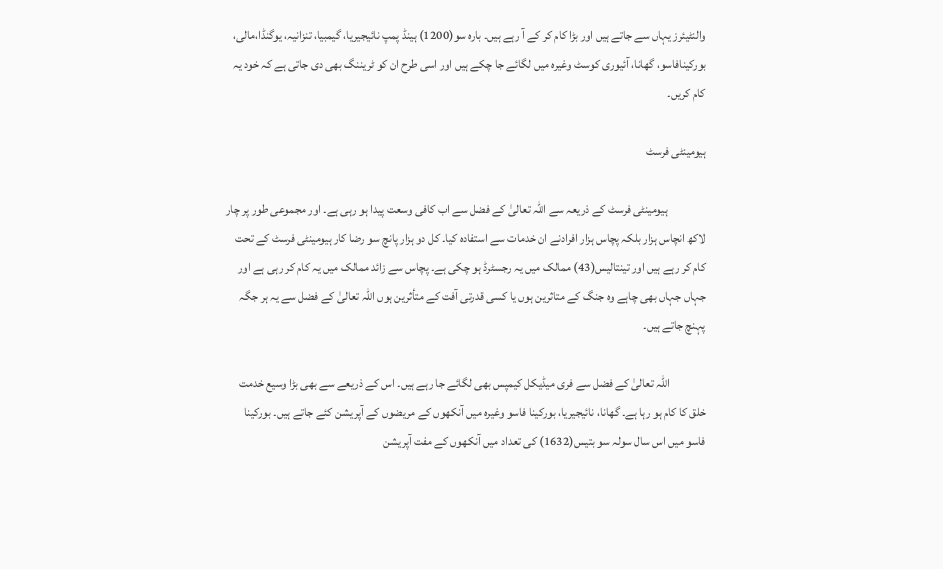والنٹیئرز یہاں سے جاتے ہیں اور بڑا کام کر کے آ رہے ہیں۔ بارہ سو(1200) ہینڈ پمپ نائیجیریا، گیمبیا، تنزانیہ، یوگنڈا،مالی، بورکینافاسو، گھانا، آئیوری کوسٹ وغیرہ میں لگائے جا چکے ہیں اور اسی طرح ان کو ٹریننگ بھی دی جاتی ہے کہ خود یہ کام کریں۔

ہیومینٹی فرسٹ

                ہیومینٹی فرسٹ کے ذریعہ سے اللہ تعالیٰ کے فضل سے اب کافی وسعت پیدا ہو رہی ہے۔ اور مجموعی طور پر چار لاکھ انچاس ہزار بلکہ پچاس ہزار افرادنے ان خدمات سے استفادہ کیا۔ کل دو ہزار پانچ سو رضا کار ہیومینٹی فرسٹ کے تحت کام کر رہے ہیں اور تینتالیس(43) ممالک میں یہ رجسٹرڈ ہو چکی ہے۔ پچاس سے زائد ممالک میں یہ کام کر رہی ہے اور جہاں جہاں بھی چاہے وہ جنگ کے متاثرین ہوں یا کسی قدرتی آفت کے متأثرین ہوں اللہ تعالیٰ کے فضل سے یہ ہر جگہ پہنچ جاتے ہیں۔

               اللہ تعالیٰ کے فضل سے فری میڈیکل کیمپس بھی لگائے جا رہے ہیں۔ اس کے ذریعے سے بھی بڑا وسیع خدمت خلق کا کام ہو رہا ہے۔ گھانا، نائیجیریا، بورکینا فاسو وغیرہ میں آنکھوں کے مریضوں کے آپریشن کئے جاتے ہیں۔ بورکینا فاسو میں اس سال سولہ سو بتیس(1632) کی تعداد میں آنکھوں کے مفت آپریشن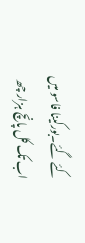کئے گئے۔بورکینا فاسو میں اب تک کل پانچ ہزار چھ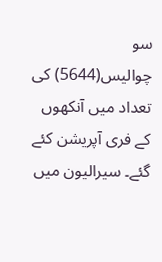سو چوالیس(5644) کی تعداد میں آنکھوں کے فری آپریشن کئے گئے۔ سیرالیون میں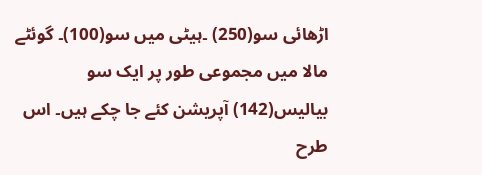اڑھائی سو(250) ۔ہیٹی میں سو(100)۔ گوئٹے مالا میں مجموعی طور پر ایک سو بیالیس(142) آپریشن کئے جا چکے ہیں۔ اس طرح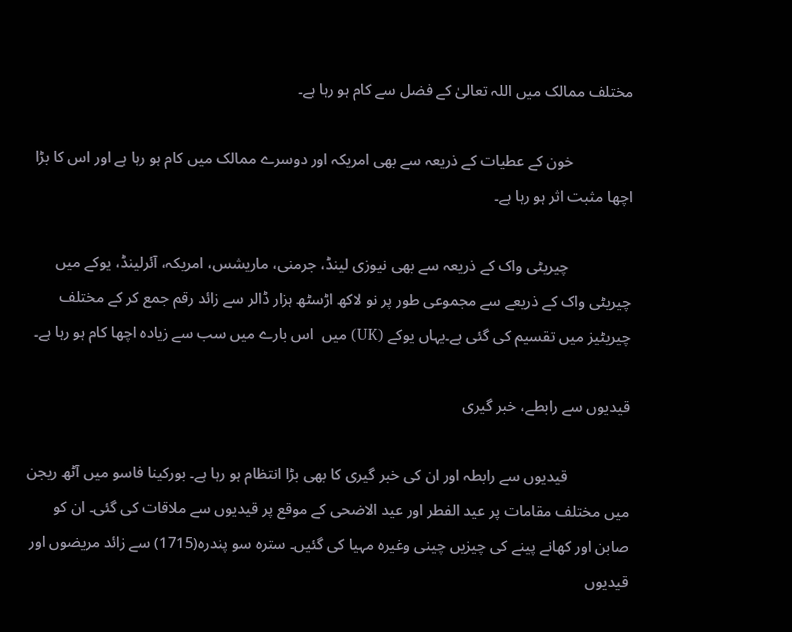مختلف ممالک میں اللہ تعالیٰ کے فضل سے کام ہو رہا ہے۔

               خون کے عطیات کے ذریعہ سے بھی امریکہ اور دوسرے ممالک میں کام ہو رہا ہے اور اس کا بڑا اچھا مثبت اثر ہو رہا ہے۔

                چیریٹی واک کے ذریعہ سے بھی نیوزی لینڈ، جرمنی، ماریشس، امریکہ، آئرلینڈ، یوکے میں چیریٹی واک کے ذریعے سے مجموعی طور پر نو لاکھ اڑسٹھ ہزار ڈالر سے زائد رقم جمع کر کے مختلف چیریٹیز میں تقسیم کی گئی ہے۔یہاں یوکے (UK) میں  اس بارے میں سب سے زیادہ اچھا کام ہو رہا ہے۔

قیدیوں سے رابطے، خبر گیری

                قیدیوں سے رابطہ اور ان کی خبر گیری کا بھی بڑا انتظام ہو رہا ہے۔ بورکینا فاسو میں آٹھ ریجن میں مختلف مقامات پر عید الفطر اور عید الاضحی کے موقع پر قیدیوں سے ملاقات کی گئی۔ ان کو صابن اور کھانے پینے کی چیزیں چینی وغیرہ مہیا کی گئیں۔ سترہ سو پندرہ(1715) سے زائد مریضوں اور قیدیوں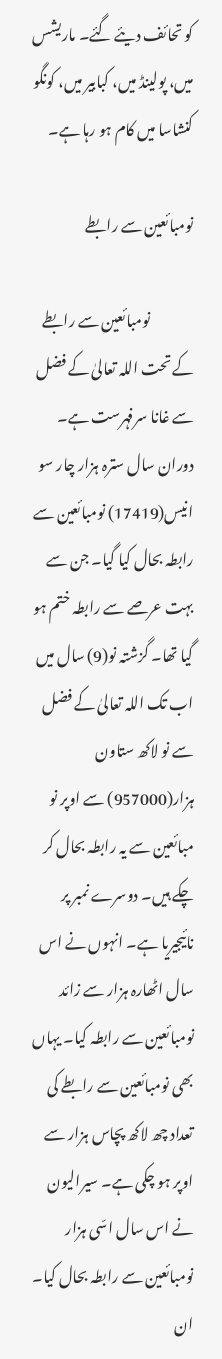کو تحائف دیئے گئے۔ ماریشس میں، پولینڈ میں، کبابیر میں، کونگو کنشاسا میں کام ہو رہا ہے۔

نومبائعین سے رابطے

               نومبائعین سے رابطے کے تحت اللہ تعالیٰ کے فضل سے غانا سرفہرست ہے۔ دوران سال سترہ ہزار چار سو انیس(17419) نومبائعین سے رابطہ بحال کیا گیا۔ جن سے بہت عرصے سے رابطہ ختم ہو گیا تھا۔ گزشتہ نو(9) سال میں اب تک اللہ تعالیٰ کے فضل سے نو لاکھ ستاون ہزار(957000) سے اوپر نو مبائعین سے یہ رابطہ بحال کر چکے ہیں۔ دوسرے نمبر پر نائیجیریا ہے۔ انہوں نے اس سال اٹھارہ ہزار سے زائد نومبائعین سے رابطہ کیا۔ یہاں بھی نومبائعین سے رابطے کی تعداد چھ لاکھ پچاس ہزار سے اوپر ہو چکی ہے۔ سیرالیون نے اس سال اسّی ہزار نومبائعین سے رابطہ بحال کیا۔ ان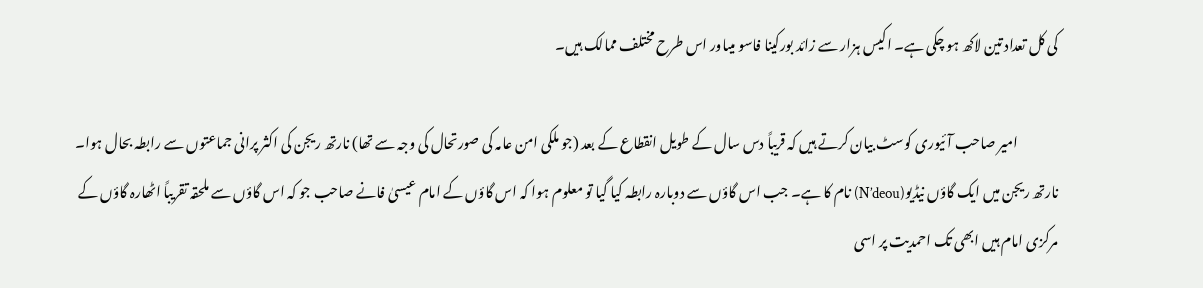کی کل تعداد تین لاکھ ہو چکی ہے۔ اکیس ہزار سے زائد بورکینا فاسو میںاور اس طرح مختلف ممالک ہیں۔

               امیر صاحب آئیوری کوسٹ بیان کرتے ہیں کہ قریباً دس سال کے طویل انقطاع کے بعد (جو ملکی امن عامہ کی صورتحال کی وجہ سے تھا) نارتھ ریجن کی اکثر پرانی جماعتوں سے رابطہ بحال ہوا۔ نارتھ ریجن میں ایک گاؤں نیڈیو(N’deou) نام کا ہے۔ جب اس گاؤں سے دوبارہ رابطہ کیا گیا تو معلوم ہوا کہ اس گاؤں کے امام عیسیٰ فانے صاحب جو کہ اس گاؤں سے ملحقہ تقریباً اٹھارہ گاؤں کے مرکزی امام ہیں ابھی تک احمدیت پر اسی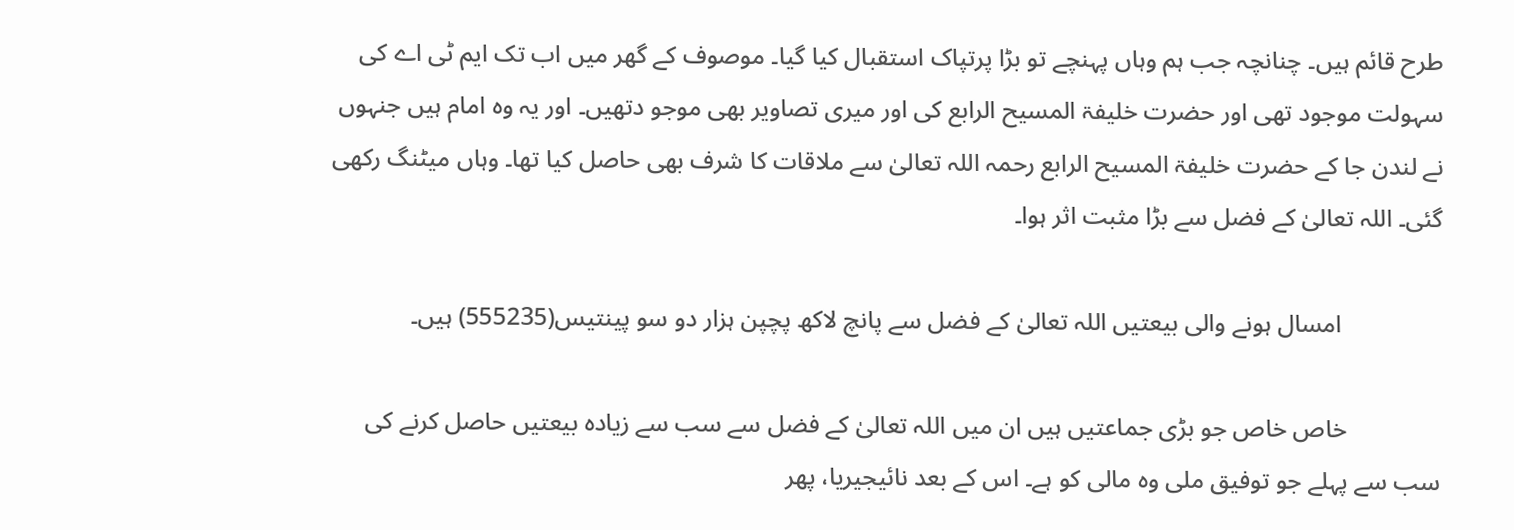طرح قائم ہیں۔ چنانچہ جب ہم وہاں پہنچے تو بڑا پرتپاک استقبال کیا گیا۔ موصوف کے گھر میں اب تک ایم ٹی اے کی سہولت موجود تھی اور حضرت خلیفۃ المسیح الرابع کی اور میری تصاویر بھی موجو دتھیں۔ اور یہ وہ امام ہیں جنہوں نے لندن جا کے حضرت خلیفۃ المسیح الرابع رحمہ اللہ تعالیٰ سے ملاقات کا شرف بھی حاصل کیا تھا۔ وہاں میٹنگ رکھی گئی۔ اللہ تعالیٰ کے فضل سے بڑا مثبت اثر ہوا۔

                امسال ہونے والی بیعتیں اللہ تعالیٰ کے فضل سے پانچ لاکھ پچپن ہزار دو سو پینتیس(555235) ہیں۔

               خاص خاص جو بڑی جماعتیں ہیں ان میں اللہ تعالیٰ کے فضل سے سب سے زیادہ بیعتیں حاصل کرنے کی  سب سے پہلے جو توفیق ملی وہ مالی کو ہے۔ اس کے بعد نائیجیریا، پھر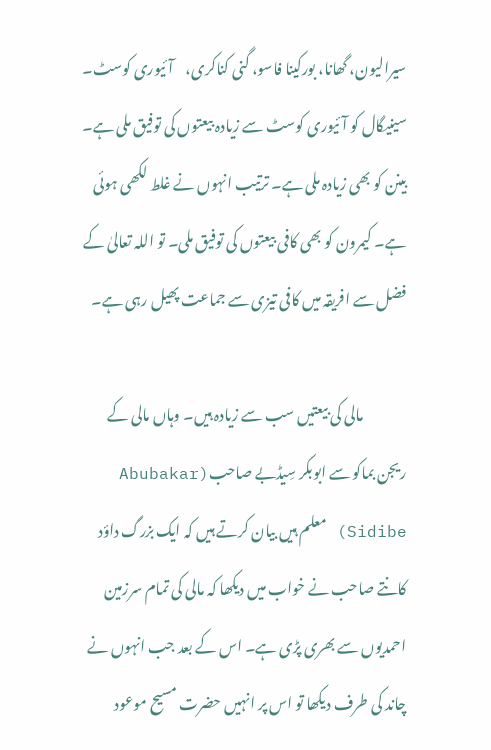سیرالیون، گھانا، بورکینا فاسو، گنی کناکری،    آئیوری کوسٹ۔ سینیگال کو آئیوری کوسٹ سے زیادہ بیعتوں کی توفیق ملی ہے۔ بینن کو بھی زیادہ ملی ہے۔ ترتیب انہوں نے غلط لکھی ہوئی ہے۔ کیمرون کو بھی کافی بیعتوں کی توفیق ملی۔ تو اللہ تعالیٰ کے فضل سے افریقہ میں کافی تیزی سے جماعت پھیل رہی ہے۔

               مالی کی بیعتیں سب سے زیادہ ہیں۔ وہاں مالی کے ریجن بماکو سے ابوبکر سِیڈبے صاحب(Abubakar Sidibe) معلم ہیں بیان کرتے ہیں کہ ایک بزرگ داؤد کانتے صاحب نے خواب میں دیکھا کہ مالی کی تمام سرزمین احمدیوں سے بھری پڑی ہے۔ اس کے بعد جب انہوں نے چاند کی طرف دیکھا تو اس پر انہیں حضرت مسیح موعود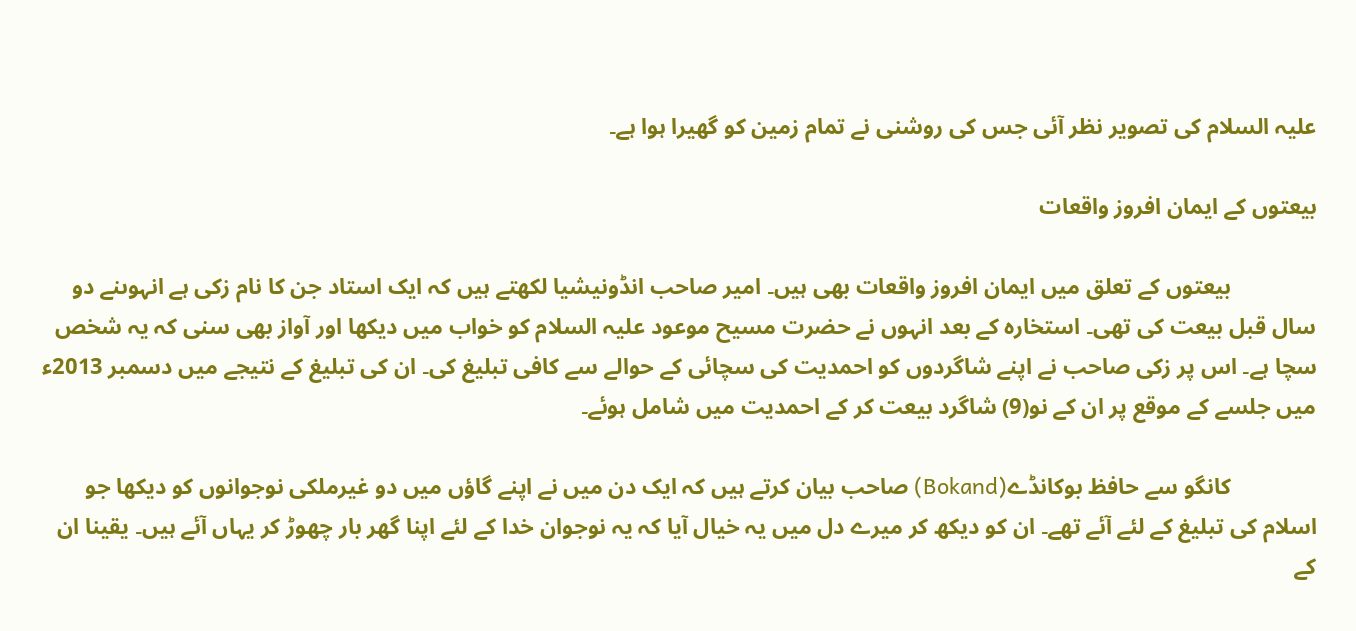علیہ السلام کی تصویر نظر آئی جس کی روشنی نے تمام زمین کو گھیرا ہوا ہے۔

بیعتوں کے ایمان افروز واقعات

               بیعتوں کے تعلق میں ایمان افروز واقعات بھی ہیں۔ امیر صاحب انڈونیشیا لکھتے ہیں کہ ایک استاد جن کا نام زکی ہے انہوںنے دو سال قبل بیعت کی تھی۔ استخارہ کے بعد انہوں نے حضرت مسیح موعود علیہ السلام کو خواب میں دیکھا اور آواز بھی سنی کہ یہ شخص سچا ہے۔ اس پر زکی صاحب نے اپنے شاگردوں کو احمدیت کی سچائی کے حوالے سے کافی تبلیغ کی۔ ان کی تبلیغ کے نتیجے میں دسمبر 2013ء میں جلسے کے موقع پر ان کے نو(9) شاگرد بیعت کر کے احمدیت میں شامل ہوئے۔

               کانگو سے حافظ بوکانڈے(Bokand) صاحب بیان کرتے ہیں کہ ایک دن میں نے اپنے گاؤں میں دو غیرملکی نوجوانوں کو دیکھا جو اسلام کی تبلیغ کے لئے آئے تھے۔ ان کو دیکھ کر میرے دل میں یہ خیال آیا کہ یہ نوجوان خدا کے لئے اپنا گھر بار چھوڑ کر یہاں آئے ہیں۔ یقینا ان کے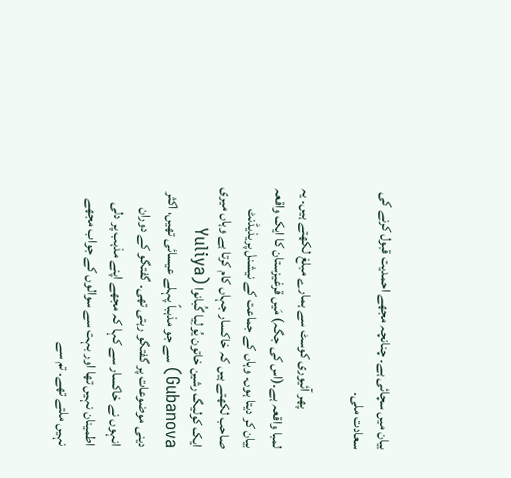بیان میں سچائی ہے۔ چنانچہ مجھے احمدیت قبول کرنے کی سعادت ملی۔

               پھر آئیوری کوسٹ سے ہمارے مبلغ لکھتے ہیں۔ یہ لمبا واقعہ ہے۔(اس کی جگہ) مَیں قرغیزستان کا ایک واقعہ بیان کر دیتا ہوں۔ وہاں کے جماعت کے نیشنل پریذیڈنٹ صاحب لکھتے ہیں کہ خاکسار جہاں کام کرتا ہے وہاں میری ایک کولیگ رشین خاتون یُولِیا گُبانوا (Yuliya Gubanova) سے جو مذہباً پہلے عیسائی تھیں، اکثر دینی موضوعات پر گفتگو رہتی تھی۔ گفتگو کے دوران انہوں نے خاکسار سے کہا کہ مجھے اپنے مذہب پر دلی اطمینان نہیں تھا اور بہت سے سوالوں کے جواب مجھے نہیں ملتے تھے۔ تم سے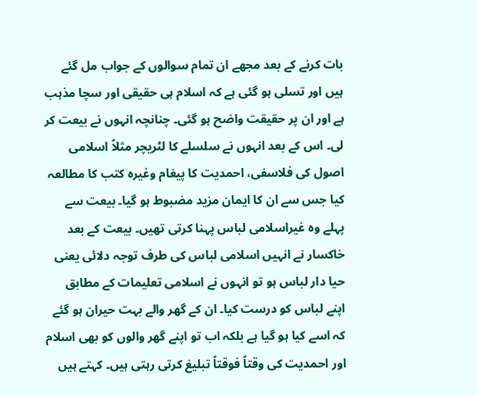بات کرنے کے بعد مجھے ان تمام سوالوں کے جواب مل گئے ہیں اور تسلی ہو گئی ہے کہ اسلام ہی حقیقی اور سچا مذہب ہے اور ان پر حقیقت واضح ہو گئی۔ چنانچہ انہوں نے بیعت کر لی۔ اس کے بعد انہوں نے سلسلے کا لٹریچر مثلاً اسلامی اصول کی فلاسفی، احمدیت کا پیغام وغیرہ کتب کا مطالعہ کیا جس سے ان کا ایمان مزید مضبوط ہو گیا۔ بیعت سے پہلے وہ غیراسلامی لباس پہنا کرتی تھیں۔ بیعت کے بعد خاکسار نے انہیں اسلامی لباس کی طرف توجہ دلائی یعنی حیا دار لباس ہو تو انہوں نے اسلامی تعلیمات کے مطابق اپنے لباس کو درست کیا۔ ان کے گھر والے بہت حیران ہو گئے کہ اسے کیا ہو گیا ہے بلکہ اب تو اپنے گھر والوں کو بھی اسلام اور احمدیت کی وقتاً فوقتاً تبلیغ کرتی رہتی ہیں۔ کہتے ہیں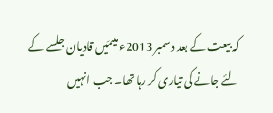کہ بیعت کے بعد دسمبر 2013ء میںمَیں قادیان جلسے کے لئے جانے کی تیاری کر رہا تھا۔ جب انہیں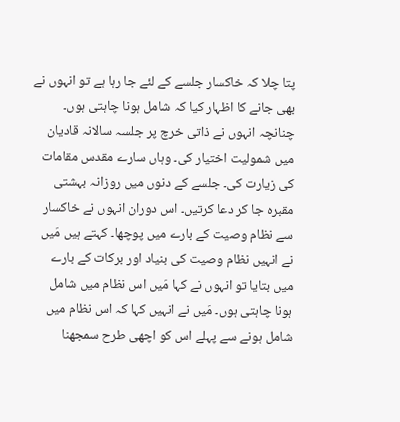پتا چلا کہ خاکسار جلسے کے لئے جا رہا ہے تو انہوں نے بھی جانے کا اظہار کیا کہ شامل ہونا چاہتی ہوں۔ چنانچہ انہوں نے ذاتی خرچ پر جلسہ سالانہ قادیان میں شمولیت اختیار کی۔ وہاں سارے مقدس مقامات کی زیارت کی۔ جلسے کے دنوں میں روزانہ بہشتی مقبرہ جا کر دعا کرتیں۔ اس دوران انہوں نے خاکسار سے نظام وصیت کے بارے میں پوچھا۔ کہتے ہیں مَیں نے انہیں نظام وصیت کی بنیاد اور برکات کے بارے میں بتایا تو انہوں نے کہا مَیں اس نظام میں شامل ہونا چاہتی ہوں۔ مَیں نے انہیں کہا کہ اس نظام میں شامل ہونے سے پہلے اس کو اچھی طرح سمجھنا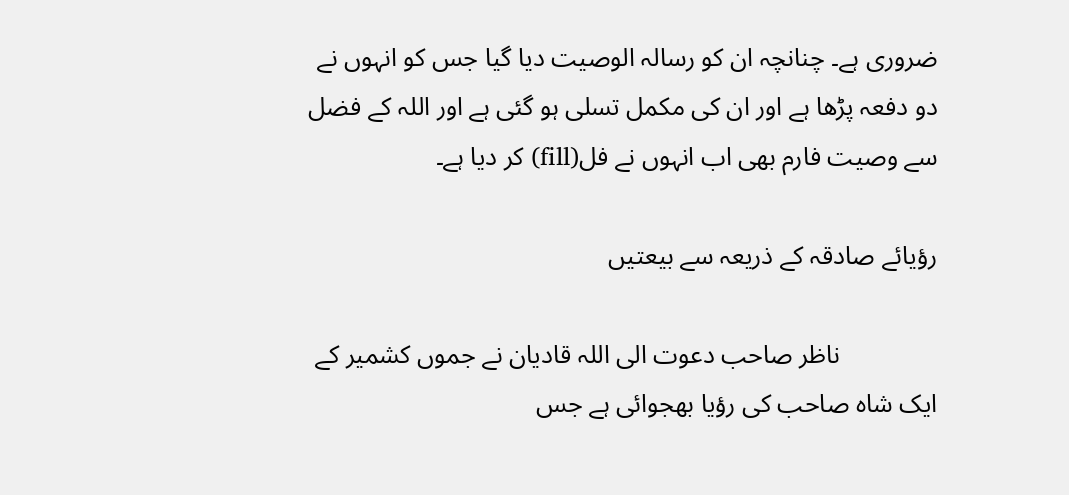ضروری ہے۔ چنانچہ ان کو رسالہ الوصیت دیا گیا جس کو انہوں نے دو دفعہ پڑھا ہے اور ان کی مکمل تسلی ہو گئی ہے اور اللہ کے فضل سے وصیت فارم بھی اب انہوں نے فل(fill) کر دیا ہے۔

رؤیائے صادقہ کے ذریعہ سے بیعتیں

               ناظر صاحب دعوت الی اللہ قادیان نے جموں کشمیر کے ایک شاہ صاحب کی رؤیا بھجوائی ہے جس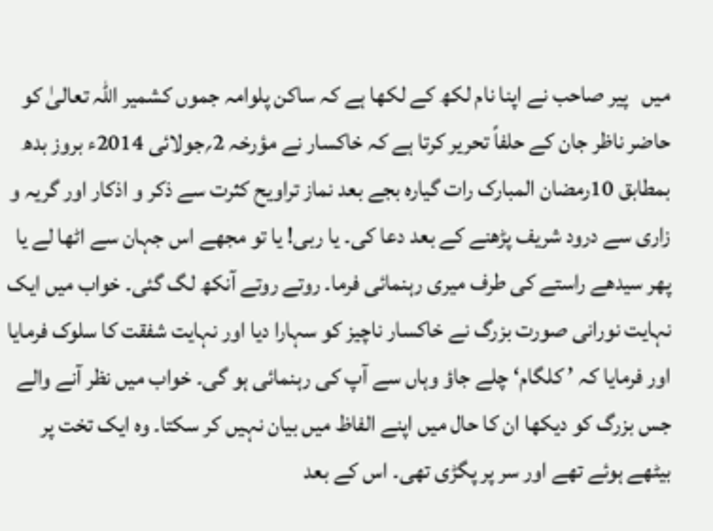میں   پیر صاحب نے اپنا نام لکھ کے لکھا ہے کہ ساکن پلوامہ جموں کشمیر اللہ تعالیٰ کو حاضر ناظر جان کے حلفاً تحریر کرتا ہے کہ خاکسار نے مؤرخہ 2؍جولائی 2014ء بروز بدھ بمطابق 10رمضان المبارک رات گیارہ بجے بعد نماز تراویح کثرت سے ذکر و اذکار اور گریہ و زاری سے درود شریف پڑھنے کے بعد دعا کی۔ یا ربی! یا تو مجھے اس جہان سے اٹھا لے یا پھر سیدھے راستے کی طرف میری رہنمائی فرما۔ روتے روتے آنکھ لگ گئی۔ خواب میں ایک نہایت نورانی صورت بزرگ نے خاکسار ناچیز کو سہارا دیا اور نہایت شفقت کا سلوک فرمایا اور فرمایا کہ ’ کلگام‘ چلے جاؤ وہاں سے آپ کی رہنمائی ہو گی۔ خواب میں نظر آنے والے جس بزرگ کو دیکھا ان کا حال میں اپنے الفاظ میں بیان نہیں کر سکتا۔ وہ ایک تخت پر بیٹھے ہوئے تھے اور سر پر پگڑی تھی۔ اس کے بعد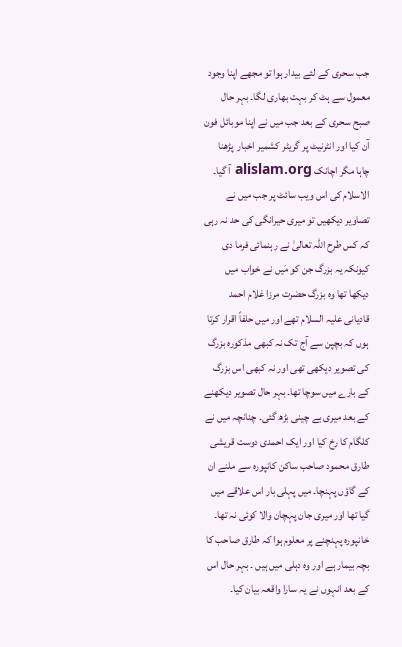جب سحری کے لئے بیدار ہوا تو مجھے اپنا وجود معمول سے ہٹ کر بہت بھاری لگا۔ بہر حال صبح سحری کے بعد جب میں نے اپنا موبائل فون آن کیا اور انٹرنیٹ پر گریٹر کشمیر اخبار  پڑھنا چاہا مگر اچانک alislam.org آ گیا۔ الاسلام کی اس ویب سائٹ پر جب میں نے تصاویر دیکھیں تو میری حیرانگی کی حد نہ رہی کہ کس طرح اللہ تعالیٰ نے رہنمائی فرما دی کیونکہ یہ بزرگ جن کو مَیں نے خواب میں دیکھا تھا وہ بزرگ حضرت مرزا غلام احمد قادیانی علیہ السلام تھے اور میں حلفاً اقرار کرتا ہوں کہ بچپن سے آج تک نہ کبھی مذکورہ بزرگ کی تصویر دیکھی تھی اور نہ کبھی اس بزرگ کے بارے میں سوچا تھا۔ بہر حال تصویر دیکھنے کے بعد میری بے چینی بڑھ گئی۔ چنانچہ میں نے کلگام کا رخ کیا اور ایک احمدی دوست قریشی طارق محمود صاحب ساکن کانپورہ سے ملنے ان کے گاؤں پہنچا۔ میں پہلی بار اس علاقے میں گیا تھا اور میری جان پہچان والا کوئی نہ تھا۔ خانپورہ پہنچنے پر معلوم ہوا کہ طارق صاحب کا بچہ بیمار ہے اور وہ دہلی میں ہیں ۔ بہر حال اس کے بعد انہوں نے یہ سارا واقعہ بیان کیا۔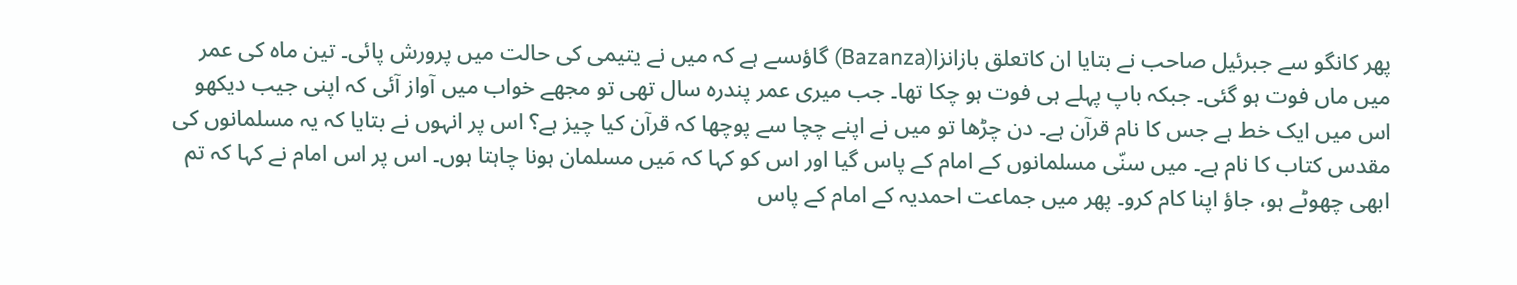پھر کانگو سے جبرئیل صاحب نے بتایا ان کاتعلق بازانزا(Bazanza) گاؤںسے ہے کہ میں نے یتیمی کی حالت میں پرورش پائی۔ تین ماہ کی عمر میں ماں فوت ہو گئی۔ جبکہ باپ پہلے ہی فوت ہو چکا تھا۔ جب میری عمر پندرہ سال تھی تو مجھے خواب میں آواز آئی کہ اپنی جیب دیکھو اس میں ایک خط ہے جس کا نام قرآن ہے۔ دن چڑھا تو میں نے اپنے چچا سے پوچھا کہ قرآن کیا چیز ہے؟ اس پر انہوں نے بتایا کہ یہ مسلمانوں کی مقدس کتاب کا نام ہے۔ میں سنّی مسلمانوں کے امام کے پاس گیا اور اس کو کہا کہ مَیں مسلمان ہونا چاہتا ہوں۔ اس پر اس امام نے کہا کہ تم ابھی چھوٹے ہو، جاؤ اپنا کام کرو۔ پھر میں جماعت احمدیہ کے امام کے پاس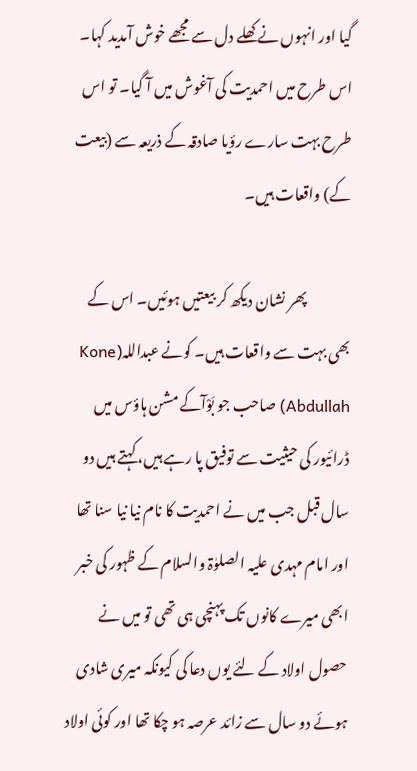گیا اور انہوں نے کھلے دل سے مجھے خوش آمدید کہا۔ اس طرح میں احمدیت کی آغوش میں آ گیا۔ تو اس طرح بہت سارے رؤیا صادقہ کے ذریعہ سے (بیعت کے) واقعات ہیں۔

               پھر نشان دیکھ کر بیعتیں ہوئیں۔ اس کے بھی بہت سے واقعات ہیں۔ کونے عبداللہ(Kone Abdullah) صاحب جو بَوْآکے مشن ہاؤس میں ڈرائیور کی حیثیت سے توفیق پا رہے ہیں، کہتے ہیں دو سال قبل جب میں نے احمدیت کا نام نیا نیا سنا تھا اور امام مہدی علیہ الصلوٰۃ والسلام کے ظہور کی خبر ابھی میرے کانوں تک پہنچی ہی تھی تو میں نے حصول اولاد کے لئے یوں دعا کی کیونکہ میری شادی ہوئے دو سال سے زائد عرصہ ہو چکا تھا اور کوئی اولاد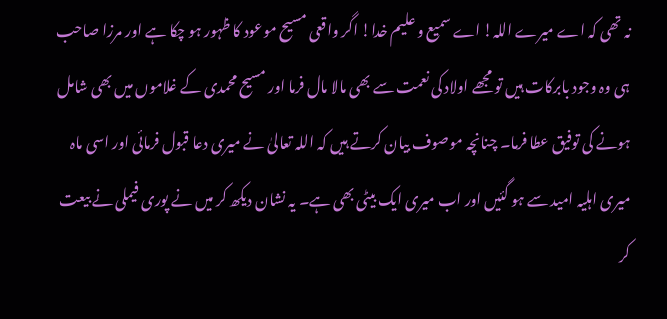نہ تھی کہ اے میرے اللہ! اے سمیع و علیم خدا! اگر واقعی مسیح موعود کا ظہور ہو چکا ہے اور مرزا صاحب ہی وہ وجود بابرکات ہیں تو مجھے اولاد کی نعمت سے بھی مالا مال فرما اور مسیح محمدی کے غلاموں میں بھی شامل ہونے کی توفیق عطا فرما۔ چنانچہ موصوف بیان کرتے ہیں کہ اللہ تعالیٰ نے میری دعا قبول فرمائی اور اسی ماہ میری اہلیہ امید سے ہو گئیں اور اب میری ایک بیٹی بھی ہے۔ یہ نشان دیکھ کر میں نے پوری فیملی نے بیعت کر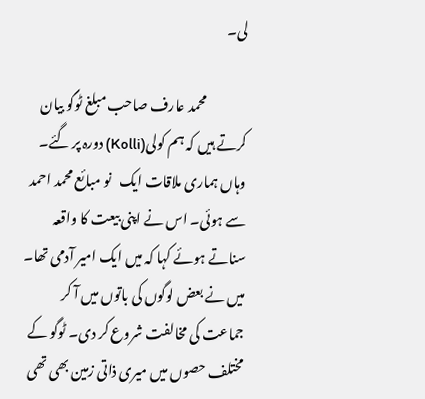لی۔

               محمد عارف صاحب مبلغ ٹوگو بیان کرتے ہیں کہ ہم کولی(Kolli) دورہ پر گئے۔ وہاں ہماری ملاقات ایک   نو مبائع محمد احمد سے ہوئی۔ اس نے اپنی بیعت کا واقعہ سناتے ہوئے کہا کہ میں ایک امیر آدمی تھا۔ میں نے بعض لوگوں کی باتوں میں آ کر جماعت کی مخالفت شروع کر دی۔ ٹوگو کے مختلف حصوں میں میری ذاتی زمین بھی تھی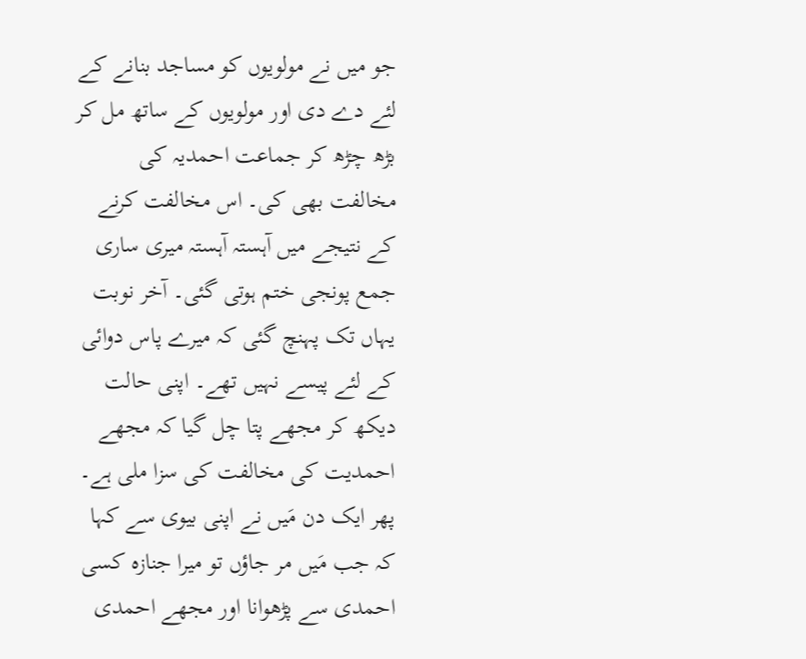جو میں نے مولویوں کو مساجد بنانے کے لئے دے دی اور مولویوں کے ساتھ مل کر بڑھ چڑھ کر جماعت احمدیہ کی مخالفت بھی کی۔ اس مخالفت کرنے کے نتیجے میں آہستہ آہستہ میری ساری جمع پونجی ختم ہوتی گئی۔ آخر نوبت یہاں تک پہنچ گئی کہ میرے پاس دوائی کے لئے پیسے نہیں تھے۔ اپنی حالت دیکھ کر مجھے پتا چل گیا کہ مجھے احمدیت کی مخالفت کی سزا ملی ہے۔ پھر ایک دن مَیں نے اپنی بیوی سے کہا کہ جب مَیں مر جاؤں تو میرا جنازہ کسی احمدی سے پڑھوانا اور مجھے احمدی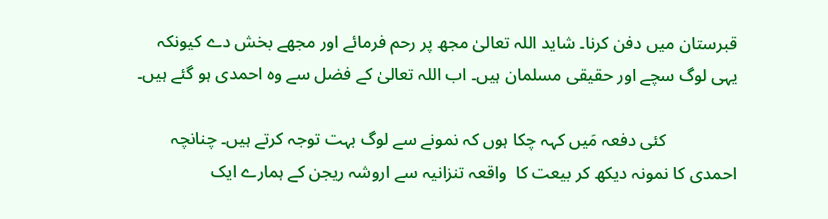قبرستان میں دفن کرنا۔ شاید اللہ تعالیٰ مجھ پر رحم فرمائے اور مجھے بخش دے کیونکہ یہی لوگ سچے اور حقیقی مسلمان ہیں۔ اب اللہ تعالیٰ کے فضل سے وہ احمدی ہو گئے ہیں۔

                کئی دفعہ مَیں کہہ چکا ہوں کہ نمونے سے لوگ بہت توجہ کرتے ہیں۔ چنانچہ احمدی کا نمونہ دیکھ کر بیعت کا  واقعہ تنزانیہ سے اروشہ ریجن کے ہمارے ایک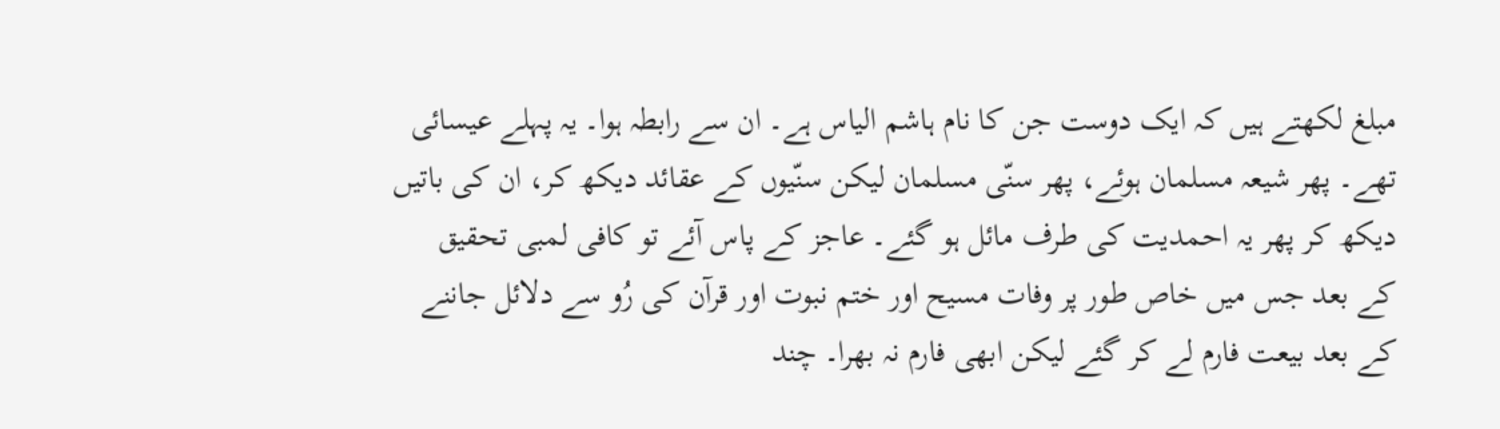مبلغ لکھتے ہیں کہ ایک دوست جن کا نام ہاشم الیاس ہے۔ ان سے رابطہ ہوا۔ یہ پہلے عیسائی تھے۔ پھر شیعہ مسلمان ہوئے، پھر سنّی مسلمان لیکن سنّیوں کے عقائد دیکھ کر، ان کی باتیں دیکھ کر پھر یہ احمدیت کی طرف مائل ہو گئے۔ عاجز کے پاس آئے تو کافی لمبی تحقیق کے بعد جس میں خاص طور پر وفات مسیح اور ختم نبوت اور قرآن کی رُو سے دلائل جاننے کے بعد بیعت فارم لے کر گئے لیکن ابھی فارم نہ بھرا۔ چند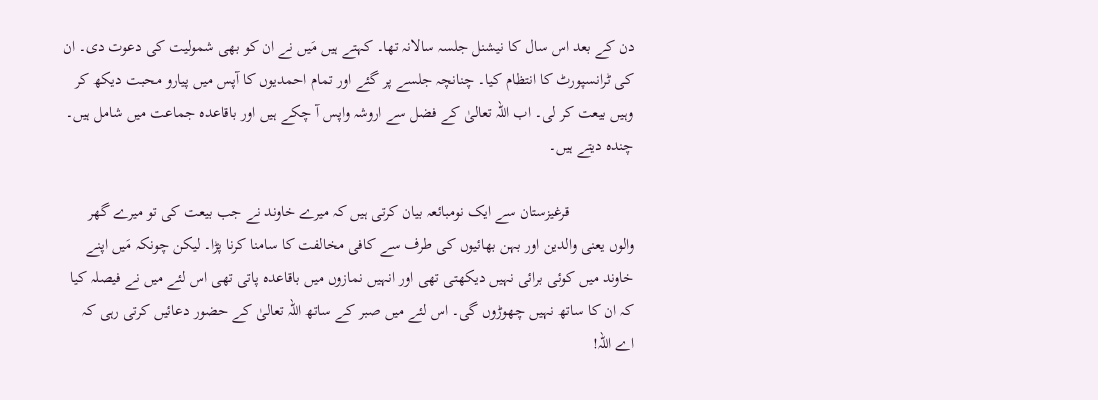دن کے بعد اس سال کا نیشنل جلسہ سالانہ تھا۔ کہتے ہیں مَیں نے ان کو بھی شمولیت کی دعوت دی۔ ان کی ٹرانسپورٹ کا انتظام کیا۔ چنانچہ جلسے پر گئے اور تمام احمدیوں کا آپس میں پیارو محبت دیکھ کر وہیں بیعت کر لی۔ اب اللہ تعالیٰ کے فضل سے اروشہ واپس آ چکے ہیں اور باقاعدہ جماعت میں شامل ہیں۔ چندہ دیتے ہیں۔

                قرغیزستان سے ایک نومبائعہ بیان کرتی ہیں کہ میرے خاوند نے جب بیعت کی تو میرے گھر والوں یعنی والدین اور بہن بھائیوں کی طرف سے کافی مخالفت کا سامنا کرنا پڑا۔ لیکن چونکہ مَیں اپنے خاوند میں کوئی برائی نہیں دیکھتی تھی اور انہیں نمازوں میں باقاعدہ پاتی تھی اس لئے میں نے فیصلہ کیا کہ ان کا ساتھ نہیں چھوڑوں گی۔ اس لئے میں صبر کے ساتھ اللہ تعالیٰ کے حضور دعائیں کرتی رہی کہ اے اللہ!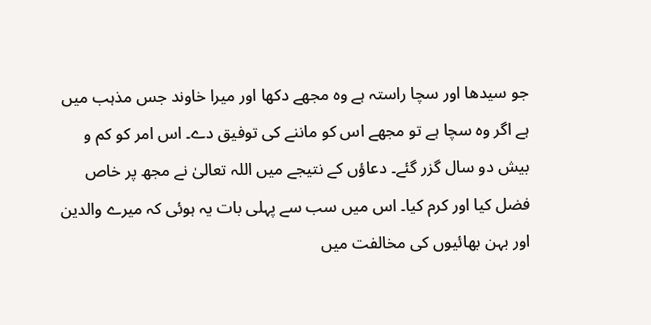جو سیدھا اور سچا راستہ ہے وہ مجھے دکھا اور میرا خاوند جس مذہب میں ہے اگر وہ سچا ہے تو مجھے اس کو ماننے کی توفیق دے۔ اس امر کو کم و بیش دو سال گزر گئے۔ دعاؤں کے نتیجے میں اللہ تعالیٰ نے مجھ پر خاص فضل کیا اور کرم کیا۔ اس میں سب سے پہلی بات یہ ہوئی کہ میرے والدین اور بہن بھائیوں کی مخالفت میں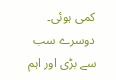کمی ہوئی۔ دوسرے سب سے بڑی اور اہم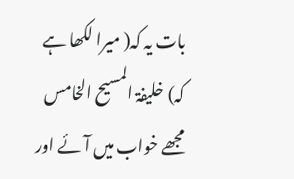بات یہ کہ( میرا لکھا ہے کہ) خلیفۃ المسیح الخامس مجھے خواب میں آئے اور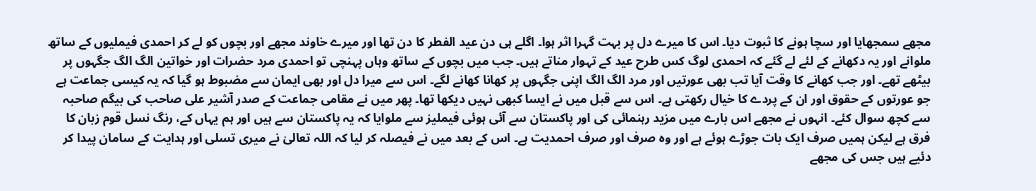مجھے سمجھایا اور سچا ہونے کا ثبوت دیا۔ اس کا میرے دل پر بہت گہرا اثر ہوا۔ اگلے ہی دن عید الفطر کا دن تھا اور میرے خاوند مجھے اور بچوں کو لے کر احمدی فیملیوں کے ساتھ ملوانے اور یہ دکھانے کے لئے لے گئے کہ احمدی لوگ کس طرح عید کے تہوار مناتے ہیں۔ جب میں بچوں کے ساتھ وہاں پہنچی تو احمدی مرد حضرات اور خواتین الگ الگ جگہوں پر بیٹھے تھے۔ اور جب کھانے کا وقت آیا تب بھی عورتیں اور مرد الگ الگ اپنی جگہوں پر کھانا کھانے لگے۔ اس سے میرا دل اور بھی ایمان سے مضبوط ہو گیا کہ یہ کیسی جماعت ہے جو عورتوں کے حقوق اور ان کے پردے کا خیال رکھتی ہے۔ اس سے قبل میں نے ایسا کبھی نہیں دیکھا تھا۔ پھر میں نے مقامی جماعت کے صدر آشیر علی صاحب کی بیگم صاحبہ سے کچھ سوال کئے۔ انہوں نے مجھے اس بارے میں مزید رہنمائی کی اور پاکستان سے آئی ہوئی فیملیز سے ملوایا کہ یہ پاکستان سے ہیں اور ہم یہاں کے، رنگ نسل قوم زبان کا فرق ہے لیکن ہمیں صرف ایک بات جوڑے ہوئے ہے اور وہ صرف اور صرف احمدیت ہے۔ اس کے بعد میں نے فیصلہ کر لیا کہ اللہ تعالیٰ نے میری تسلی اور ہدایت کے سامان پیدا کر دئیے ہیں جس کی مجھے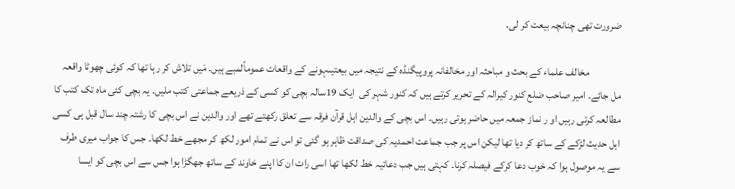ضرورت تھی چنانچہ بیعت کر لی۔

               مخالف علماء کے بحث و مباحثہ اور مخالفانہ پروپیگنڈہ کے نتیجہ میں بیعتیںہونے کے واقعات عموماًلمبے ہیں۔ مَیں تلاش کر رہا تھا کہ کوئی چھوٹا واقعہ مل جائے۔ امیر صاحب ضلع کنور کیرالہ کے تحریر کرتے ہیں کہ کنور شہر کی  ایک 19سالہ بچی کو کسی کے ذریعے جماعتی کتب ملیں۔ یہ بچی کئی ماہ تک کتب کا مطالعہ کرتی رہیں او ر نماز جمعہ میں حاضر ہوتی رہیں۔ اس بچی کے والدین اہل قرآن فرقہ سے تعلق رکھتے تھے اور والدین نے اس بچی کا رشتہ چند سال قبل ہی کسی اہل حدیث لڑکے کے ساتھ کر دیا تھا لیکن اس پر جب جماعت احمدیہ کی صداقت ظاہر ہو گئی تو اس نے تمام امور لکھ کر مجھے خط لکھا۔ جس کا جواب میری طرف سے یہ موصول ہوا کہ خوب دعا کرکے فیصلہ کرنا۔ کہتی ہیں جب دعائیہ خط لکھا تھا اسی رات ان کا اپنے خاوند کے ساتھ جھگڑا ہوا جس سے اس بچی کو ایسا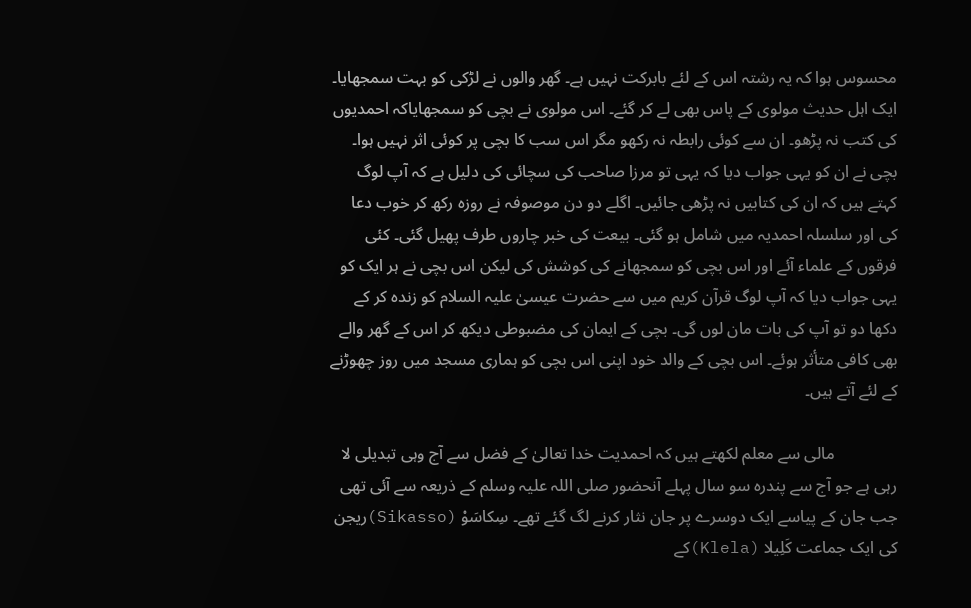محسوس ہوا کہ یہ رشتہ اس کے لئے بابرکت نہیں ہے۔ گھر والوں نے لڑکی کو بہت سمجھایا۔ ایک اہل حدیث مولوی کے پاس بھی لے کر گئے۔ اس مولوی نے بچی کو سمجھایاکہ احمدیوں کی کتب نہ پڑھو۔ ان سے کوئی رابطہ نہ رکھو مگر اس سب کا بچی پر کوئی اثر نہیں ہوا۔ بچی نے ان کو یہی جواب دیا کہ یہی تو مرزا صاحب کی سچائی کی دلیل ہے کہ آپ لوگ کہتے ہیں کہ ان کی کتابیں نہ پڑھی جائیں۔ اگلے دو دن موصوفہ نے روزہ رکھ کر خوب دعا کی اور سلسلہ احمدیہ میں شامل ہو گئی۔ بیعت کی خبر چاروں طرف پھیل گئی۔ کئی فرقوں کے علماء آئے اور اس بچی کو سمجھانے کی کوشش کی لیکن اس بچی نے ہر ایک کو یہی جواب دیا کہ آپ لوگ قرآن کریم میں سے حضرت عیسیٰ علیہ السلام کو زندہ کر کے دکھا دو تو آپ کی بات مان لوں گی۔ بچی کے ایمان کی مضبوطی دیکھ کر اس کے گھر والے بھی کافی متأثر ہوئے۔ اس بچی کے والد خود اپنی اس بچی کو ہماری مسجد میں روز چھوڑنے کے لئے آتے ہیں۔

               مالی سے معلم لکھتے ہیں کہ احمدیت خدا تعالیٰ کے فضل سے آج وہی تبدیلی لا رہی ہے جو آج سے پندرہ سو سال پہلے آنحضور صلی اللہ علیہ وسلم کے ذریعہ سے آئی تھی جب جان کے پیاسے ایک دوسرے پر جان نثار کرنے لگ گئے تھے۔ سِکاسَوْ (Sikasso)ریجن کی ایک جماعت کَلِیلا (Klela)کے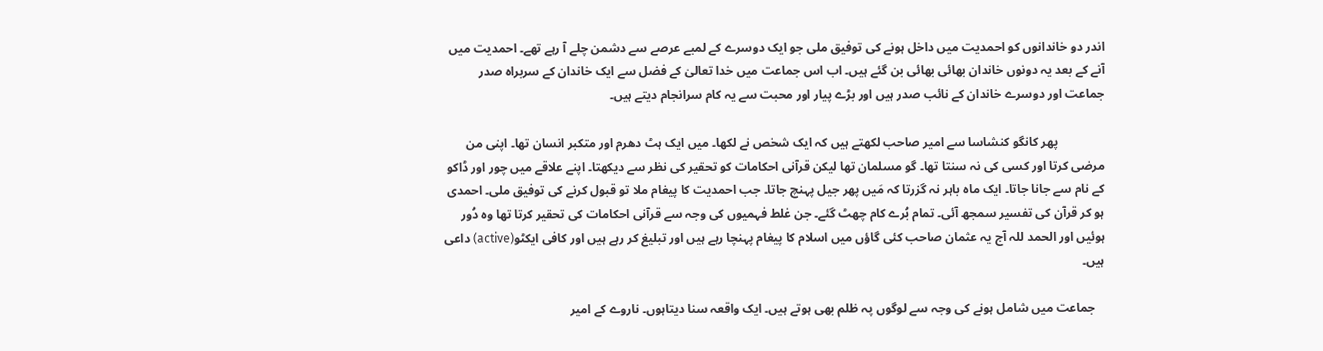اندر دو خاندانوں کو احمدیت میں داخل ہونے کی توفیق ملی جو ایک دوسرے کے لمبے عرصے سے دشمن چلے آ رہے تھے۔ احمدیت میں آنے کے بعد یہ دونوں خاندان بھائی بھائی بن گئے ہیں۔ اب اس جماعت میں خدا تعالیٰ کے فضل سے ایک خاندان کے سربراہ صدر جماعت اور دوسرے خاندان کے نائب صدر ہیں اور بڑے پیار اور محبت سے یہ کام سرانجام دیتے ہیں۔

               پھر کانگو کنشاسا سے امیر صاحب لکھتے ہیں کہ ایک شخص نے لکھا۔ میں ایک ہٹ دھرم اور متکبر انسان تھا۔ اپنی من مرضی کرتا اور کسی کی نہ سنتا تھا۔ گو مسلمان تھا لیکن قرآنی احکامات کو تحقیر کی نظر سے دیکھتا۔ اپنے علاقے میں چور اور ڈاکو کے نام سے جانا جاتا۔ ایک ماہ باہر نہ گزرتا کہ مَیں پھر جیل پہنچ جاتا۔ جب احمدیت کا پیغام ملا تو قبول کرنے کی توفیق ملی۔ احمدی ہو کر قرآن کی تفسیر سمجھ آئی۔ تمام بُرے کام چھٹ گئے۔ جن غلط فہمیوں کی وجہ سے قرآنی احکامات کی تحقیر کرتا تھا وہ دُور ہوئیں اور الحمد للہ آج یہ عثمان صاحب کئی گاؤں میں اسلام کا پیغام پہنچا رہے ہیں اور تبلیغ کر رہے ہیں اور کافی ایکٹو(active) داعی ہیں۔

   جماعت میں شامل ہونے کی وجہ سے لوگوں پہ ظلم بھی ہوتے ہیں۔ ایک واقعہ سنا دیتاہوں۔ ناروے کے امیر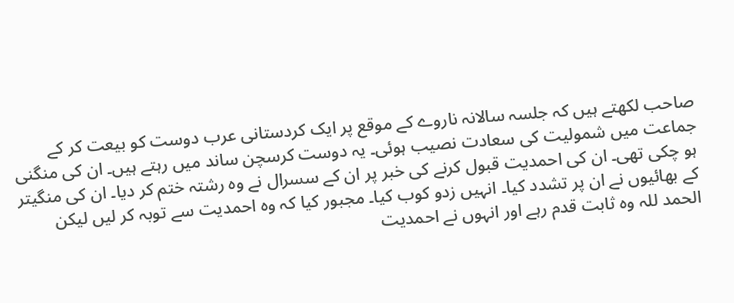صاحب لکھتے ہیں کہ جلسہ سالانہ ناروے کے موقع پر ایک کردستانی عرب دوست کو بیعت کر کے جماعت میں شمولیت کی سعادت نصیب ہوئی۔ یہ دوست کرسچن ساند میں رہتے ہیں۔ ان کی منگنی ہو چکی تھی۔ ان کی احمدیت قبول کرنے کی خبر پر ان کے سسرال نے وہ رشتہ ختم کر دیا۔ ان کی منگیتر کے بھائیوں نے ان پر تشدد کیا۔ انہیں زدو کوب کیا۔ مجبور کیا کہ وہ احمدیت سے توبہ کر لیں لیکن الحمد للہ وہ ثابت قدم رہے اور انہوں نے احمدیت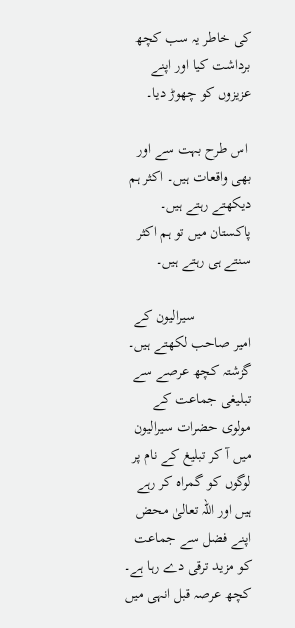کی خاطر یہ سب کچھ برداشت کیا اور اپنے عزیزوں کو چھوڑ دیا۔

 اس طرح بہت سے اور بھی واقعات ہیں۔ اکثر ہم دیکھتے رہتے ہیں۔ پاکستان میں تو ہم اکثر سنتے ہی رہتے ہیں۔

               سیرالیون کے امیر صاحب لکھتے ہیں۔ گزشتہ کچھ عرصے سے تبلیغی جماعت کے مولوی حضرات سیرالیون میں آ کر تبلیغ کے نام پر لوگوں کو گمراہ کر رہے ہیں اور اللہ تعالیٰ محض اپنے فضل سے جماعت کو مزید ترقی دے رہا ہے۔ کچھ عرصہ قبل انہی میں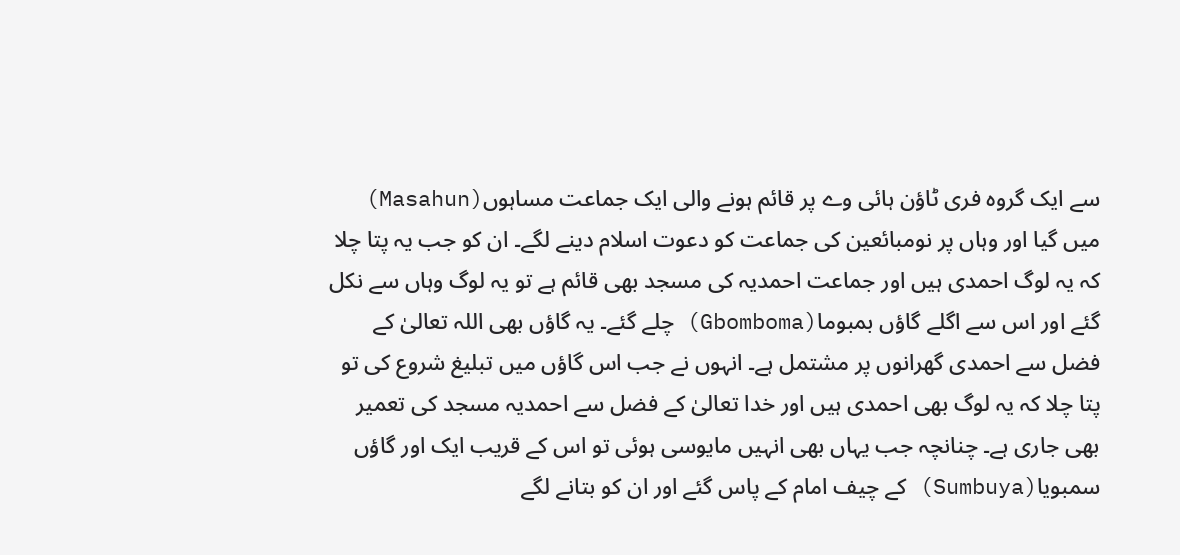سے ایک گروہ فری ٹاؤن ہائی وے پر قائم ہونے والی ایک جماعت مساہوں(Masahun) میں گیا اور وہاں پر نومبائعین کی جماعت کو دعوت اسلام دینے لگے۔ ان کو جب یہ پتا چلا کہ یہ لوگ احمدی ہیں اور جماعت احمدیہ کی مسجد بھی قائم ہے تو یہ لوگ وہاں سے نکل گئے اور اس سے اگلے گاؤں بمبوما(Gbomboma) چلے گئے۔ یہ گاؤں بھی اللہ تعالیٰ کے فضل سے احمدی گھرانوں پر مشتمل ہے۔ انہوں نے جب اس گاؤں میں تبلیغ شروع کی تو پتا چلا کہ یہ لوگ بھی احمدی ہیں اور خدا تعالیٰ کے فضل سے احمدیہ مسجد کی تعمیر بھی جاری ہے۔ چنانچہ جب یہاں بھی انہیں مایوسی ہوئی تو اس کے قریب ایک اور گاؤں سمبویا(Sumbuya) کے چیف امام کے پاس گئے اور ان کو بتانے لگے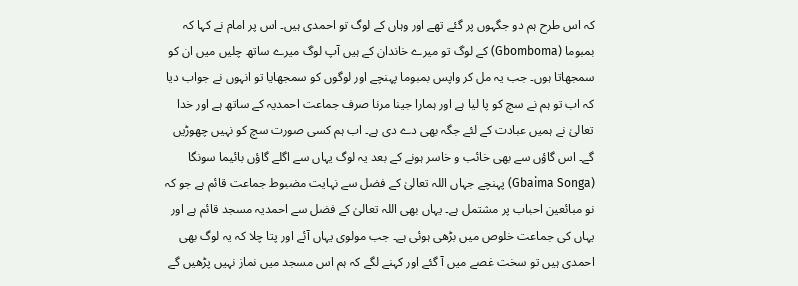کہ اس طرح ہم دو جگہوں پر گئے تھے اور وہاں کے لوگ تو احمدی ہیں۔ اس پر امام نے کہا کہ بمبوما (Gbomboma) کے لوگ تو میرے خاندان کے ہیں آپ لوگ میرے ساتھ چلیں میں ان کو سمجھاتا ہوں۔ جب یہ مل کر واپس بمبوما پہنچے اور لوگوں کو سمجھایا تو انہوں نے جواب دیا کہ اب تو ہم نے سچ کو پا لیا ہے اور ہمارا جینا مرنا صرف جماعت احمدیہ کے ساتھ ہے اور خدا تعالیٰ نے ہمیں عبادت کے لئے جگہ بھی دے دی ہے۔ اب ہم کسی صورت سچ کو نہیں چھوڑیں گے۔ اس گاؤں سے بھی خائب و خاسر ہونے کے بعد یہ لوگ یہاں سے اگلے گاؤں بائیما سونگا (Gbaima Songa) پہنچے جہاں اللہ تعالیٰ کے فضل سے نہایت مضبوط جماعت قائم ہے جو کہ نو مبائعین احباب پر مشتمل ہے۔ یہاں بھی اللہ تعالیٰ کے فضل سے احمدیہ مسجد قائم ہے اور یہاں کی جماعت خلوص میں بڑھی ہوئی ہے۔ جب مولوی یہاں آئے اور پتا چلا کہ یہ لوگ بھی احمدی ہیں تو سخت غصے میں آ گئے اور کہنے لگے کہ ہم اس مسجد میں نماز نہیں پڑھیں گے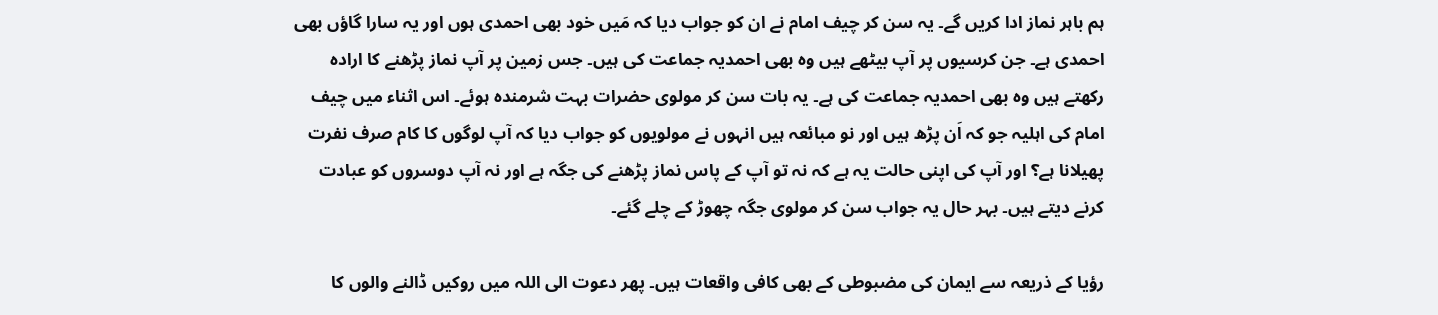ہم باہر نماز ادا کریں گے۔ یہ سن کر چیف امام نے ان کو جواب دیا کہ مَیں خود بھی احمدی ہوں اور یہ سارا گاؤں بھی احمدی ہے۔ جن کرسیوں پر آپ بیٹھے ہیں وہ بھی احمدیہ جماعت کی ہیں۔ جس زمین پر آپ نماز پڑھنے کا ارادہ رکھتے ہیں وہ بھی احمدیہ جماعت کی ہے۔ یہ بات سن کر مولوی حضرات بہت شرمندہ ہوئے۔ اس اثناء میں چیف امام کی اہلیہ جو کہ اَن پڑھ ہیں اور نو مبائعہ ہیں انہوں نے مولویوں کو جواب دیا کہ آپ لوگوں کا کام صرف نفرت پھیلانا ہے؟ اور آپ کی اپنی حالت یہ ہے کہ نہ تو آپ کے پاس نماز پڑھنے کی جگہ ہے اور نہ آپ دوسروں کو عبادت کرنے دیتے ہیں۔ بہر حال یہ جواب سن کر مولوی جگہ چھوڑ کے چلے گئے۔

رؤیا کے ذریعہ سے ایمان کی مضبوطی کے بھی کافی واقعات ہیں۔ پھر دعوت الی اللہ میں روکیں ڈالنے والوں کا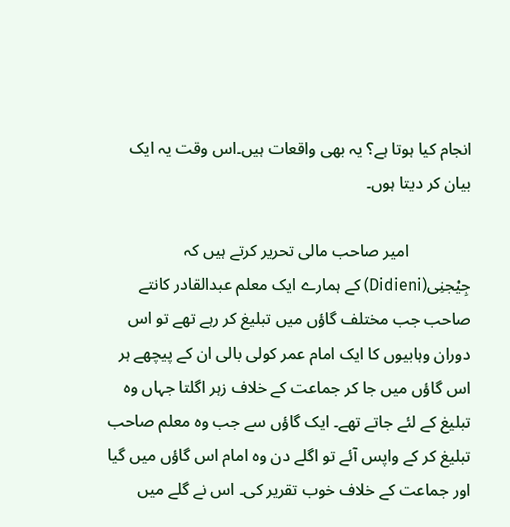انجام کیا ہوتا ہے؟ یہ بھی واقعات ہیں۔اس وقت یہ ایک بیان کر دیتا ہوں۔

               امیر صاحب مالی تحریر کرتے ہیں کہ جِیْجنِی(Didieni) کے ہمارے ایک معلم عبدالقادر کانتے صاحب جب مختلف گاؤں میں تبلیغ کر رہے تھے تو اس دوران وہابیوں کا ایک امام عمر کولی بالی ان کے پیچھے ہر اس گاؤں میں جا کر جماعت کے خلاف زہر اگلتا جہاں وہ تبلیغ کے لئے جاتے تھے۔ ایک گاؤں سے جب وہ معلم صاحب تبلیغ کر کے واپس آئے تو اگلے دن وہ امام اس گاؤں میں گیا اور جماعت کے خلاف خوب تقریر کی۔ اس نے گلے میں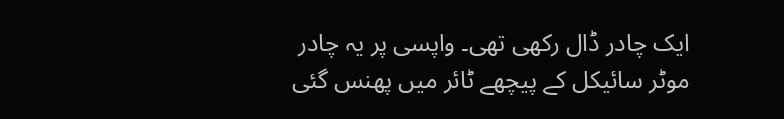ایک چادر ڈال رکھی تھی۔ واپسی پر یہ چادر موٹر سائیکل کے پیچھے ٹائر میں پھنس گئی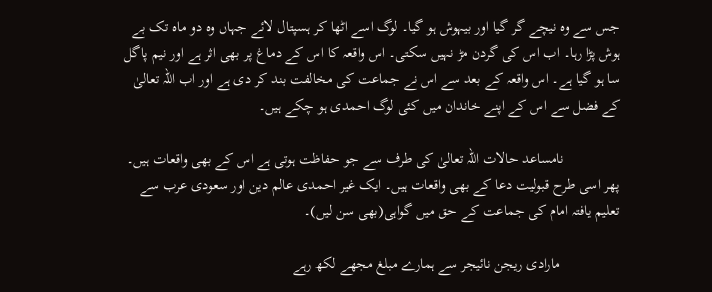جس سے وہ نیچے گر گیا اور بیہوش ہو گیا۔ لوگ اسے اٹھا کر ہسپتال لائے جہاں وہ دو ماہ تک بے ہوش پڑا رہا۔ اب اس کی گردن مڑ نہیں سکتی۔ اس واقعہ کا اس کے دماغ پر بھی اثر ہے اور نیم پاگل سا ہو گیا ہے۔ اس واقعہ کے بعد سے اس نے جماعت کی مخالفت بند کر دی ہے اور اب اللہ تعالیٰ کے فضل سے اس کے اپنے خاندان میں کئی لوگ احمدی ہو چکے ہیں۔

               نامساعد حالات اللہ تعالیٰ کی طرف سے جو حفاظت ہوتی ہے اس کے بھی واقعات ہیں۔ پھر اسی طرح قبولیت دعا کے بھی واقعات ہیں۔ ایک غیر احمدی عالم دین اور سعودی عرب سے تعلیم یافتہ امام کی جماعت کے حق میں گواہی(بھی سن لیں)۔

                مارادی ریجن نائیجر سے ہمارے مبلغ مجھے لکھ رہے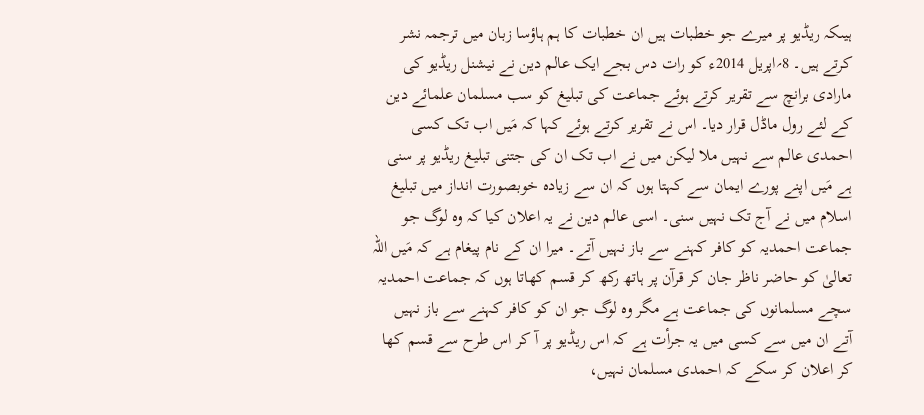ہیںکہ ریڈیو پر میرے جو خطبات ہیں ان خطبات کا ہم ہاؤسا زبان میں ترجمہ نشر کرتے ہیں۔ 8؍اپریل 2014ء کو رات دس بجے ایک عالم دین نے نیشنل ریڈیو کی مارادی برانچ سے تقریر کرتے ہوئے جماعت کی تبلیغ کو سب مسلمان علمائے دین کے لئے رول ماڈل قرار دیا۔ اس نے تقریر کرتے ہوئے کہا کہ مَیں اب تک کسی احمدی عالم سے نہیں ملا لیکن میں نے اب تک ان کی جتنی تبلیغ ریڈیو پر سنی ہے مَیں اپنے پورے ایمان سے کہتا ہوں کہ ان سے زیادہ خوبصورت انداز میں تبلیغ اسلام میں نے آج تک نہیں سنی۔ اسی عالم دین نے یہ اعلان کیا کہ وہ لوگ جو جماعت احمدیہ کو کافر کہنے سے باز نہیں آتے۔ میرا ان کے نام پیغام ہے کہ مَیں اللہ تعالیٰ کو حاضر ناظر جان کر قرآن پر ہاتھ رکھ کر قسم کھاتا ہوں کہ جماعت احمدیہ سچے مسلمانوں کی جماعت ہے مگر وہ لوگ جو ان کو کافر کہنے سے باز نہیں آتے ان میں سے کسی میں یہ جرأت ہے کہ اس ریڈیو پر آ کر اس طرح سے قسم کھا کر اعلان کر سکے کہ احمدی مسلمان نہیں،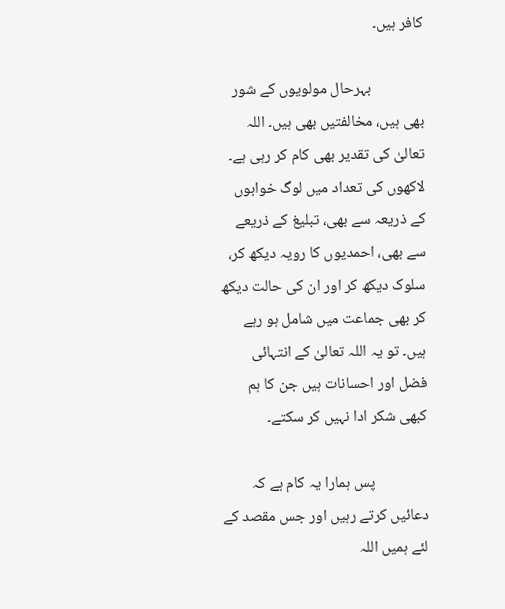کافر ہیں۔

               بہرحال مولویوں کے شور بھی ہیں، مخالفتیں بھی ہیں۔ اللہ تعالیٰ کی تقدیر بھی کام کر رہی ہے۔ لاکھوں کی تعداد میں لوگ خوابوں کے ذریعہ سے بھی، تبلیغ کے ذریعے سے بھی، احمدیوں کا رویہ دیکھ کر، سلوک دیکھ کر اور ان کی حالت دیکھ کر بھی جماعت میں شامل ہو رہے ہیں۔ تو یہ اللہ تعالیٰ کے انتہائی فضل اور احسانات ہیں جن کا ہم کبھی شکر ادا نہیں کر سکتے۔

               پس ہمارا یہ کام ہے کہ دعائیں کرتے رہیں اور جس مقصد کے لئے ہمیں اللہ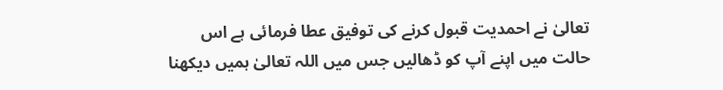تعالیٰ نے احمدیت قبول کرنے کی توفیق عطا فرمائی ہے اس حالت میں اپنے آپ کو ڈھالیں جس میں اللہ تعالیٰ ہمیں دیکھنا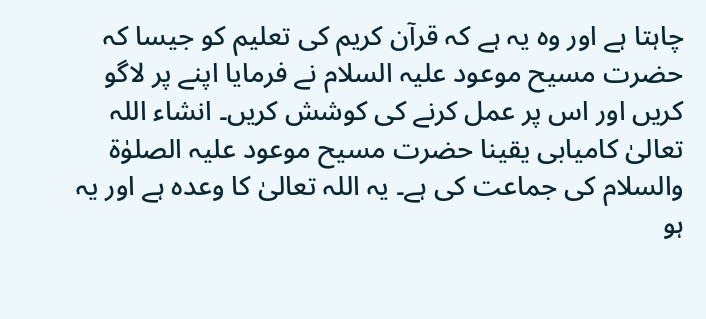چاہتا ہے اور وہ یہ ہے کہ قرآن کریم کی تعلیم کو جیسا کہ حضرت مسیح موعود علیہ السلام نے فرمایا اپنے پر لاگو کریں اور اس پر عمل کرنے کی کوشش کریں۔ انشاء اللہ تعالیٰ کامیابی یقینا حضرت مسیح موعود علیہ الصلوٰۃ والسلام کی جماعت کی ہے۔ یہ اللہ تعالیٰ کا وعدہ ہے اور یہ ہو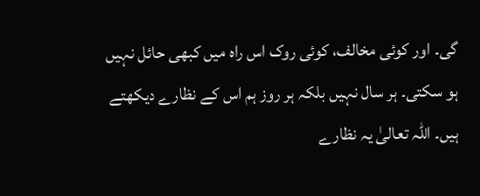گی۔ اور کوئی مخالف، کوئی روک اس راہ میں کبھی حائل نہیں ہو سکتی۔ ہر سال نہیں بلکہ ہر روز ہم اس کے نظارے دیکھتے ہیں۔ اللہ تعالیٰ یہ نظارے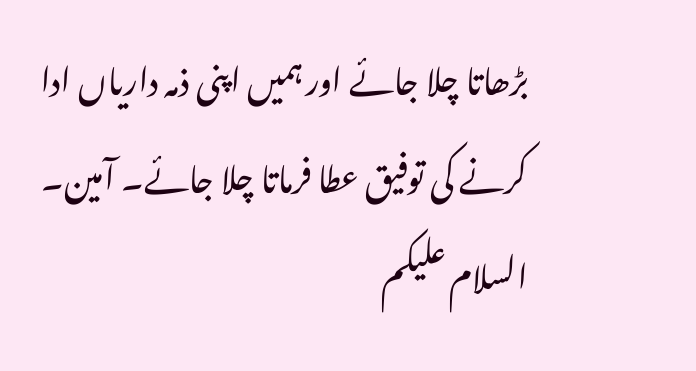بڑھاتا چلا جائے اور ہمیں اپنی ذمہ داریاں ادا کرنے کی توفیق عطا فرماتا چلا جائے۔ آمین۔ السلام علیکم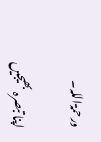ورحمۃاللہ۔

اپنا تبصرہ بھیجیں